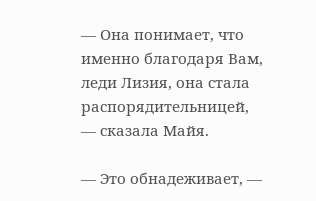— Она понимает, что именно благодаря Вам, леди Лизия, она стала распорядительницей, — сказала Майя.

— Это обнадеживает, —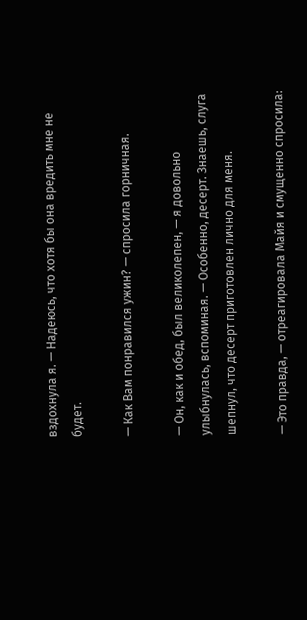вздохнула я. — Надеюсь, что хотя бы она вредить мне не будет.

— Как Вам понравился ужин? — спросила горничная.

— Он, как и обед, был великолепен, — я довольно улыбнулась, вспоминая. — Особенно, десерт. Знаешь, слуга шепнул, что десерт приготовлен лично для меня.

— Это правда, — отреагировала Майя и смущенно спросила: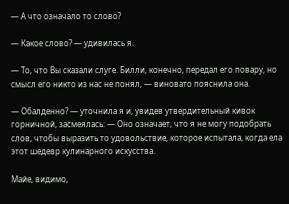— А что означало то слово?

— Какое слово? — удивилась я.

— То, что Вы сказали слуге. Билли, конечно, передал его повару, но смысл его никто из нас не понял, — виновато пояснила она.

— Обалденно? — уточнила я и, увидев утвердительный кивок горничной, засмеялась: — Оно означает, что я не могу подобрать слов, чтобы выразить то удовольствие, которое испытала, когда ела этот шедевр кулинарного искусства.

Майе, видимо,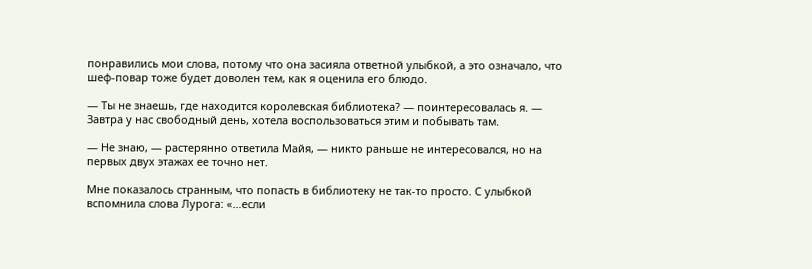понравились мои слова, потому что она засияла ответной улыбкой, а это означало, что шеф-повар тоже будет доволен тем, как я оценила его блюдо.

— Ты не знаешь, где находится королевская библиотека? — поинтересовалась я. — Завтра у нас свободный день, хотела воспользоваться этим и побывать там.

— Не знаю, — растерянно ответила Майя, — никто раньше не интересовался, но на первых двух этажах ее точно нет.

Мне показалось странным, что попасть в библиотеку не так-то просто. С улыбкой вспомнила слова Лурога: «…если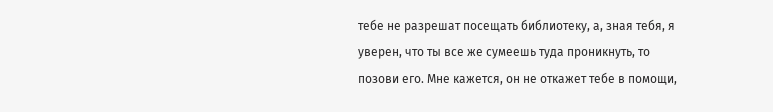тебе не разрешат посещать библиотеку, а, зная тебя, я уверен, что ты все же сумеешь туда проникнуть, то позови его. Мне кажется, он не откажет тебе в помощи,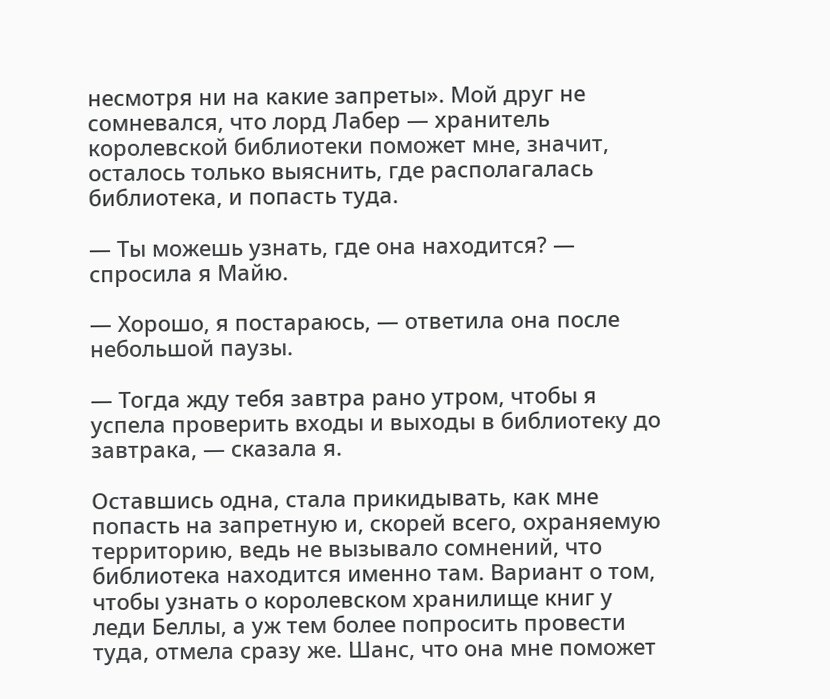несмотря ни на какие запреты». Мой друг не сомневался, что лорд Лабер — хранитель королевской библиотеки поможет мне, значит, осталось только выяснить, где располагалась библиотека, и попасть туда.

— Ты можешь узнать, где она находится? — спросила я Майю.

— Хорошо, я постараюсь, — ответила она после небольшой паузы.

— Тогда жду тебя завтра рано утром, чтобы я успела проверить входы и выходы в библиотеку до завтрака, — сказала я.

Оставшись одна, стала прикидывать, как мне попасть на запретную и, скорей всего, охраняемую территорию, ведь не вызывало сомнений, что библиотека находится именно там. Вариант о том, чтобы узнать о королевском хранилище книг у леди Беллы, а уж тем более попросить провести туда, отмела сразу же. Шанс, что она мне поможет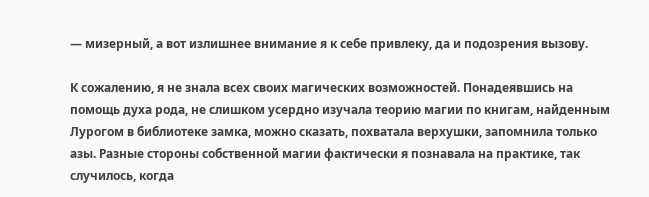— мизерный, а вот излишнее внимание я к себе привлеку, да и подозрения вызову.

К сожалению, я не знала всех своих магических возможностей. Понадеявшись на помощь духа рода, не слишком усердно изучала теорию магии по книгам, найденным Лурогом в библиотеке замка, можно сказать, похватала верхушки, запомнила только азы. Разные стороны собственной магии фактически я познавала на практике, так случилось, когда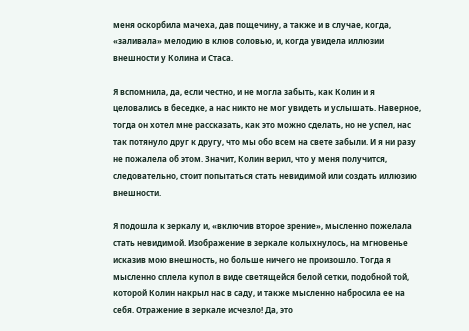меня оскорбила мачеха, дав пощечину, а также и в случае, когда, «заливала» мелодию в клюв соловью, и, когда увидела иллюзии внешности у Колина и Стаса.

Я вспомнила, да, если честно, и не могла забыть, как Колин и я целовались в беседке, а нас никто не мог увидеть и услышать. Наверное, тогда он хотел мне рассказать, как это можно сделать, но не успел, нас так потянуло друг к другу, что мы обо всем на свете забыли. И я ни разу не пожалела об этом. Значит, Колин верил, что у меня получится, следовательно, стоит попытаться стать невидимой или создать иллюзию внешности.

Я подошла к зеркалу и, «включив второе зрение», мысленно пожелала стать невидимой. Изображение в зеркале колыхнулось, на мгновенье исказив мою внешность, но больше ничего не произошло. Тогда я мысленно сплела купол в виде светящейся белой сетки, подобной той, которой Колин накрыл нас в саду, и также мысленно набросила ее на себя. Отражение в зеркале исчезло! Да, это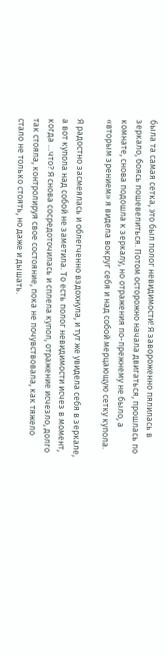была та самая сетка, это был полог невидимости! Я завороженно пялилась в зеркало, боясь пошевелиться. Потом осторожно начала двигаться, прошлась по комнате, снова подошла к зеркалу, но отражения по-прежнему не было, а «вторым зрением» я видела вокруг себя и над собой мерцающую сетку купола.

Я радостно засмеялась и облегченно вздохнула, и тут же увидела себя в зеркале, а вот купола над собой не заметила. То есть полог невидимости исчез в момент, когда …что? Я снова сосредоточилась и сплела купол, отражение исчезло, долго так стояла, контролируя свое состояние, пока не почувствовала, как тяжело стало не только стоять, но даже и дышать.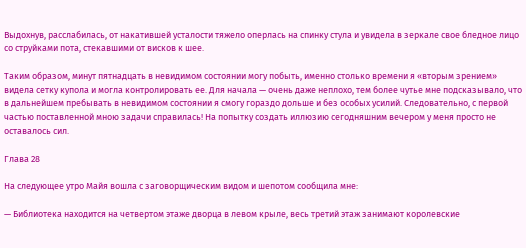Выдохнув, расслабилась, от накатившей усталости тяжело оперлась на спинку стула и увидела в зеркале свое бледное лицо со струйками пота, стекавшими от висков к шее.

Таким образом, минут пятнадцать в невидимом состоянии могу побыть, именно столько времени я «вторым зрением» видела сетку купола и могла контролировать ее. Для начала — очень даже неплохо, тем более чутье мне подсказывало, что в дальнейшем пребывать в невидимом состоянии я смогу гораздо дольше и без особых усилий. Следовательно, с первой частью поставленной мною задачи справилась! На попытку создать иллюзию сегодняшним вечером у меня просто не оставалось сил.

Глава 28

На следующее утро Майя вошла с заговорщическим видом и шепотом сообщила мне:

— Библиотека находится на четвертом этаже дворца в левом крыле, весь третий этаж занимают королевские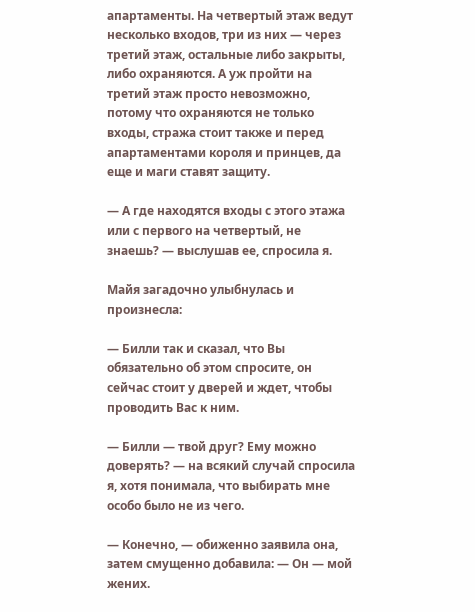апартаменты. На четвертый этаж ведут несколько входов, три из них — через третий этаж, остальные либо закрыты, либо охраняются. А уж пройти на третий этаж просто невозможно, потому что охраняются не только входы, стража стоит также и перед апартаментами короля и принцев, да еще и маги ставят защиту.

— А где находятся входы с этого этажа или с первого на четвертый, не знаешь? — выслушав ее, спросила я.

Майя загадочно улыбнулась и произнесла:

— Билли так и сказал, что Вы обязательно об этом спросите, он сейчас стоит у дверей и ждет, чтобы проводить Вас к ним.

— Билли — твой друг? Ему можно доверять? — на всякий случай спросила я, хотя понимала, что выбирать мне особо было не из чего.

— Конечно, — обиженно заявила она, затем смущенно добавила: — Он — мой жених.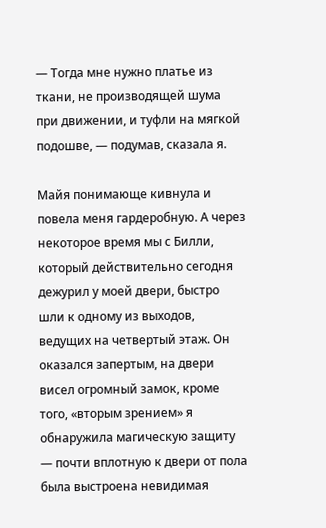— Тогда мне нужно платье из ткани, не производящей шума при движении, и туфли на мягкой подошве, — подумав, сказала я.

Майя понимающе кивнула и повела меня гардеробную. А через некоторое время мы с Билли, который действительно сегодня дежурил у моей двери, быстро шли к одному из выходов, ведущих на четвертый этаж. Он оказался запертым, на двери висел огромный замок, кроме того, «вторым зрением» я обнаружила магическую защиту — почти вплотную к двери от пола была выстроена невидимая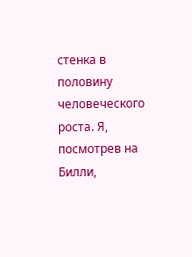стенка в половину человеческого роста. Я, посмотрев на Билли,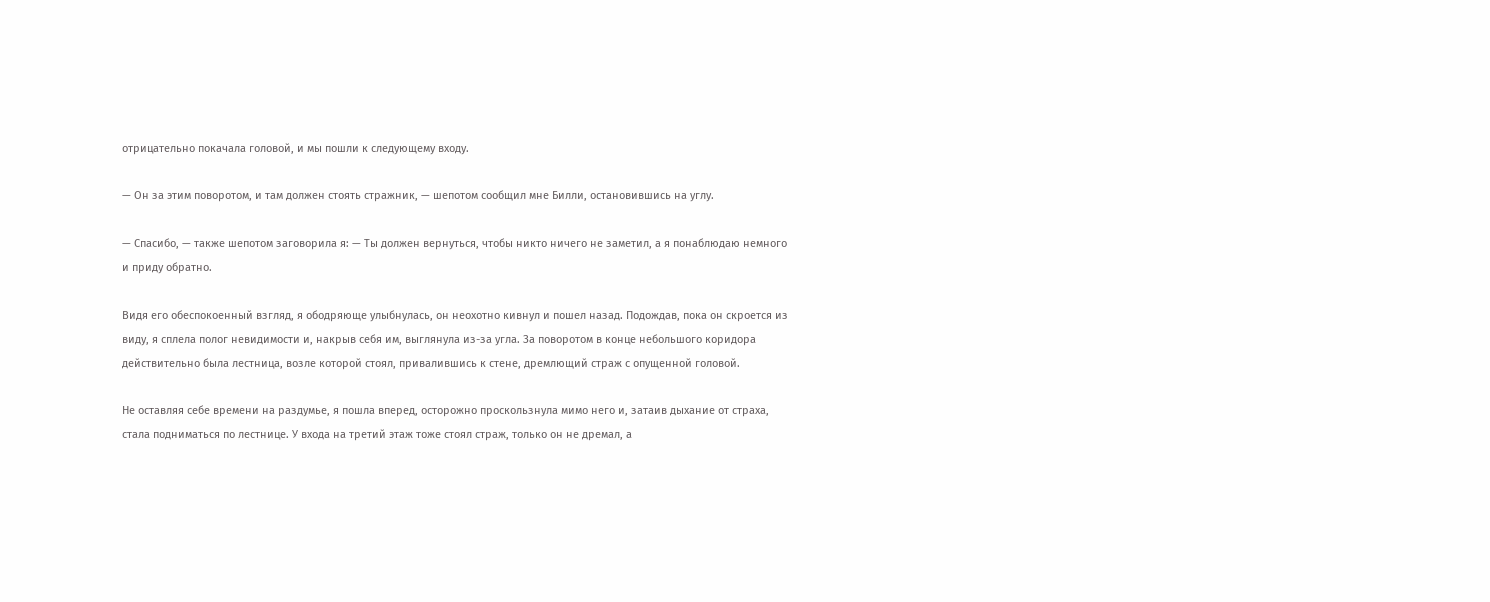отрицательно покачала головой, и мы пошли к следующему входу.

— Он за этим поворотом, и там должен стоять стражник, — шепотом сообщил мне Билли, остановившись на углу.

— Спасибо, — также шепотом заговорила я: — Ты должен вернуться, чтобы никто ничего не заметил, а я понаблюдаю немного и приду обратно.

Видя его обеспокоенный взгляд, я ободряюще улыбнулась, он неохотно кивнул и пошел назад. Подождав, пока он скроется из виду, я сплела полог невидимости и, накрыв себя им, выглянула из-за угла. За поворотом в конце небольшого коридора действительно была лестница, возле которой стоял, привалившись к стене, дремлющий страж с опущенной головой.

Не оставляя себе времени на раздумье, я пошла вперед, осторожно проскользнула мимо него и, затаив дыхание от страха, стала подниматься по лестнице. У входа на третий этаж тоже стоял страж, только он не дремал, а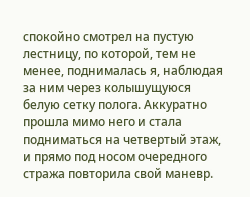спокойно смотрел на пустую лестницу, по которой, тем не менее, поднималась я, наблюдая за ним через колышущуюся белую сетку полога. Аккуратно прошла мимо него и стала подниматься на четвертый этаж, и прямо под носом очередного стража повторила свой маневр.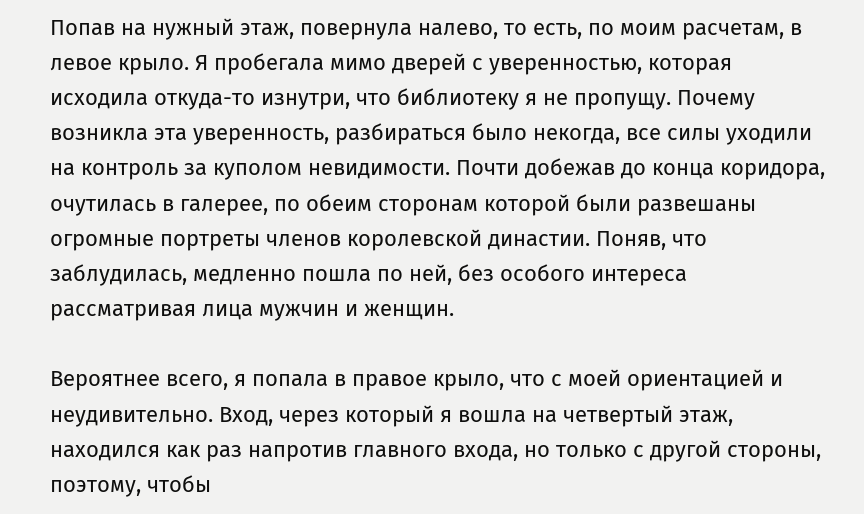Попав на нужный этаж, повернула налево, то есть, по моим расчетам, в левое крыло. Я пробегала мимо дверей с уверенностью, которая исходила откуда-то изнутри, что библиотеку я не пропущу. Почему возникла эта уверенность, разбираться было некогда, все силы уходили на контроль за куполом невидимости. Почти добежав до конца коридора, очутилась в галерее, по обеим сторонам которой были развешаны огромные портреты членов королевской династии. Поняв, что заблудилась, медленно пошла по ней, без особого интереса рассматривая лица мужчин и женщин.

Вероятнее всего, я попала в правое крыло, что с моей ориентацией и неудивительно. Вход, через который я вошла на четвертый этаж, находился как раз напротив главного входа, но только с другой стороны, поэтому, чтобы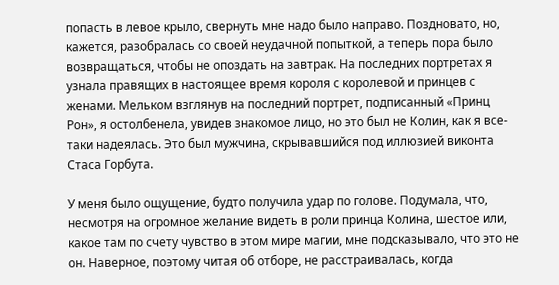попасть в левое крыло, свернуть мне надо было направо. Поздновато, но, кажется, разобралась со своей неудачной попыткой, а теперь пора было возвращаться, чтобы не опоздать на завтрак. На последних портретах я узнала правящих в настоящее время короля с королевой и принцев с женами. Мельком взглянув на последний портрет, подписанный «Принц Рон», я остолбенела, увидев знакомое лицо, но это был не Колин, как я все-таки надеялась. Это был мужчина, скрывавшийся под иллюзией виконта Стаса Горбута.

У меня было ощущение, будто получила удар по голове. Подумала, что, несмотря на огромное желание видеть в роли принца Колина, шестое или, какое там по счету чувство в этом мире магии, мне подсказывало, что это не он. Наверное, поэтому читая об отборе, не расстраивалась, когда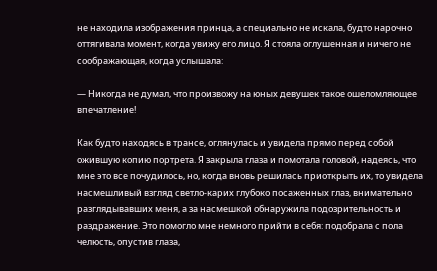не находила изображения принца, а специально не искала, будто нарочно оттягивала момент, когда увижу его лицо. Я стояла оглушенная и ничего не соображающая, когда услышала:

— Никогда не думал, что произвожу на юных девушек такое ошеломляющее впечатление!

Как будто находясь в трансе, оглянулась и увидела прямо перед собой ожившую копию портрета. Я закрыла глаза и помотала головой, надеясь, что мне это все почудилось, но, когда вновь решилась приоткрыть их, то увидела насмешливый взгляд светло-карих глубоко посаженных глаз, внимательно разглядывавших меня, а за насмешкой обнаружила подозрительность и раздражение. Это помогло мне немного прийти в себя: подобрала с пола челюсть, опустив глаза,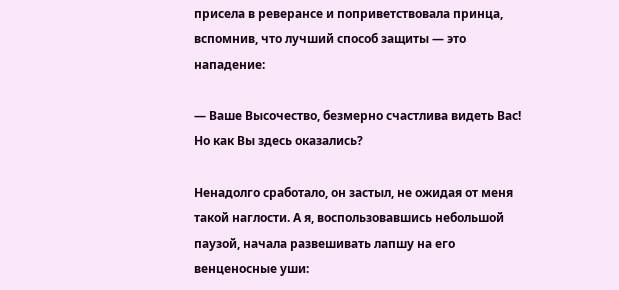присела в реверансе и поприветствовала принца, вспомнив, что лучший способ защиты — это нападение:

— Ваше Высочество, безмерно счастлива видеть Вас! Но как Вы здесь оказались?

Ненадолго сработало, он застыл, не ожидая от меня такой наглости. А я, воспользовавшись небольшой паузой, начала развешивать лапшу на его венценосные уши: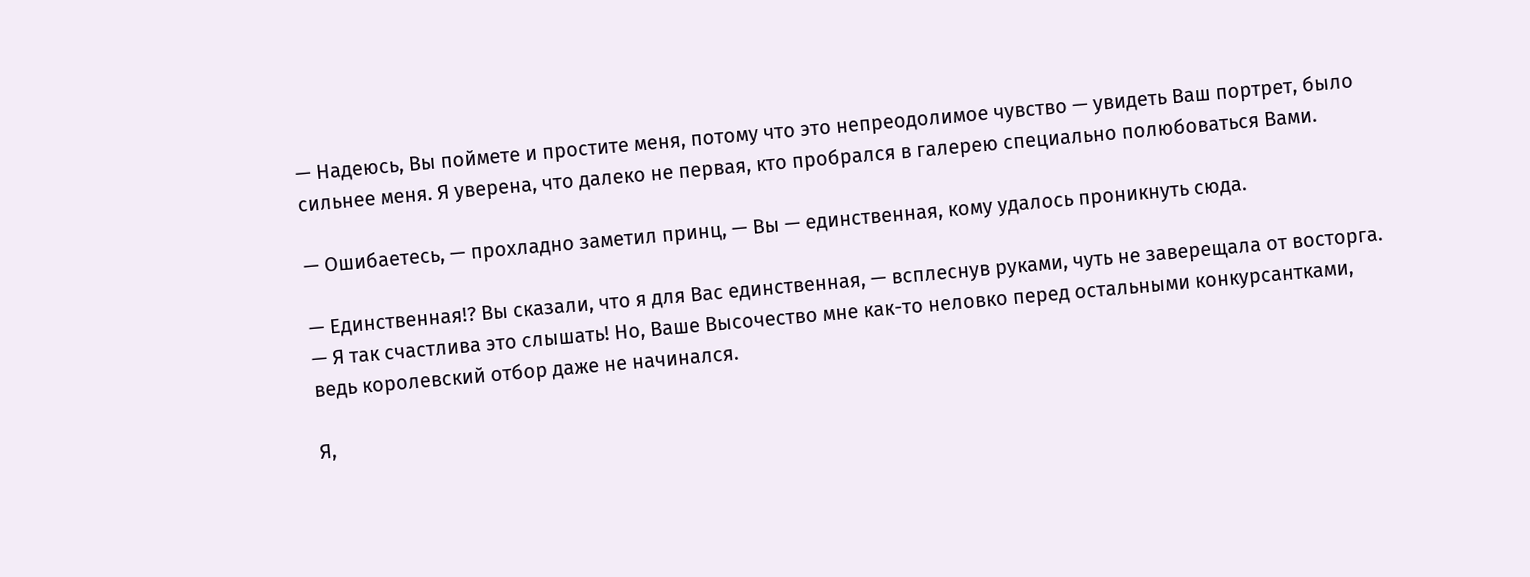— Надеюсь, Вы поймете и простите меня, потому что это непреодолимое чувство — увидеть Ваш портрет, было сильнее меня. Я уверена, что далеко не первая, кто пробрался в галерею специально полюбоваться Вами.

— Ошибаетесь, — прохладно заметил принц, — Вы — единственная, кому удалось проникнуть сюда.

— Единственная!? Вы сказали, что я для Вас единственная, — всплеснув руками, чуть не заверещала от восторга. — Я так счастлива это слышать! Но, Ваше Высочество мне как-то неловко перед остальными конкурсантками, ведь королевский отбор даже не начинался.

Я,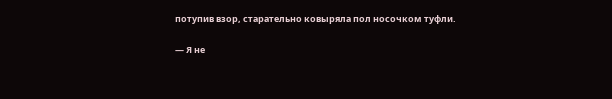потупив взор, старательно ковыряла пол носочком туфли.

— Я не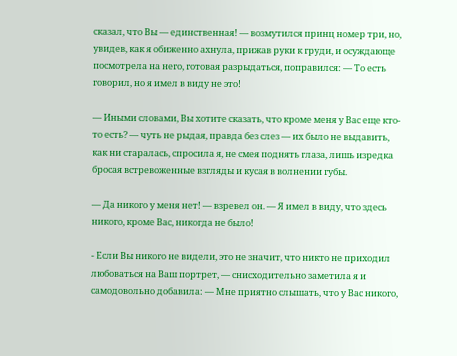сказал, что Вы — единственная! — возмутился принц номер три, но, увидев, как я обиженно ахнула, прижав руки к груди, и осуждающе посмотрела на него, готовая разрыдаться, поправился: — То есть говорил, но я имел в виду не это!

— Иными словами, Вы хотите сказать, что кроме меня у Вас еще кто-то есть? — чуть не рыдая, правда без слез — их было не выдавить, как ни старалась, спросила я, не смея поднять глаза, лишь изредка бросая встревоженные взгляды и кусая в волнении губы.

— Да никого у меня нет! — взревел он. — Я имел в виду, что здесь никого, кроме Вас, никогда не было!

- Если Вы никого не видели, это не значит, что никто не приходил любоваться на Ваш портрет, — снисходительно заметила я и самодовольно добавила: — Мне приятно слышать, что у Вас никого,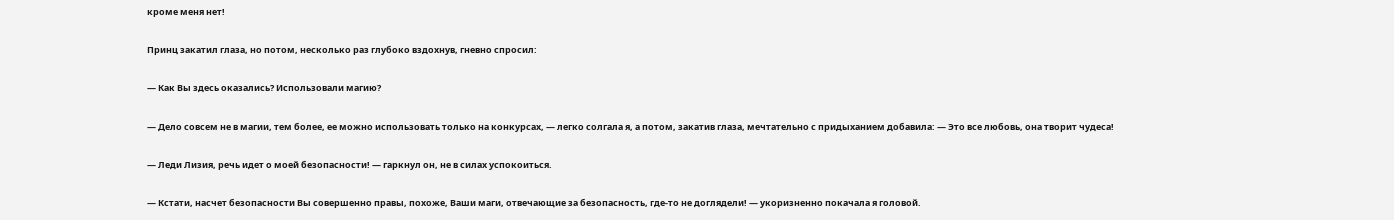кроме меня нет!

Принц закатил глаза, но потом, несколько раз глубоко вздохнув, гневно спросил:

— Как Вы здесь оказались? Использовали магию?

— Дело совсем не в магии, тем более, ее можно использовать только на конкурсах, — легко солгала я, а потом, закатив глаза, мечтательно с придыханием добавила: — Это все любовь, она творит чудеса!

— Леди Лизия, речь идет о моей безопасности! — гаркнул он, не в силах успокоиться.

— Кстати, насчет безопасности Вы совершенно правы, похоже, Ваши маги, отвечающие за безопасность, где-то не доглядели! — укоризненно покачала я головой.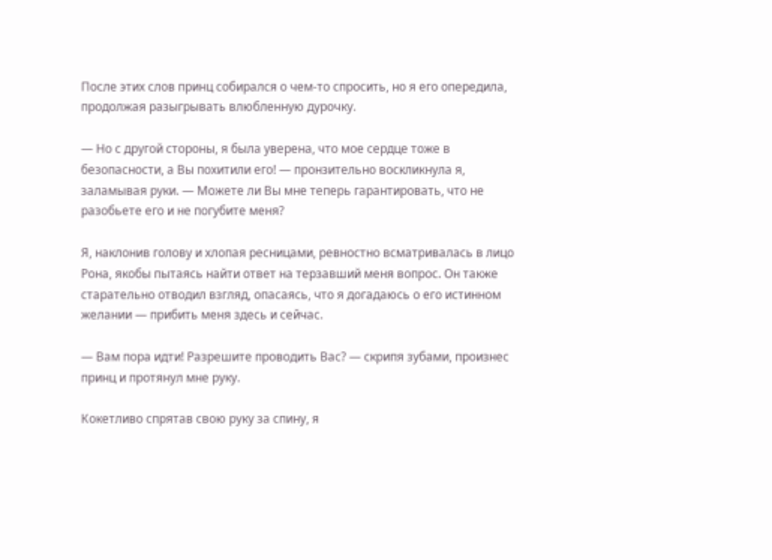После этих слов принц собирался о чем-то спросить, но я его опередила, продолжая разыгрывать влюбленную дурочку.

— Но с другой стороны, я была уверена, что мое сердце тоже в безопасности, а Вы похитили его! — пронзительно воскликнула я, заламывая руки. — Можете ли Вы мне теперь гарантировать, что не разобьете его и не погубите меня?

Я, наклонив голову и хлопая ресницами, ревностно всматривалась в лицо Рона, якобы пытаясь найти ответ на терзавший меня вопрос. Он также старательно отводил взгляд, опасаясь, что я догадаюсь о его истинном желании — прибить меня здесь и сейчас.

— Вам пора идти! Разрешите проводить Вас? — скрипя зубами, произнес принц и протянул мне руку.

Кокетливо спрятав свою руку за спину, я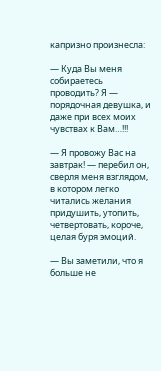капризно произнесла:

— Куда Вы меня собираетесь проводить? Я — порядочная девушка, и даже при всех моих чувствах к Вам…!!!

— Я провожу Вас на завтрак! — перебил он, сверля меня взглядом, в котором легко читались желания придушить, утопить, четвертовать, короче, целая буря эмоций.

— Вы заметили, что я больше не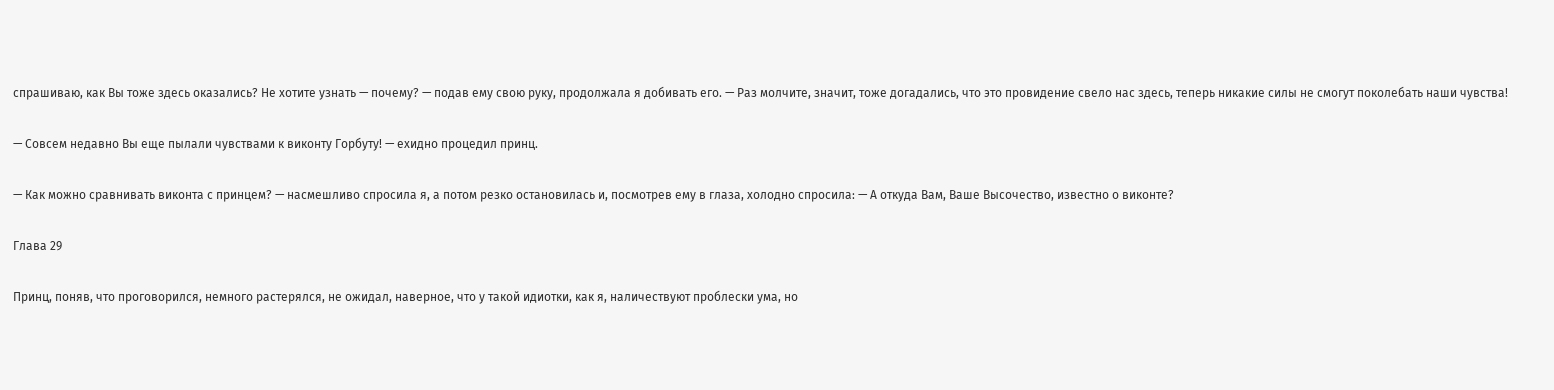спрашиваю, как Вы тоже здесь оказались? Не хотите узнать — почему? — подав ему свою руку, продолжала я добивать его. — Раз молчите, значит, тоже догадались, что это провидение свело нас здесь, теперь никакие силы не смогут поколебать наши чувства!

— Совсем недавно Вы еще пылали чувствами к виконту Горбуту! — ехидно процедил принц.

— Как можно сравнивать виконта с принцем? — насмешливо спросила я, а потом резко остановилась и, посмотрев ему в глаза, холодно спросила: — А откуда Вам, Ваше Высочество, известно о виконте?

Глава 29

Принц, поняв, что проговорился, немного растерялся, не ожидал, наверное, что у такой идиотки, как я, наличествуют проблески ума, но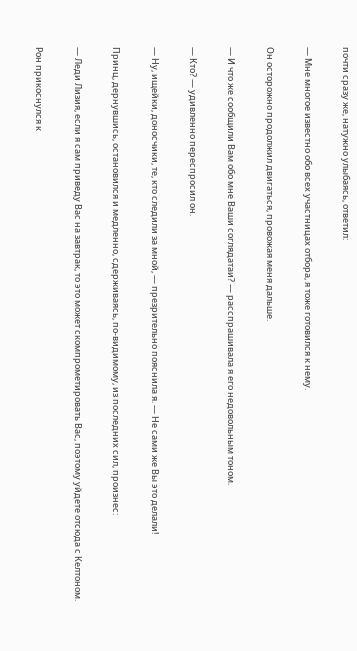почти сразу же, натужно улыбаясь, ответил:

— Мне многое известно обо всех участницах отбора, я тоже готовился к нему.

Он осторожно продолжил двигаться, провожая меня дальше.

— И что же сообщили Вам обо мне Ваши соглядатаи? — расспрашивала я его недовольным тоном.

— Кто? — удивленно переспросил он.

— Ну, ищейки, доносчики, те, кто следили за мной, — презрительно пояснила я. — Не сами же Вы это делали!

Принц, дернувшись, остановился и медленно, сдерживаясь, по-видимому, из последних сил, произнес:

— Леди Лизия, если я сам приведу Вас на завтрак, то это может скомпрометировать Вас, поэтому уйдете отсюда с Келтоном.

Рон прикоснулся к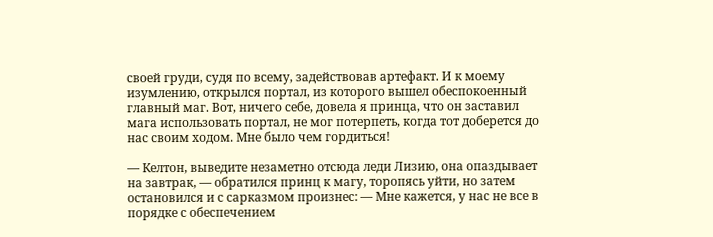своей груди, судя по всему, задействовав артефакт. И к моему изумлению, открылся портал, из которого вышел обеспокоенный главный маг. Вот, ничего себе, довела я принца, что он заставил мага использовать портал, не мог потерпеть, когда тот доберется до нас своим ходом. Мне было чем гордиться!

— Келтон, выведите незаметно отсюда леди Лизию, она опаздывает на завтрак, — обратился принц к магу, торопясь уйти, но затем остановился и с сарказмом произнес: — Мне кажется, у нас не все в порядке с обеспечением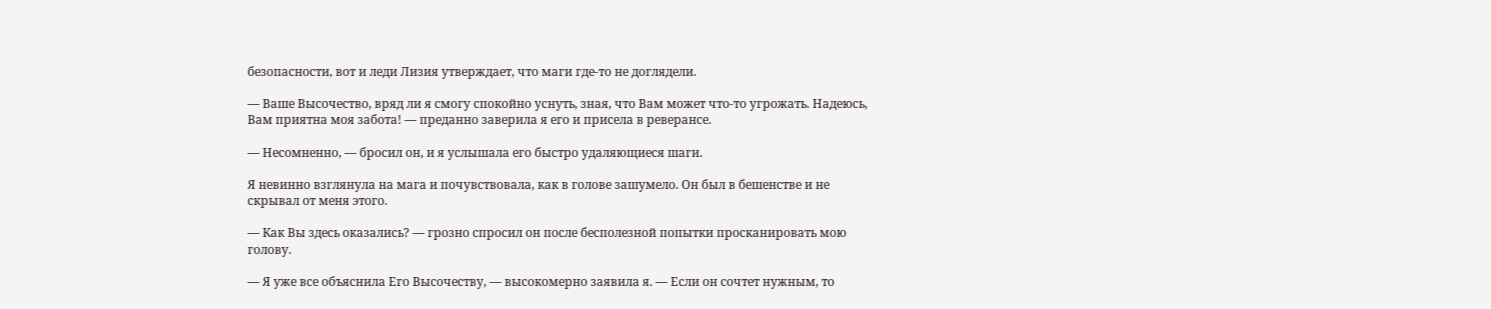безопасности, вот и леди Лизия утверждает, что маги где-то не доглядели.

— Ваше Высочество, вряд ли я смогу спокойно уснуть, зная, что Вам может что-то угрожать. Надеюсь, Вам приятна моя забота! — преданно заверила я его и присела в реверансе.

— Несомненно, — бросил он, и я услышала его быстро удаляющиеся шаги.

Я невинно взглянула на мага и почувствовала, как в голове зашумело. Он был в бешенстве и не скрывал от меня этого.

— Как Вы здесь оказались? — грозно спросил он после бесполезной попытки просканировать мою голову.

— Я уже все объяснила Его Высочеству, — высокомерно заявила я. — Если он сочтет нужным, то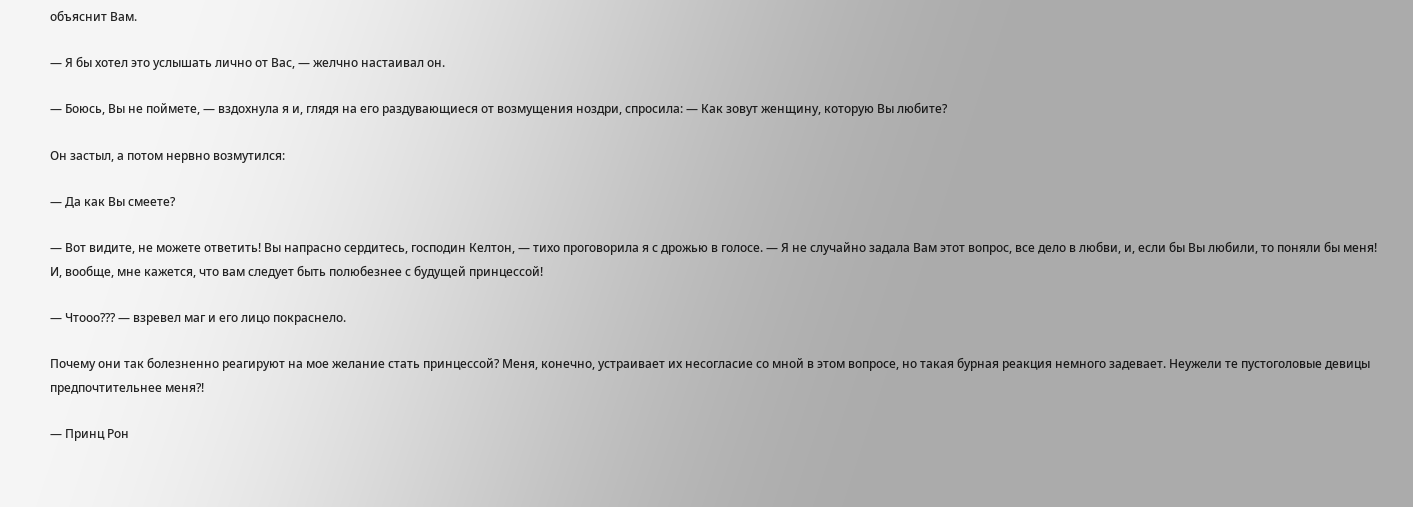объяснит Вам.

— Я бы хотел это услышать лично от Вас, — желчно настаивал он.

— Боюсь, Вы не поймете, — вздохнула я и, глядя на его раздувающиеся от возмущения ноздри, спросила: — Как зовут женщину, которую Вы любите?

Он застыл, а потом нервно возмутился:

— Да как Вы смеете?

— Вот видите, не можете ответить! Вы напрасно сердитесь, господин Келтон, — тихо проговорила я с дрожью в голосе. — Я не случайно задала Вам этот вопрос, все дело в любви, и, если бы Вы любили, то поняли бы меня! И, вообще, мне кажется, что вам следует быть полюбезнее с будущей принцессой!

— Чтооо??? — взревел маг и его лицо покраснело.

Почему они так болезненно реагируют на мое желание стать принцессой? Меня, конечно, устраивает их несогласие со мной в этом вопросе, но такая бурная реакция немного задевает. Неужели те пустоголовые девицы предпочтительнее меня?!

— Принц Рон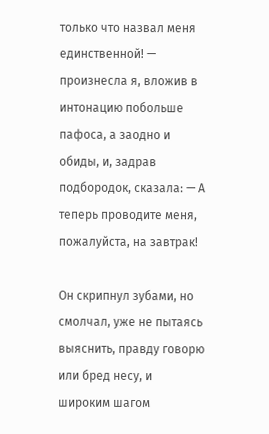только что назвал меня единственной! — произнесла я, вложив в интонацию побольше пафоса, а заодно и обиды, и, задрав подбородок, сказала: — А теперь проводите меня, пожалуйста, на завтрак!

Он скрипнул зубами, но смолчал, уже не пытаясь выяснить, правду говорю или бред несу, и широким шагом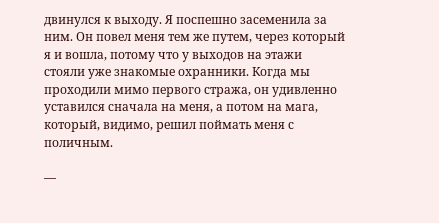двинулся к выходу. Я поспешно засеменила за ним. Он повел меня тем же путем, через который я и вошла, потому что у выходов на этажи стояли уже знакомые охранники. Когда мы проходили мимо первого стража, он удивленно уставился сначала на меня, а потом на мага, который, видимо, решил поймать меня с поличным.

—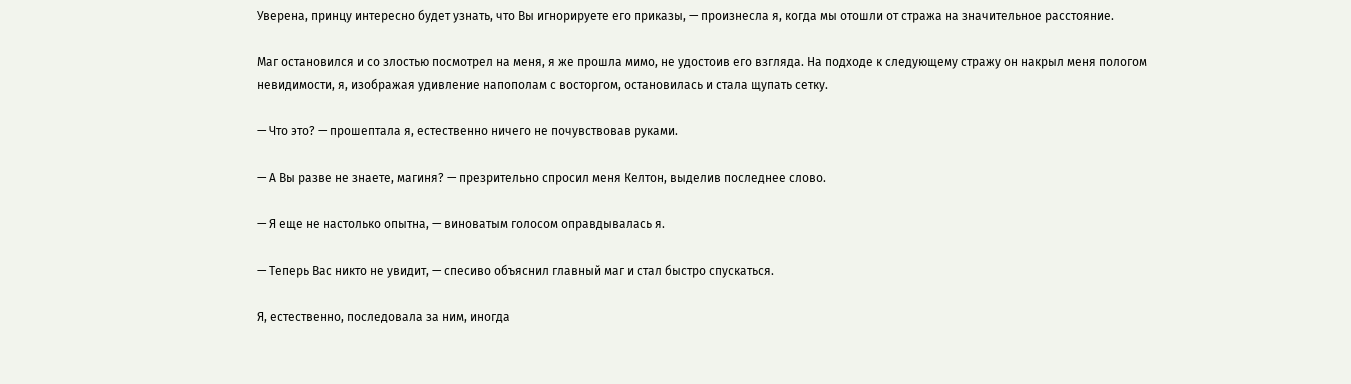Уверена, принцу интересно будет узнать, что Вы игнорируете его приказы, — произнесла я, когда мы отошли от стража на значительное расстояние.

Маг остановился и со злостью посмотрел на меня, я же прошла мимо, не удостоив его взгляда. На подходе к следующему стражу он накрыл меня пологом невидимости, я, изображая удивление напополам с восторгом, остановилась и стала щупать сетку.

— Что это? — прошептала я, естественно ничего не почувствовав руками.

— А Вы разве не знаете, магиня? — презрительно спросил меня Келтон, выделив последнее слово.

— Я еще не настолько опытна, — виноватым голосом оправдывалась я.

— Теперь Вас никто не увидит, — спесиво объяснил главный маг и стал быстро спускаться.

Я, естественно, последовала за ним, иногда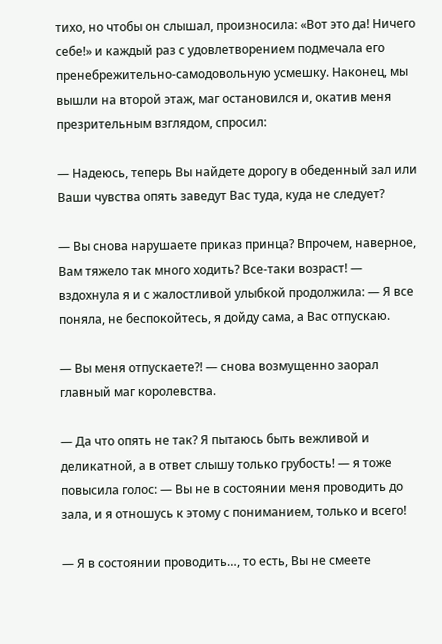тихо, но чтобы он слышал, произносила: «Вот это да! Ничего себе!» и каждый раз с удовлетворением подмечала его пренебрежительно-самодовольную усмешку. Наконец, мы вышли на второй этаж, маг остановился и, окатив меня презрительным взглядом, спросил:

— Надеюсь, теперь Вы найдете дорогу в обеденный зал или Ваши чувства опять заведут Вас туда, куда не следует?

— Вы снова нарушаете приказ принца? Впрочем, наверное, Вам тяжело так много ходить? Все-таки возраст! — вздохнула я и с жалостливой улыбкой продолжила: — Я все поняла, не беспокойтесь, я дойду сама, а Вас отпускаю.

— Вы меня отпускаете?! — снова возмущенно заорал главный маг королевства.

— Да что опять не так? Я пытаюсь быть вежливой и деликатной, а в ответ слышу только грубость! — я тоже повысила голос: — Вы не в состоянии меня проводить до зала, и я отношусь к этому с пониманием, только и всего!

— Я в состоянии проводить…, то есть, Вы не смеете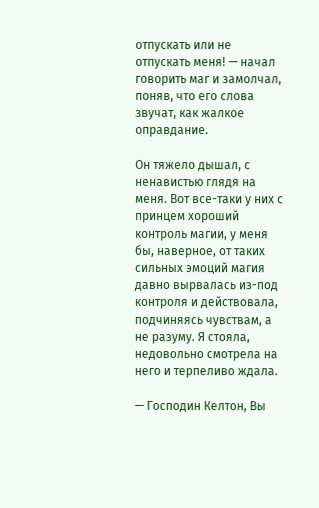отпускать или не отпускать меня! — начал говорить маг и замолчал, поняв, что его слова звучат, как жалкое оправдание.

Он тяжело дышал, с ненавистью глядя на меня. Вот все-таки у них с принцем хороший контроль магии, у меня бы, наверное, от таких сильных эмоций магия давно вырвалась из-под контроля и действовала, подчиняясь чувствам, а не разуму. Я стояла, недовольно смотрела на него и терпеливо ждала.

— Господин Келтон, Вы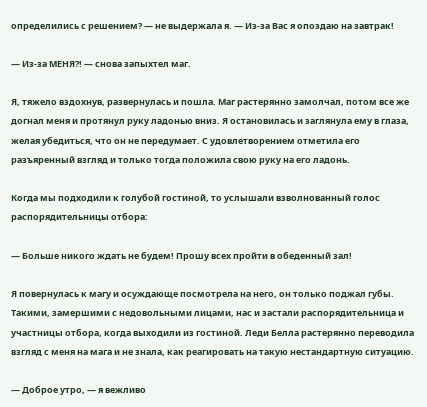определились с решением? — не выдержала я. — Из-за Вас я опоздаю на завтрак!

— Из-за МЕНЯ?! — снова запыхтел маг.

Я, тяжело вздохнув, развернулась и пошла. Маг растерянно замолчал, потом все же догнал меня и протянул руку ладонью вниз. Я остановилась и заглянула ему в глаза, желая убедиться, что он не передумает. С удовлетворением отметила его разъяренный взгляд и только тогда положила свою руку на его ладонь.

Когда мы подходили к голубой гостиной, то услышали взволнованный голос распорядительницы отбора:

— Больше никого ждать не будем! Прошу всех пройти в обеденный зал!

Я повернулась к магу и осуждающе посмотрела на него, он только поджал губы. Такими, замершими с недовольными лицами, нас и застали распорядительница и участницы отбора, когда выходили из гостиной. Леди Белла растерянно переводила взгляд с меня на мага и не знала, как реагировать на такую нестандартную ситуацию.

— Доброе утро, — я вежливо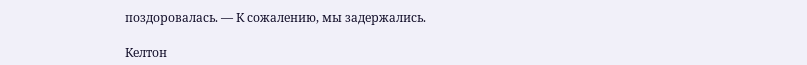поздоровалась. — К сожалению, мы задержались.

Келтон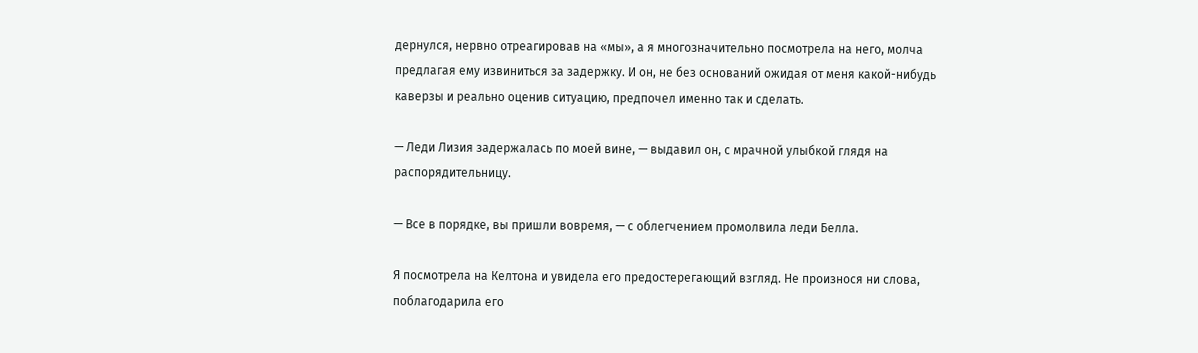дернулся, нервно отреагировав на «мы», а я многозначительно посмотрела на него, молча предлагая ему извиниться за задержку. И он, не без оснований ожидая от меня какой-нибудь каверзы и реально оценив ситуацию, предпочел именно так и сделать.

— Леди Лизия задержалась по моей вине, — выдавил он, с мрачной улыбкой глядя на распорядительницу.

— Все в порядке, вы пришли вовремя, — с облегчением промолвила леди Белла.

Я посмотрела на Келтона и увидела его предостерегающий взгляд. Не произнося ни слова, поблагодарила его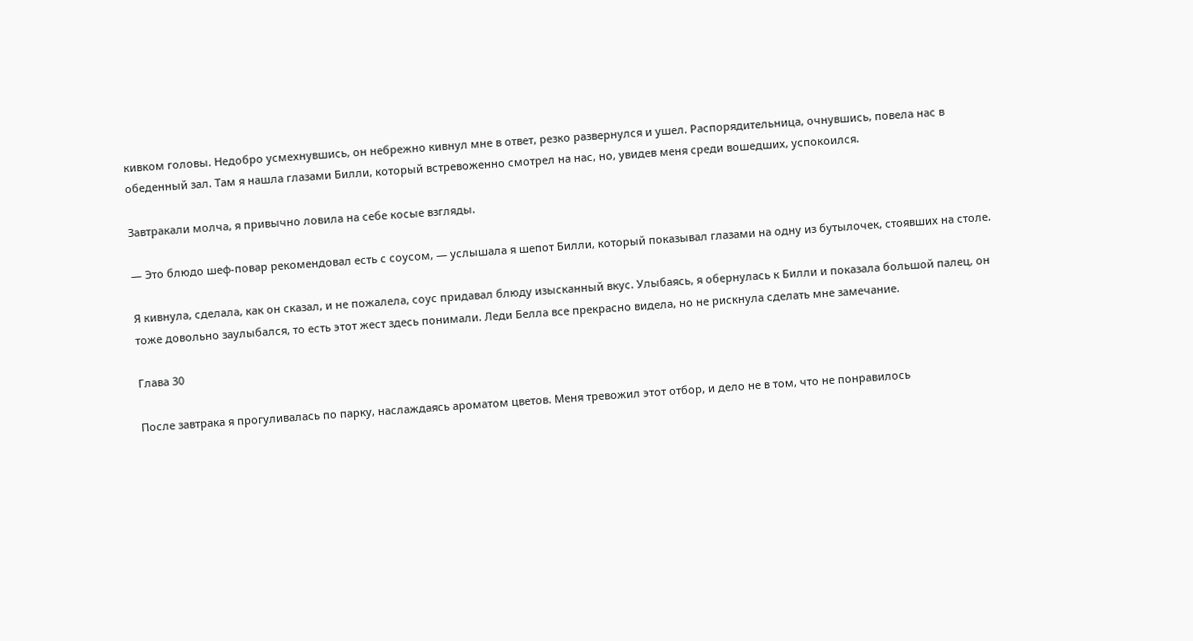кивком головы. Недобро усмехнувшись, он небрежно кивнул мне в ответ, резко развернулся и ушел. Распорядительница, очнувшись, повела нас в обеденный зал. Там я нашла глазами Билли, который встревоженно смотрел на нас, но, увидев меня среди вошедших, успокоился.

Завтракали молча, я привычно ловила на себе косые взгляды.

— Это блюдо шеф-повар рекомендовал есть с соусом, — услышала я шепот Билли, который показывал глазами на одну из бутылочек, стоявших на столе.

Я кивнула, сделала, как он сказал, и не пожалела, соус придавал блюду изысканный вкус. Улыбаясь, я обернулась к Билли и показала большой палец, он тоже довольно заулыбался, то есть этот жест здесь понимали. Леди Белла все прекрасно видела, но не рискнула сделать мне замечание.

Глава 30

После завтрака я прогуливалась по парку, наслаждаясь ароматом цветов. Меня тревожил этот отбор, и дело не в том, что не понравилось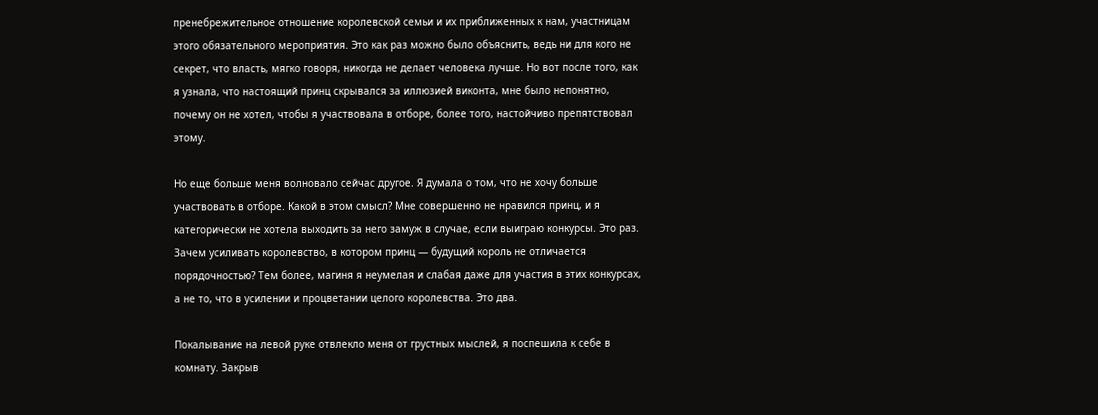пренебрежительное отношение королевской семьи и их приближенных к нам, участницам этого обязательного мероприятия. Это как раз можно было объяснить, ведь ни для кого не секрет, что власть, мягко говоря, никогда не делает человека лучше. Но вот после того, как я узнала, что настоящий принц скрывался за иллюзией виконта, мне было непонятно, почему он не хотел, чтобы я участвовала в отборе, более того, настойчиво препятствовал этому.

Но еще больше меня волновало сейчас другое. Я думала о том, что не хочу больше участвовать в отборе. Какой в этом смысл? Мне совершенно не нравился принц, и я категорически не хотела выходить за него замуж в случае, если выиграю конкурсы. Это раз. Зачем усиливать королевство, в котором принц — будущий король не отличается порядочностью? Тем более, магиня я неумелая и слабая даже для участия в этих конкурсах, а не то, что в усилении и процветании целого королевства. Это два.

Покалывание на левой руке отвлекло меня от грустных мыслей, я поспешила к себе в комнату. Закрыв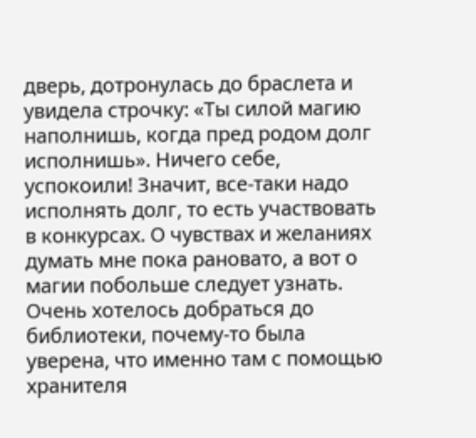дверь, дотронулась до браслета и увидела строчку: «Ты силой магию наполнишь, когда пред родом долг исполнишь». Ничего себе, успокоили! Значит, все-таки надо исполнять долг, то есть участвовать в конкурсах. О чувствах и желаниях думать мне пока рановато, а вот о магии побольше следует узнать. Очень хотелось добраться до библиотеки, почему-то была уверена, что именно там с помощью хранителя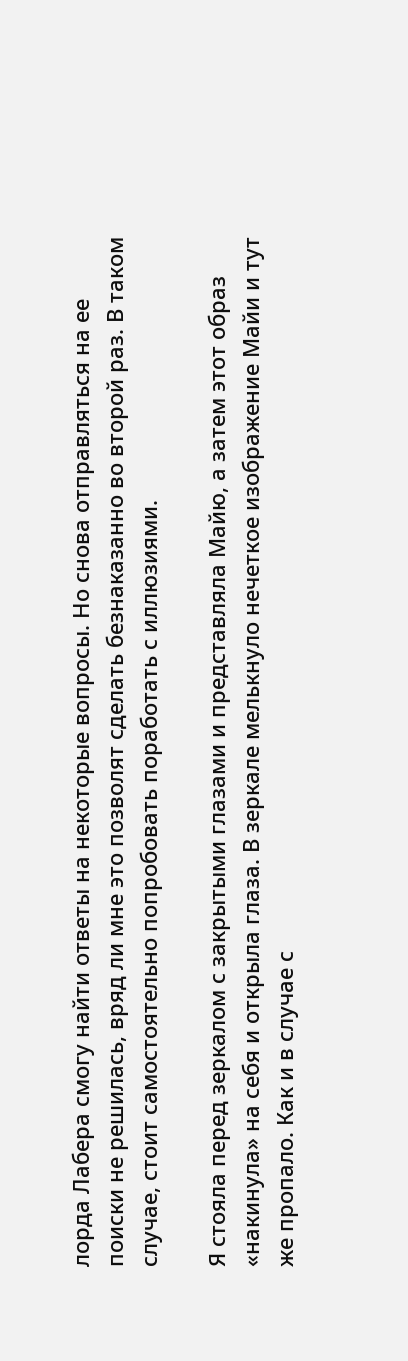лорда Лабера смогу найти ответы на некоторые вопросы. Но снова отправляться на ее поиски не решилась, вряд ли мне это позволят сделать безнаказанно во второй раз. В таком случае, стоит самостоятельно попробовать поработать с иллюзиями.

Я стояла перед зеркалом с закрытыми глазами и представляла Майю, а затем этот образ «накинула» на себя и открыла глаза. В зеркале мелькнуло нечеткое изображение Майи и тут же пропало. Как и в случае с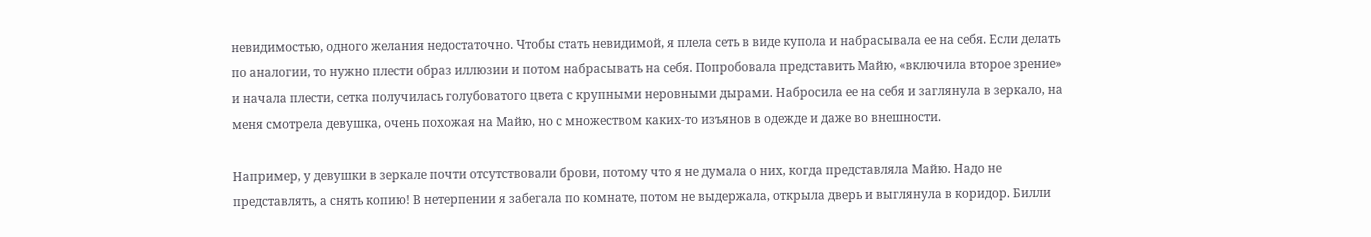невидимостью, одного желания недостаточно. Чтобы стать невидимой, я плела сеть в виде купола и набрасывала ее на себя. Если делать по аналогии, то нужно плести образ иллюзии и потом набрасывать на себя. Попробовала представить Майю, «включила второе зрение» и начала плести, сетка получилась голубоватого цвета с крупными неровными дырами. Набросила ее на себя и заглянула в зеркало, на меня смотрела девушка, очень похожая на Майю, но с множеством каких-то изъянов в одежде и даже во внешности.

Например, у девушки в зеркале почти отсутствовали брови, потому что я не думала о них, когда представляла Майю. Надо не представлять, а снять копию! В нетерпении я забегала по комнате, потом не выдержала, открыла дверь и выглянула в коридор. Билли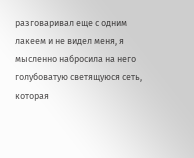разговаривал еще с одним лакеем и не видел меня, я мысленно набросила на него голубоватую светящуюся сеть, которая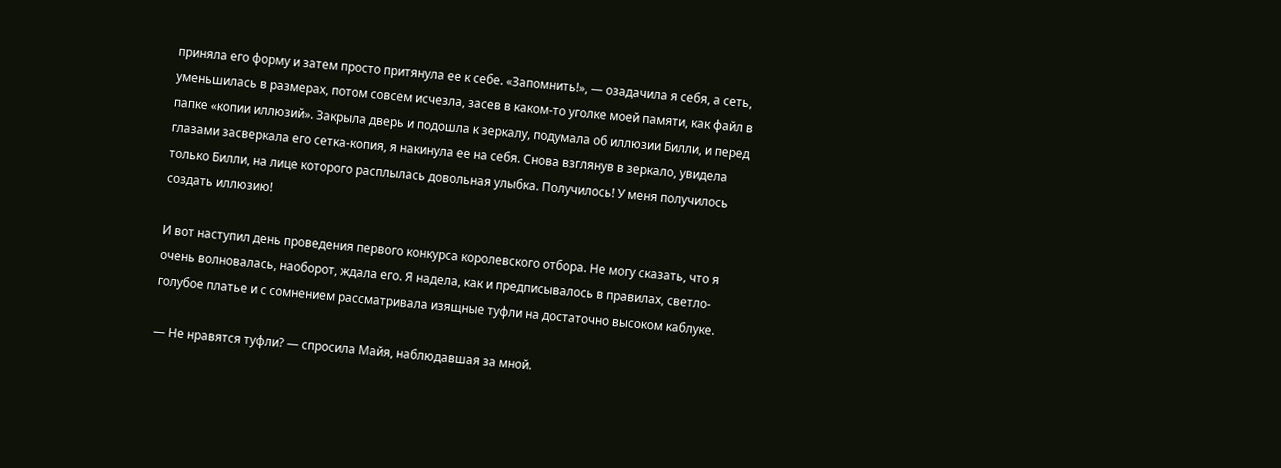приняла его форму и затем просто притянула ее к себе. «Запомнить!», — озадачила я себя, а сеть, уменьшилась в размерах, потом совсем исчезла, засев в каком-то уголке моей памяти, как файл в папке «копии иллюзий». Закрыла дверь и подошла к зеркалу, подумала об иллюзии Билли, и перед глазами засверкала его сетка-копия, я накинула ее на себя. Снова взглянув в зеркало, увидела только Билли, на лице которого расплылась довольная улыбка. Получилось! У меня получилось создать иллюзию!

И вот наступил день проведения первого конкурса королевского отбора. Не могу сказать, что я очень волновалась, наоборот, ждала его. Я надела, как и предписывалось в правилах, светло-голубое платье и с сомнением рассматривала изящные туфли на достаточно высоком каблуке.

— Не нравятся туфли? — спросила Майя, наблюдавшая за мной.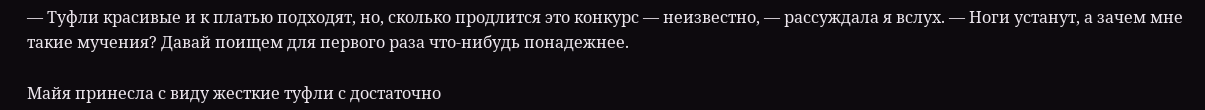— Туфли красивые и к платью подходят, но, сколько продлится это конкурс — неизвестно, — рассуждала я вслух. — Ноги устанут, а зачем мне такие мучения? Давай поищем для первого раза что-нибудь понадежнее.

Майя принесла с виду жесткие туфли с достаточно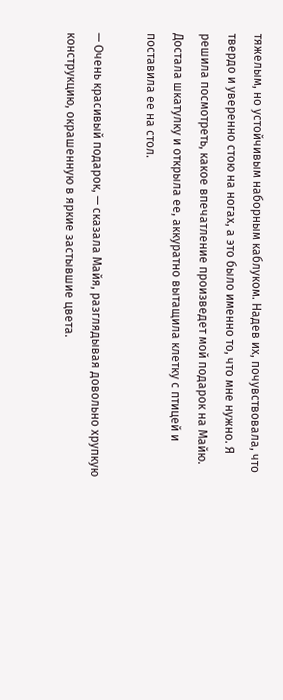тяжелым, но устойчивым наборным каблуком. Надев их, почувствовала, что твердо и уверенно стою на ногах, а это было именно то, что мне нужно. Я решила посмотреть, какое впечатление произведет мой подарок на Майю. Достала шкатулку и открыла ее, аккуратно вытащила клетку с птицей и поставила ее на стол.

— Очень красивый подарок, — сказала Майя, разглядывая довольно хрупкую конструкцию, окрашенную в яркие застывшие цвета.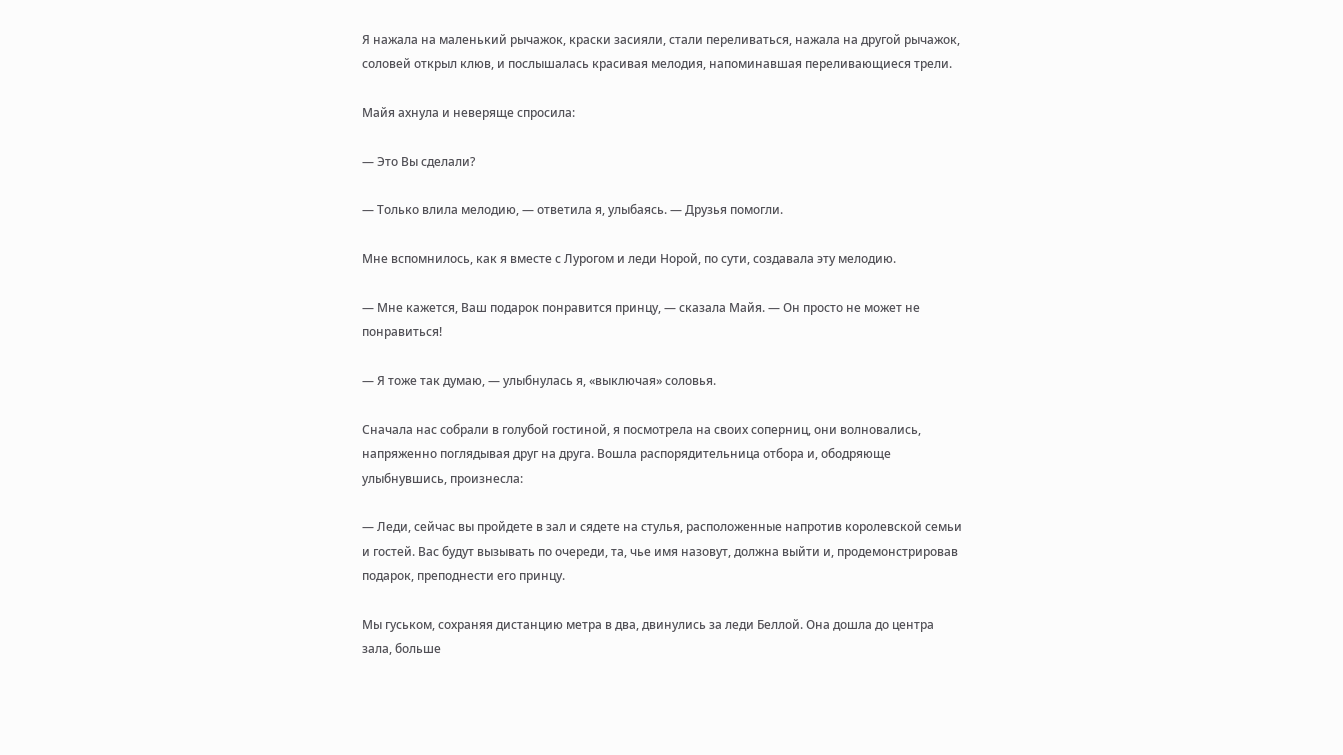Я нажала на маленький рычажок, краски засияли, стали переливаться, нажала на другой рычажок, соловей открыл клюв, и послышалась красивая мелодия, напоминавшая переливающиеся трели.

Майя ахнула и неверяще спросила:

— Это Вы сделали?

— Только влила мелодию, — ответила я, улыбаясь. — Друзья помогли.

Мне вспомнилось, как я вместе с Лурогом и леди Норой, по сути, создавала эту мелодию.

— Мне кажется, Ваш подарок понравится принцу, — сказала Майя. — Он просто не может не понравиться!

— Я тоже так думаю, — улыбнулась я, «выключая» соловья.

Сначала нас собрали в голубой гостиной, я посмотрела на своих соперниц, они волновались, напряженно поглядывая друг на друга. Вошла распорядительница отбора и, ободряюще улыбнувшись, произнесла:

— Леди, сейчас вы пройдете в зал и сядете на стулья, расположенные напротив королевской семьи и гостей. Вас будут вызывать по очереди, та, чье имя назовут, должна выйти и, продемонстрировав подарок, преподнести его принцу.

Мы гуськом, сохраняя дистанцию метра в два, двинулись за леди Беллой. Она дошла до центра зала, больше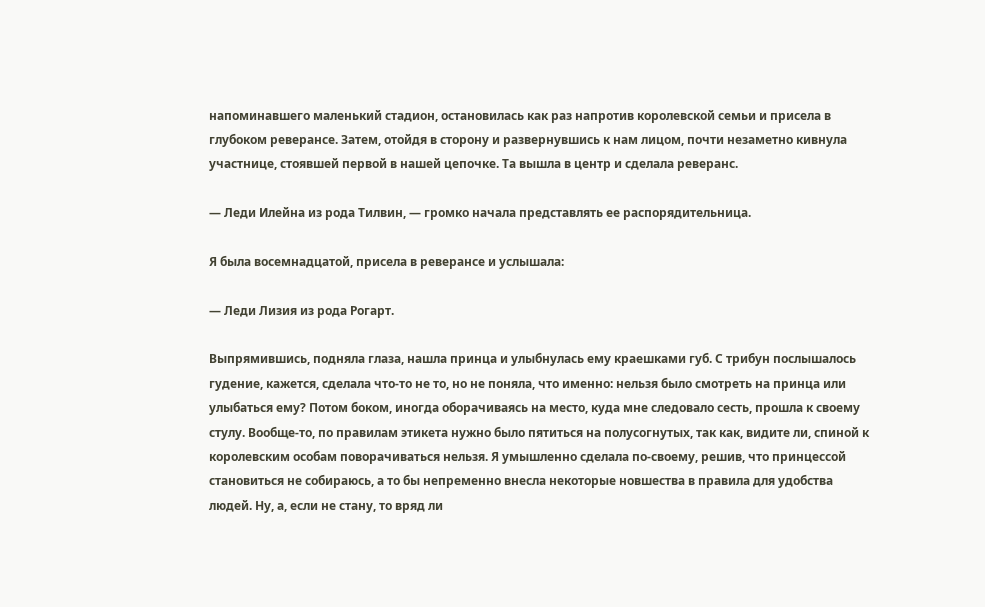напоминавшего маленький стадион, остановилась как раз напротив королевской семьи и присела в глубоком реверансе. Затем, отойдя в сторону и развернувшись к нам лицом, почти незаметно кивнула участнице, стоявшей первой в нашей цепочке. Та вышла в центр и сделала реверанс.

— Леди Илейна из рода Тилвин, — громко начала представлять ее распорядительница.

Я была восемнадцатой, присела в реверансе и услышала:

— Леди Лизия из рода Рогарт.

Выпрямившись, подняла глаза, нашла принца и улыбнулась ему краешками губ. С трибун послышалось гудение, кажется, сделала что-то не то, но не поняла, что именно: нельзя было смотреть на принца или улыбаться ему? Потом боком, иногда оборачиваясь на место, куда мне следовало сесть, прошла к своему стулу. Вообще-то, по правилам этикета нужно было пятиться на полусогнутых, так как, видите ли, спиной к королевским особам поворачиваться нельзя. Я умышленно сделала по-своему, решив, что принцессой становиться не собираюсь, а то бы непременно внесла некоторые новшества в правила для удобства людей. Ну, а, если не стану, то вряд ли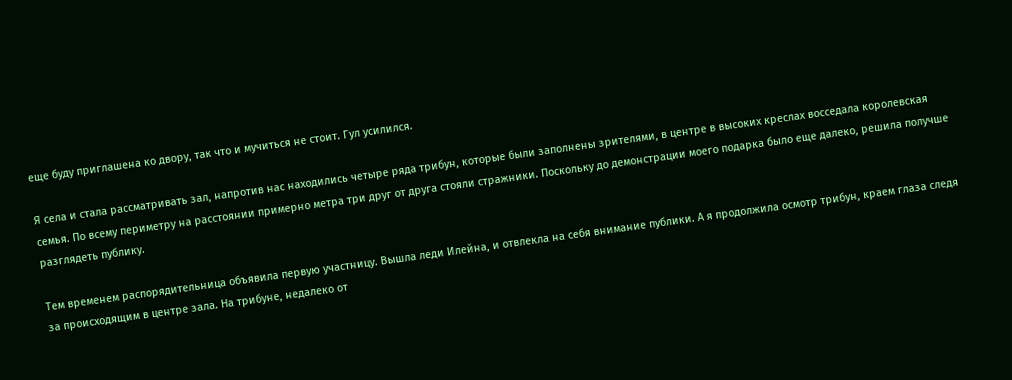еще буду приглашена ко двору, так что и мучиться не стоит. Гул усилился.

Я села и стала рассматривать зал, напротив нас находились четыре ряда трибун, которые были заполнены зрителями, в центре в высоких креслах восседала королевская семья. По всему периметру на расстоянии примерно метра три друг от друга стояли стражники. Поскольку до демонстрации моего подарка было еще далеко, решила получше разглядеть публику.

Тем временем распорядительница объявила первую участницу. Вышла леди Илейна, и отвлекла на себя внимание публики. А я продолжила осмотр трибун, краем глаза следя за происходящим в центре зала. На трибуне, недалеко от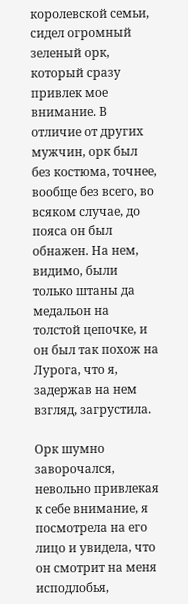королевской семьи, сидел огромный зеленый орк, который сразу привлек мое внимание. В отличие от других мужчин, орк был без костюма, точнее, вообще без всего, во всяком случае, до пояса он был обнажен. На нем, видимо, были только штаны да медальон на толстой цепочке, и он был так похож на Лурога, что я, задержав на нем взгляд, загрустила.

Орк шумно заворочался, невольно привлекая к себе внимание, я посмотрела на его лицо и увидела, что он смотрит на меня исподлобья,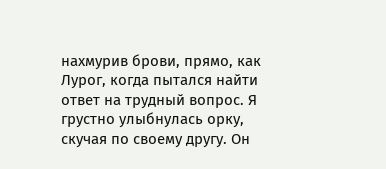нахмурив брови, прямо, как Лурог, когда пытался найти ответ на трудный вопрос. Я грустно улыбнулась орку, скучая по своему другу. Он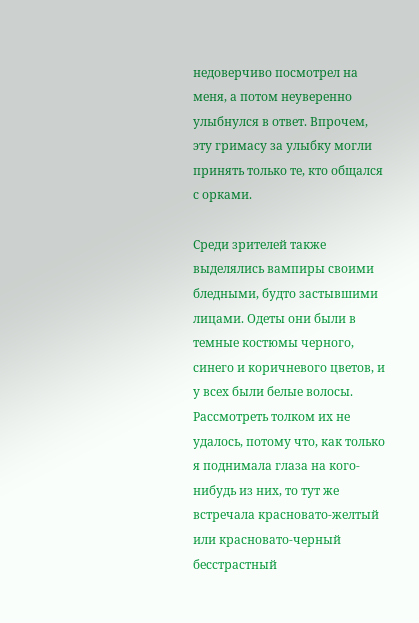недоверчиво посмотрел на меня, а потом неуверенно улыбнулся в ответ. Впрочем, эту гримасу за улыбку могли принять только те, кто общался с орками.

Среди зрителей также выделялись вампиры своими бледными, будто застывшими лицами. Одеты они были в темные костюмы черного, синего и коричневого цветов, и у всех были белые волосы. Рассмотреть толком их не удалось, потому что, как только я поднимала глаза на кого-нибудь из них, то тут же встречала красновато-желтый или красновато-черный бесстрастный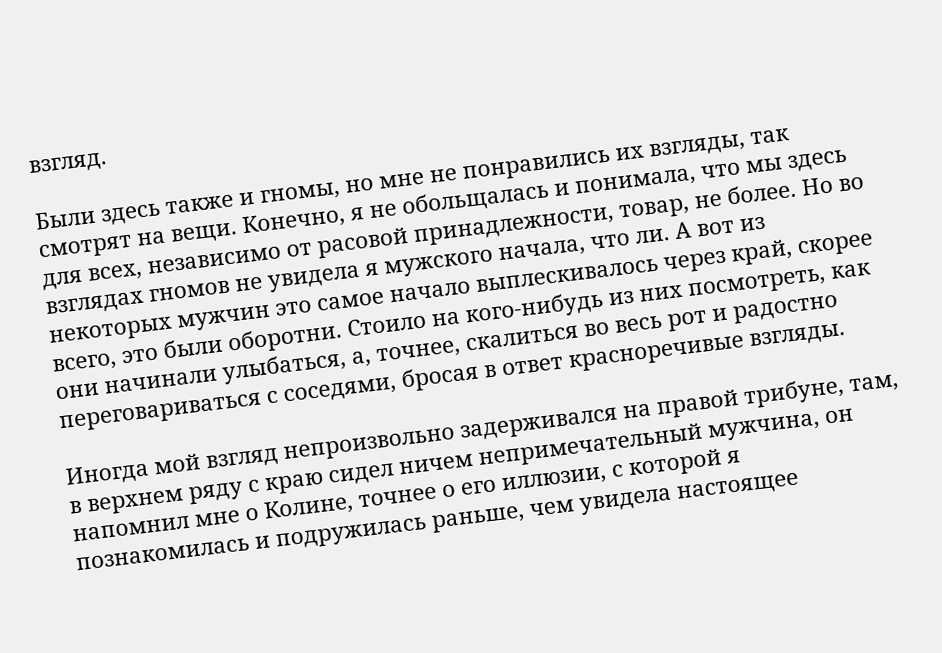взгляд.

Были здесь также и гномы, но мне не понравились их взгляды, так смотрят на вещи. Конечно, я не обольщалась и понимала, что мы здесь для всех, независимо от расовой принадлежности, товар, не более. Но во взглядах гномов не увидела я мужского начала, что ли. А вот из некоторых мужчин это самое начало выплескивалось через край, скорее всего, это были оборотни. Стоило на кого-нибудь из них посмотреть, как они начинали улыбаться, а, точнее, скалиться во весь рот и радостно переговариваться с соседями, бросая в ответ красноречивые взгляды.

Иногда мой взгляд непроизвольно задерживался на правой трибуне, там, в верхнем ряду с краю сидел ничем непримечательный мужчина, он напомнил мне о Колине, точнее о его иллюзии, с которой я познакомилась и подружилась раньше, чем увидела настоящее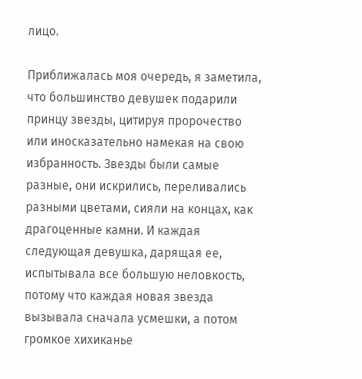лицо.

Приближалась моя очередь, я заметила, что большинство девушек подарили принцу звезды, цитируя пророчество или иносказательно намекая на свою избранность. Звезды были самые разные, они искрились, переливались разными цветами, сияли на концах, как драгоценные камни. И каждая следующая девушка, дарящая ее, испытывала все большую неловкость, потому что каждая новая звезда вызывала сначала усмешки, а потом громкое хихиканье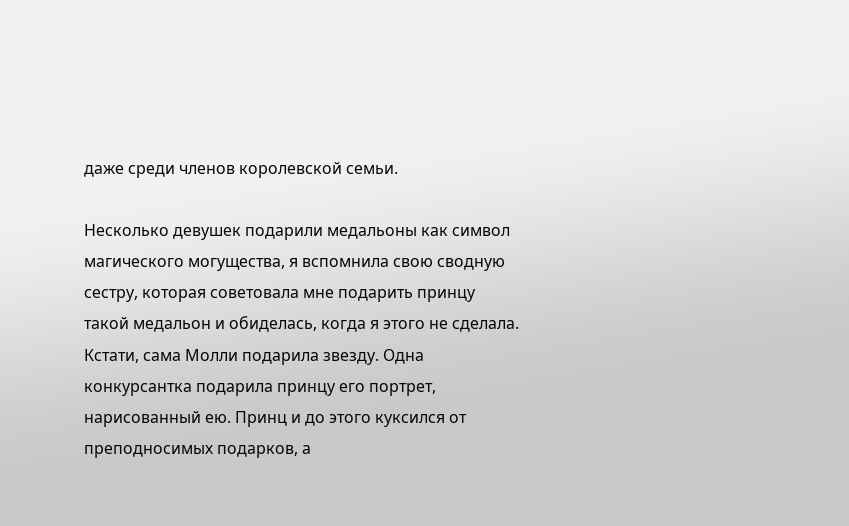даже среди членов королевской семьи.

Несколько девушек подарили медальоны как символ магического могущества, я вспомнила свою сводную сестру, которая советовала мне подарить принцу такой медальон и обиделась, когда я этого не сделала. Кстати, сама Молли подарила звезду. Одна конкурсантка подарила принцу его портрет, нарисованный ею. Принц и до этого куксился от преподносимых подарков, а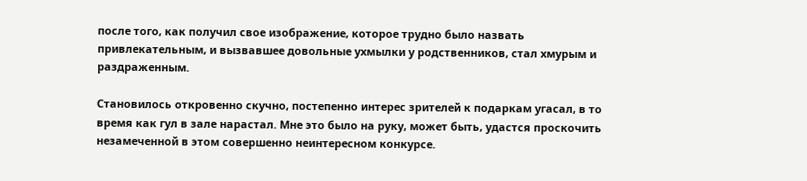после того, как получил свое изображение, которое трудно было назвать привлекательным, и вызвавшее довольные ухмылки у родственников, стал хмурым и раздраженным.

Становилось откровенно скучно, постепенно интерес зрителей к подаркам угасал, в то время как гул в зале нарастал. Мне это было на руку, может быть, удастся проскочить незамеченной в этом совершенно неинтересном конкурсе.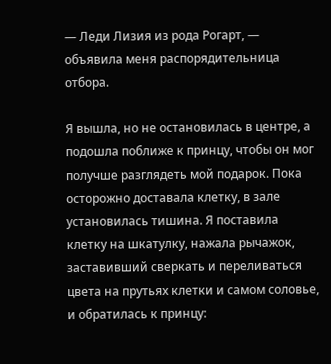— Леди Лизия из рода Рогарт, — объявила меня распорядительница отбора.

Я вышла, но не остановилась в центре, а подошла поближе к принцу, чтобы он мог получше разглядеть мой подарок. Пока осторожно доставала клетку, в зале установилась тишина. Я поставила клетку на шкатулку, нажала рычажок, заставивший сверкать и переливаться цвета на прутьях клетки и самом соловье, и обратилась к принцу: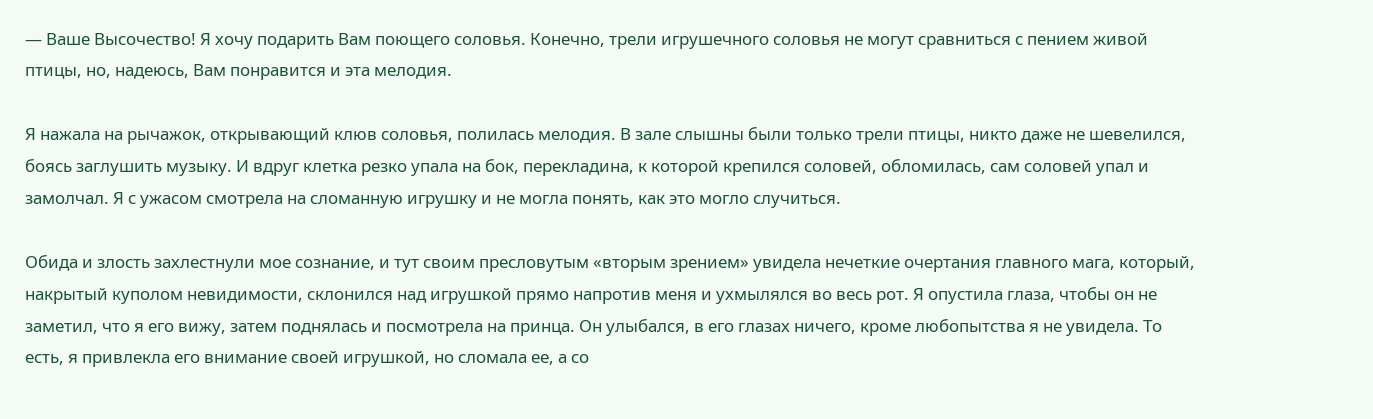— Ваше Высочество! Я хочу подарить Вам поющего соловья. Конечно, трели игрушечного соловья не могут сравниться с пением живой птицы, но, надеюсь, Вам понравится и эта мелодия.

Я нажала на рычажок, открывающий клюв соловья, полилась мелодия. В зале слышны были только трели птицы, никто даже не шевелился, боясь заглушить музыку. И вдруг клетка резко упала на бок, перекладина, к которой крепился соловей, обломилась, сам соловей упал и замолчал. Я с ужасом смотрела на сломанную игрушку и не могла понять, как это могло случиться.

Обида и злость захлестнули мое сознание, и тут своим пресловутым «вторым зрением» увидела нечеткие очертания главного мага, который, накрытый куполом невидимости, склонился над игрушкой прямо напротив меня и ухмылялся во весь рот. Я опустила глаза, чтобы он не заметил, что я его вижу, затем поднялась и посмотрела на принца. Он улыбался, в его глазах ничего, кроме любопытства я не увидела. То есть, я привлекла его внимание своей игрушкой, но сломала ее, а со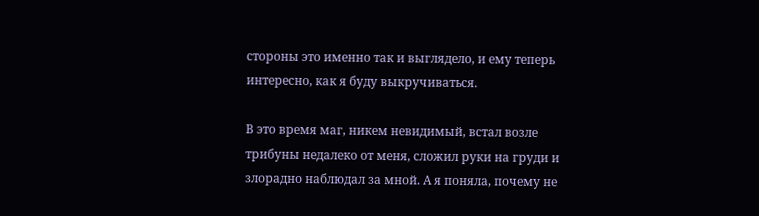стороны это именно так и выглядело, и ему теперь интересно, как я буду выкручиваться.

В это время маг, никем невидимый, встал возле трибуны недалеко от меня, сложил руки на груди и злорадно наблюдал за мной. А я поняла, почему не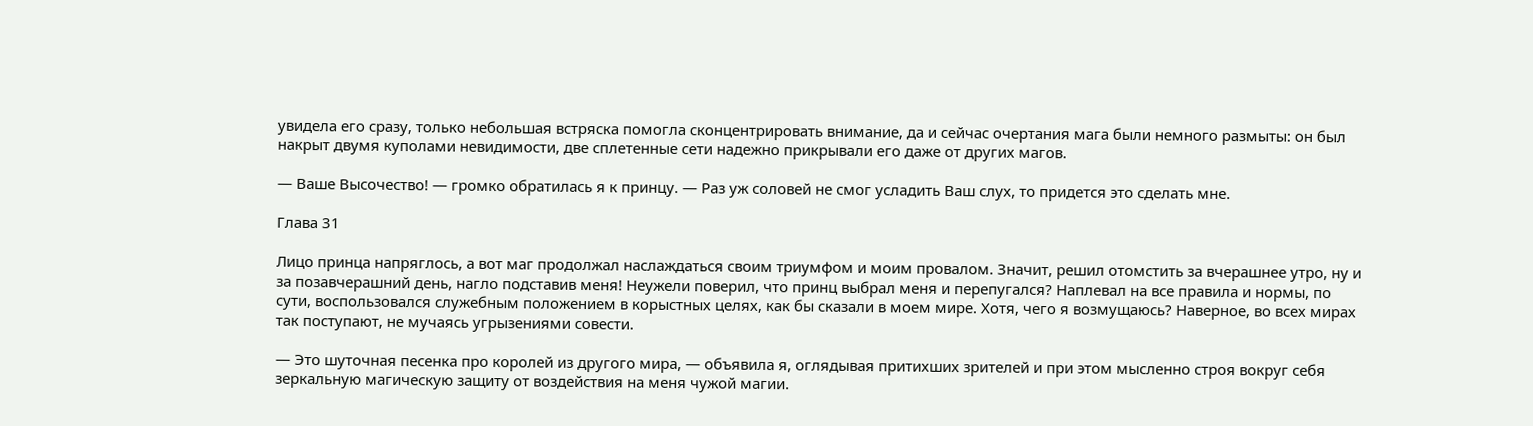увидела его сразу, только небольшая встряска помогла сконцентрировать внимание, да и сейчас очертания мага были немного размыты: он был накрыт двумя куполами невидимости, две сплетенные сети надежно прикрывали его даже от других магов.

— Ваше Высочество! — громко обратилась я к принцу. — Раз уж соловей не смог усладить Ваш слух, то придется это сделать мне.

Глава 31

Лицо принца напряглось, а вот маг продолжал наслаждаться своим триумфом и моим провалом. Значит, решил отомстить за вчерашнее утро, ну и за позавчерашний день, нагло подставив меня! Неужели поверил, что принц выбрал меня и перепугался? Наплевал на все правила и нормы, по сути, воспользовался служебным положением в корыстных целях, как бы сказали в моем мире. Хотя, чего я возмущаюсь? Наверное, во всех мирах так поступают, не мучаясь угрызениями совести.

— Это шуточная песенка про королей из другого мира, — объявила я, оглядывая притихших зрителей и при этом мысленно строя вокруг себя зеркальную магическую защиту от воздействия на меня чужой магии.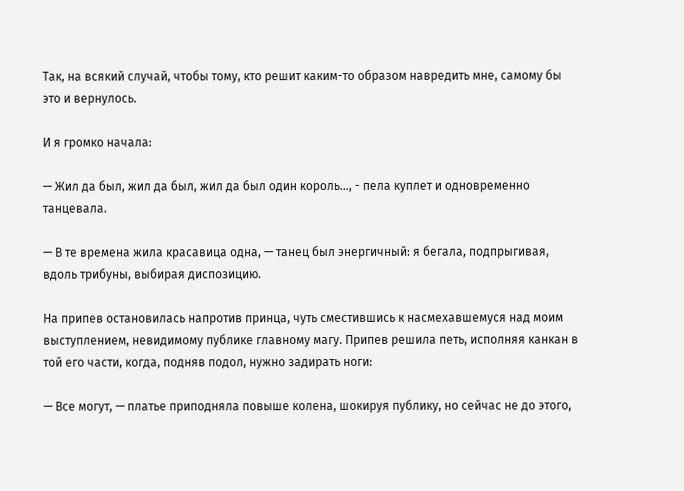Так, на всякий случай, чтобы тому, кто решит каким-то образом навредить мне, самому бы это и вернулось.

И я громко начала:

— Жил да был, жил да был, жил да был один король…, - пела куплет и одновременно танцевала.

— В те времена жила красавица одна, — танец был энергичный: я бегала, подпрыгивая, вдоль трибуны, выбирая диспозицию.

На припев остановилась напротив принца, чуть сместившись к насмехавшемуся над моим выступлением, невидимому публике главному магу. Припев решила петь, исполняя канкан в той его части, когда, подняв подол, нужно задирать ноги:

— Все могут, — платье приподняла повыше колена, шокируя публику, но сейчас не до этого,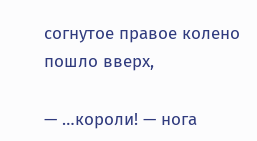согнутое правое колено пошло вверх,

— …короли! — нога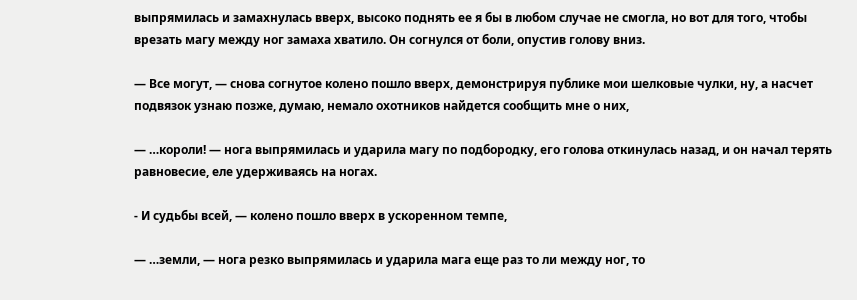выпрямилась и замахнулась вверх, высоко поднять ее я бы в любом случае не смогла, но вот для того, чтобы врезать магу между ног замаха хватило. Он согнулся от боли, опустив голову вниз.

— Все могут, — снова согнутое колено пошло вверх, демонстрируя публике мои шелковые чулки, ну, а насчет подвязок узнаю позже, думаю, немало охотников найдется сообщить мне о них,

— …короли! — нога выпрямилась и ударила магу по подбородку, его голова откинулась назад, и он начал терять равновесие, еле удерживаясь на ногах.

- И судьбы всей, — колено пошло вверх в ускоренном темпе,

— …земли, — нога резко выпрямилась и ударила мага еще раз то ли между ног, то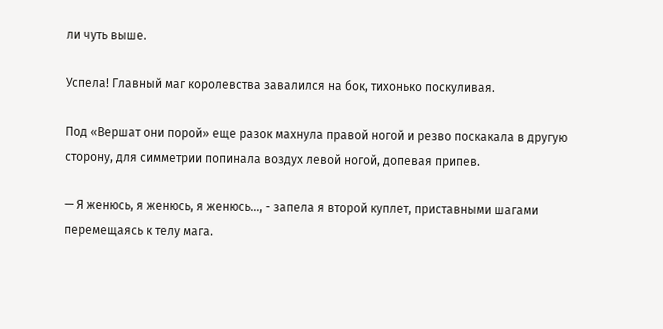ли чуть выше.

Успела! Главный маг королевства завалился на бок, тихонько поскуливая.

Под «Вершат они порой» еще разок махнула правой ногой и резво поскакала в другую сторону, для симметрии попинала воздух левой ногой, допевая припев.

— Я женюсь, я женюсь, я женюсь…, - запела я второй куплет, приставными шагами перемещаясь к телу мага.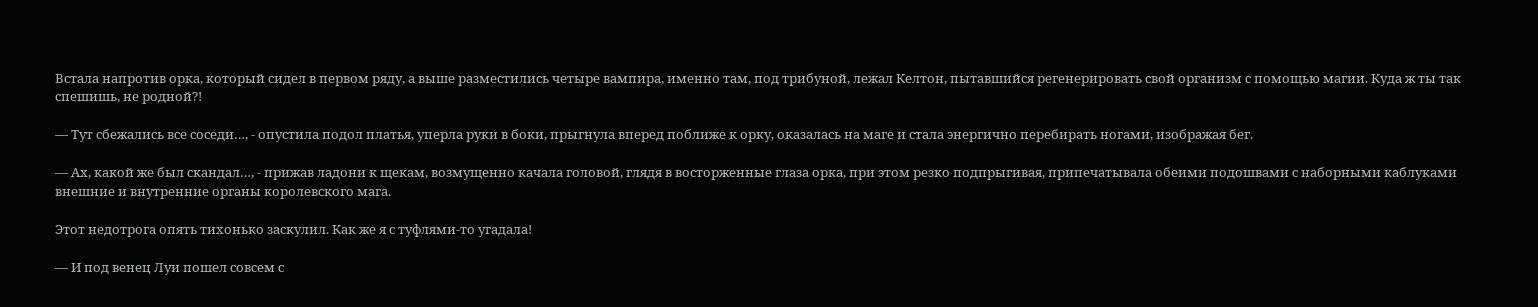Встала напротив орка, который сидел в первом ряду, а выше разместились четыре вампира, именно там, под трибуной, лежал Келтон, пытавшийся регенерировать свой организм с помощью магии. Куда ж ты так спешишь, не родной?!

— Тут сбежались все соседи…, - опустила подол платья, уперла руки в боки, прыгнула вперед поближе к орку, оказалась на маге и стала энергично перебирать ногами, изображая бег.

— Ах, какой же был скандал…, - прижав ладони к щекам, возмущенно качала головой, глядя в восторженные глаза орка, при этом резко подпрыгивая, припечатывала обеими подошвами с наборными каблуками внешние и внутренние органы королевского мага.

Этот недотрога опять тихонько заскулил. Как же я с туфлями-то угадала!

— И под венец Луи пошел совсем с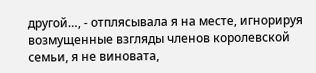другой…, - отплясывала я на месте, игнорируя возмущенные взгляды членов королевской семьи, я не виновата,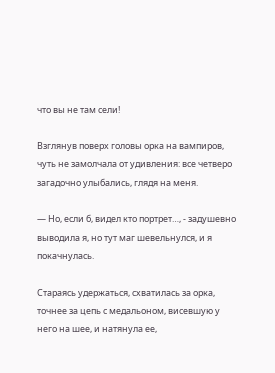что вы не там сели!

Взглянув поверх головы орка на вампиров, чуть не замолчала от удивления: все четверо загадочно улыбались, глядя на меня.

— Но, если б, видел кто портрет…, - задушевно выводила я, но тут маг шевельнулся, и я покачнулась.

Стараясь удержаться, схватилась за орка, точнее за цепь с медальоном, висевшую у него на шее, и натянула ее,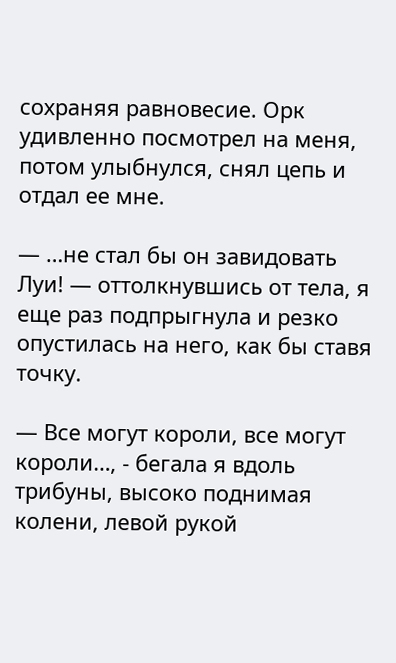сохраняя равновесие. Орк удивленно посмотрел на меня, потом улыбнулся, снял цепь и отдал ее мне.

— …не стал бы он завидовать Луи! — оттолкнувшись от тела, я еще раз подпрыгнула и резко опустилась на него, как бы ставя точку.

— Все могут короли, все могут короли…, - бегала я вдоль трибуны, высоко поднимая колени, левой рукой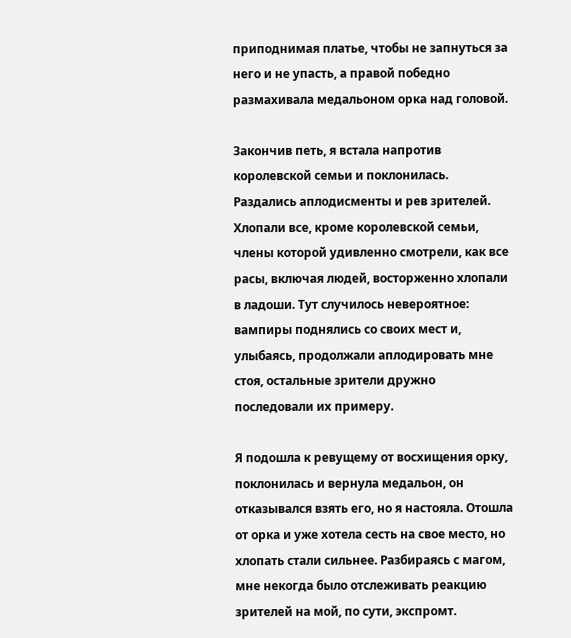приподнимая платье, чтобы не запнуться за него и не упасть, а правой победно размахивала медальоном орка над головой.

Закончив петь, я встала напротив королевской семьи и поклонилась. Раздались аплодисменты и рев зрителей. Хлопали все, кроме королевской семьи, члены которой удивленно смотрели, как все расы, включая людей, восторженно хлопали в ладоши. Тут случилось невероятное: вампиры поднялись со своих мест и, улыбаясь, продолжали аплодировать мне стоя, остальные зрители дружно последовали их примеру.

Я подошла к ревущему от восхищения орку, поклонилась и вернула медальон, он отказывался взять его, но я настояла. Отошла от орка и уже хотела сесть на свое место, но хлопать стали сильнее. Разбираясь с магом, мне некогда было отслеживать реакцию зрителей на мой, по сути, экспромт.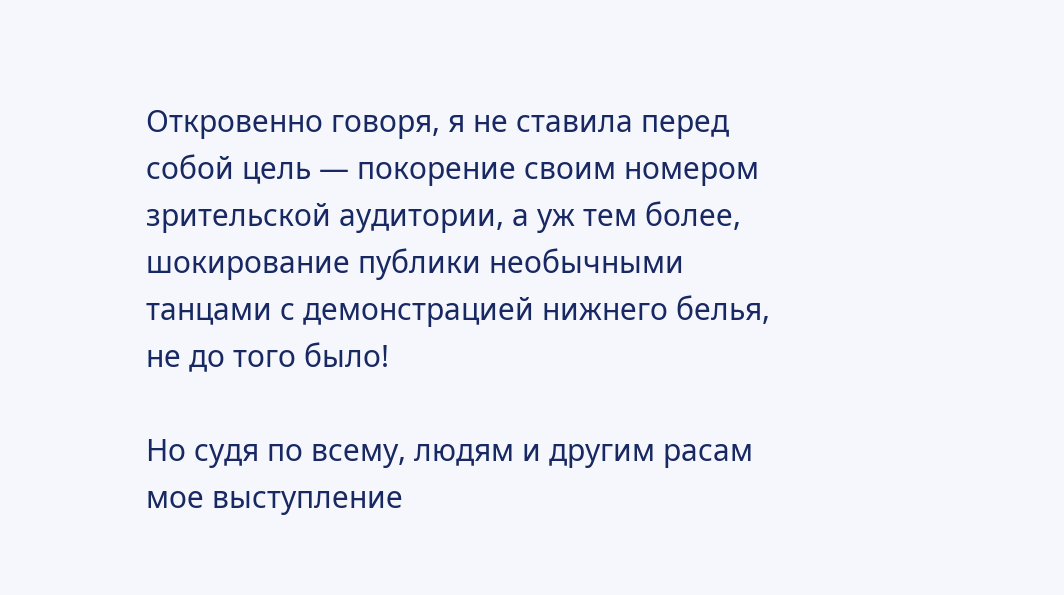Откровенно говоря, я не ставила перед собой цель — покорение своим номером зрительской аудитории, а уж тем более, шокирование публики необычными танцами с демонстрацией нижнего белья, не до того было!

Но судя по всему, людям и другим расам мое выступление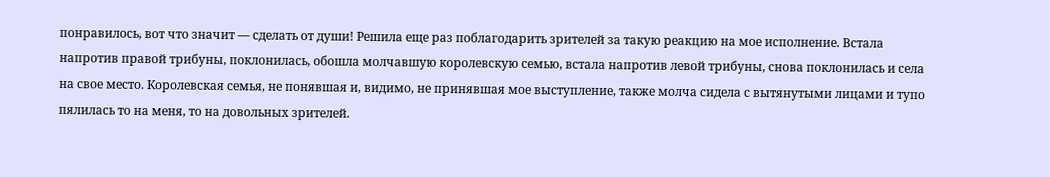понравилось, вот что значит — сделать от души! Решила еще раз поблагодарить зрителей за такую реакцию на мое исполнение. Встала напротив правой трибуны, поклонилась, обошла молчавшую королевскую семью, встала напротив левой трибуны, снова поклонилась и села на свое место. Королевская семья, не понявшая и, видимо, не принявшая мое выступление, также молча сидела с вытянутыми лицами и тупо пялилась то на меня, то на довольных зрителей.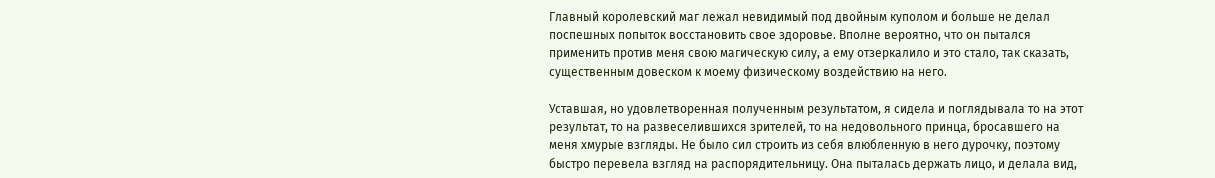Главный королевский маг лежал невидимый под двойным куполом и больше не делал поспешных попыток восстановить свое здоровье. Вполне вероятно, что он пытался применить против меня свою магическую силу, а ему отзеркалило и это стало, так сказать, существенным довеском к моему физическому воздействию на него.

Уставшая, но удовлетворенная полученным результатом, я сидела и поглядывала то на этот результат, то на развеселившихся зрителей, то на недовольного принца, бросавшего на меня хмурые взгляды. Не было сил строить из себя влюбленную в него дурочку, поэтому быстро перевела взгляд на распорядительницу. Она пыталась держать лицо, и делала вид,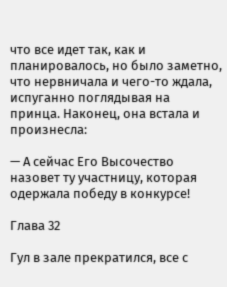что все идет так, как и планировалось, но было заметно, что нервничала и чего-то ждала, испуганно поглядывая на принца. Наконец, она встала и произнесла:

— А сейчас Его Высочество назовет ту участницу, которая одержала победу в конкурсе!

Глава 32

Гул в зале прекратился, все с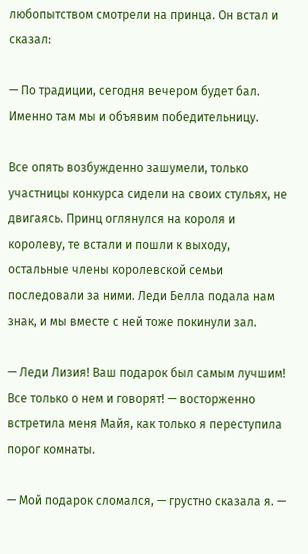любопытством смотрели на принца. Он встал и сказал:

— По традиции, сегодня вечером будет бал. Именно там мы и объявим победительницу.

Все опять возбужденно зашумели, только участницы конкурса сидели на своих стульях, не двигаясь. Принц оглянулся на короля и королеву, те встали и пошли к выходу, остальные члены королевской семьи последовали за ними. Леди Белла подала нам знак, и мы вместе с ней тоже покинули зал.

— Леди Лизия! Ваш подарок был самым лучшим! Все только о нем и говорят! — восторженно встретила меня Майя, как только я переступила порог комнаты.

— Мой подарок сломался, — грустно сказала я. —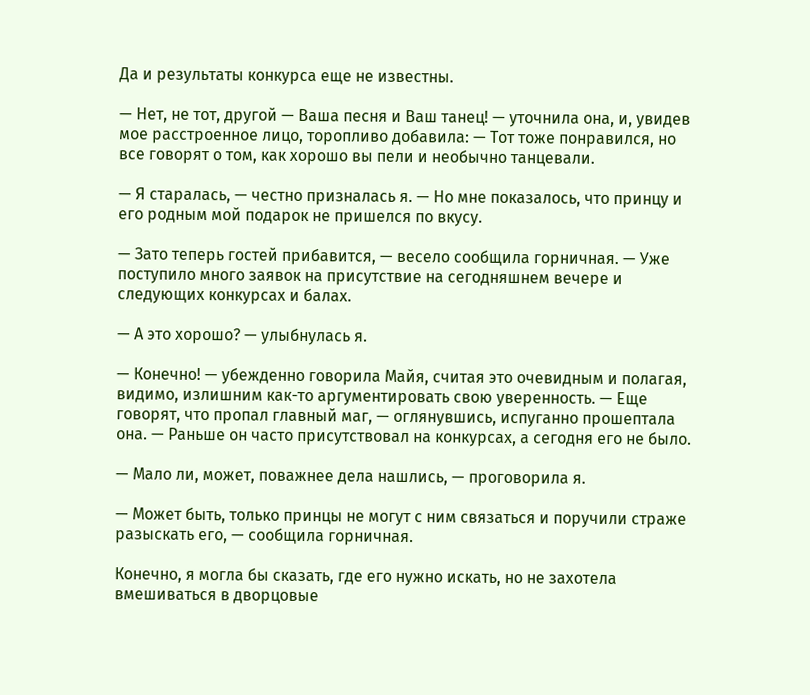Да и результаты конкурса еще не известны.

— Нет, не тот, другой — Ваша песня и Ваш танец! — уточнила она, и, увидев мое расстроенное лицо, торопливо добавила: — Тот тоже понравился, но все говорят о том, как хорошо вы пели и необычно танцевали.

— Я старалась, — честно призналась я. — Но мне показалось, что принцу и его родным мой подарок не пришелся по вкусу.

— Зато теперь гостей прибавится, — весело сообщила горничная. — Уже поступило много заявок на присутствие на сегодняшнем вечере и следующих конкурсах и балах.

— А это хорошо? — улыбнулась я.

— Конечно! — убежденно говорила Майя, считая это очевидным и полагая, видимо, излишним как-то аргументировать свою уверенность. — Еще говорят, что пропал главный маг, — оглянувшись, испуганно прошептала она. — Раньше он часто присутствовал на конкурсах, а сегодня его не было.

— Мало ли, может, поважнее дела нашлись, — проговорила я.

— Может быть, только принцы не могут с ним связаться и поручили страже разыскать его, — сообщила горничная.

Конечно, я могла бы сказать, где его нужно искать, но не захотела вмешиваться в дворцовые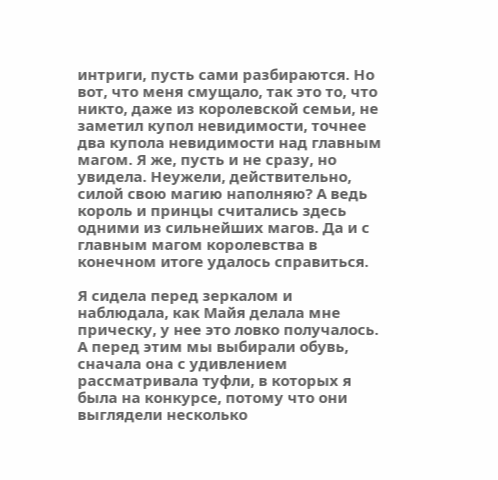интриги, пусть сами разбираются. Но вот, что меня смущало, так это то, что никто, даже из королевской семьи, не заметил купол невидимости, точнее два купола невидимости над главным магом. Я же, пусть и не сразу, но увидела. Неужели, действительно, силой свою магию наполняю? А ведь король и принцы считались здесь одними из сильнейших магов. Да и с главным магом королевства в конечном итоге удалось справиться.

Я сидела перед зеркалом и наблюдала, как Майя делала мне прическу, у нее это ловко получалось. А перед этим мы выбирали обувь, сначала она с удивлением рассматривала туфли, в которых я была на конкурсе, потому что они выглядели несколько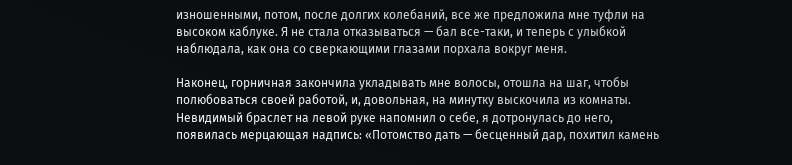изношенными, потом, после долгих колебаний, все же предложила мне туфли на высоком каблуке. Я не стала отказываться — бал все-таки, и теперь с улыбкой наблюдала, как она со сверкающими глазами порхала вокруг меня.

Наконец, горничная закончила укладывать мне волосы, отошла на шаг, чтобы полюбоваться своей работой, и, довольная, на минутку выскочила из комнаты. Невидимый браслет на левой руке напомнил о себе, я дотронулась до него, появилась мерцающая надпись: «Потомство дать — бесценный дар, похитил камень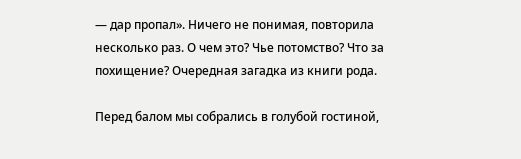— дар пропал». Ничего не понимая, повторила несколько раз. О чем это? Чье потомство? Что за похищение? Очередная загадка из книги рода.

Перед балом мы собрались в голубой гостиной,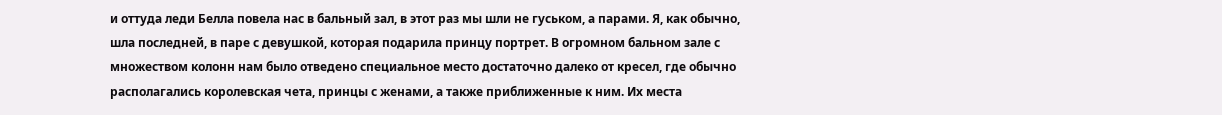и оттуда леди Белла повела нас в бальный зал, в этот раз мы шли не гуськом, а парами. Я, как обычно, шла последней, в паре с девушкой, которая подарила принцу портрет. В огромном бальном зале с множеством колонн нам было отведено специальное место достаточно далеко от кресел, где обычно располагались королевская чета, принцы с женами, а также приближенные к ним. Их места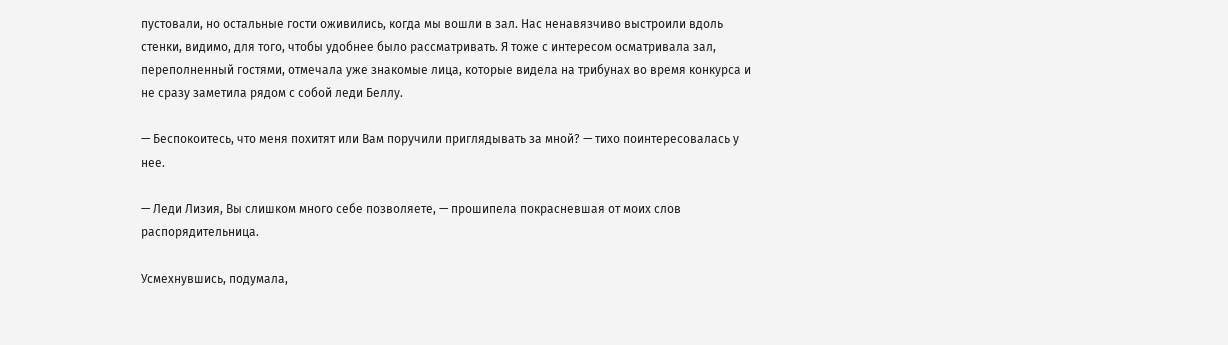пустовали, но остальные гости оживились, когда мы вошли в зал. Нас ненавязчиво выстроили вдоль стенки, видимо, для того, чтобы удобнее было рассматривать. Я тоже с интересом осматривала зал, переполненный гостями, отмечала уже знакомые лица, которые видела на трибунах во время конкурса и не сразу заметила рядом с собой леди Беллу.

— Беспокоитесь, что меня похитят или Вам поручили приглядывать за мной? — тихо поинтересовалась у нее.

— Леди Лизия, Вы слишком много себе позволяете, — прошипела покрасневшая от моих слов распорядительница.

Усмехнувшись, подумала,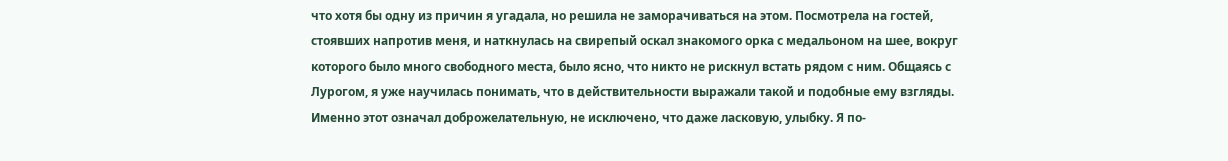что хотя бы одну из причин я угадала, но решила не заморачиваться на этом. Посмотрела на гостей, стоявших напротив меня, и наткнулась на свирепый оскал знакомого орка с медальоном на шее, вокруг которого было много свободного места, было ясно, что никто не рискнул встать рядом с ним. Общаясь с Лурогом, я уже научилась понимать, что в действительности выражали такой и подобные ему взгляды. Именно этот означал доброжелательную, не исключено, что даже ласковую, улыбку. Я по-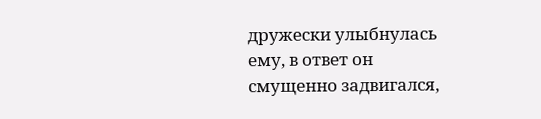дружески улыбнулась ему, в ответ он смущенно задвигался,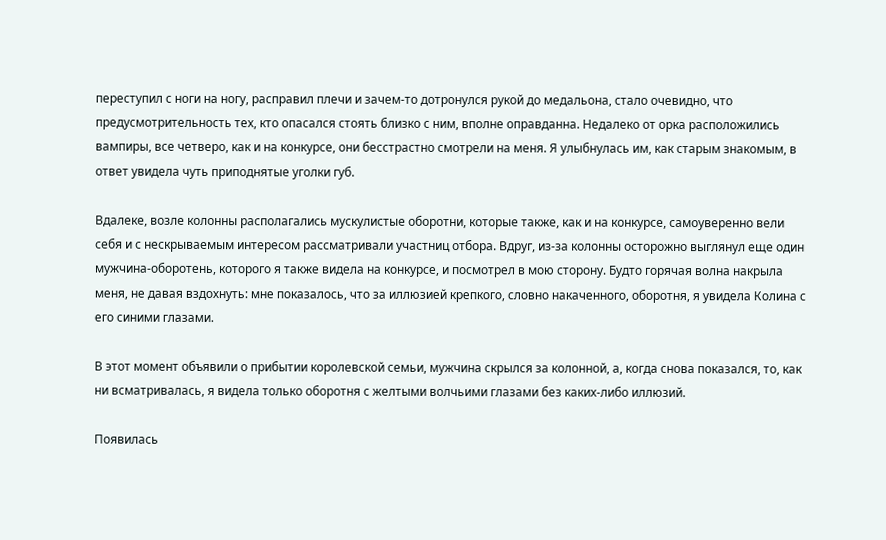переступил с ноги на ногу, расправил плечи и зачем-то дотронулся рукой до медальона, стало очевидно, что предусмотрительность тех, кто опасался стоять близко с ним, вполне оправданна. Недалеко от орка расположились вампиры, все четверо, как и на конкурсе, они бесстрастно смотрели на меня. Я улыбнулась им, как старым знакомым, в ответ увидела чуть приподнятые уголки губ.

Вдалеке, возле колонны располагались мускулистые оборотни, которые также, как и на конкурсе, самоуверенно вели себя и с нескрываемым интересом рассматривали участниц отбора. Вдруг, из-за колонны осторожно выглянул еще один мужчина-оборотень, которого я также видела на конкурсе, и посмотрел в мою сторону. Будто горячая волна накрыла меня, не давая вздохнуть: мне показалось, что за иллюзией крепкого, словно накаченного, оборотня, я увидела Колина с его синими глазами.

В этот момент объявили о прибытии королевской семьи, мужчина скрылся за колонной, а, когда снова показался, то, как ни всматривалась, я видела только оборотня с желтыми волчьими глазами без каких-либо иллюзий.

Появилась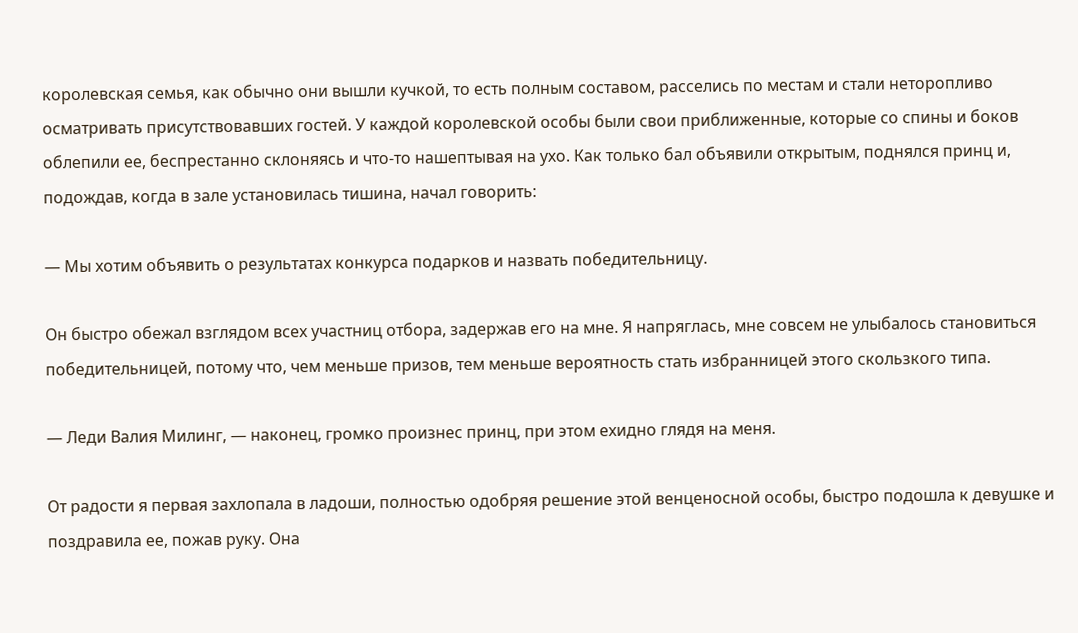королевская семья, как обычно они вышли кучкой, то есть полным составом, расселись по местам и стали неторопливо осматривать присутствовавших гостей. У каждой королевской особы были свои приближенные, которые со спины и боков облепили ее, беспрестанно склоняясь и что-то нашептывая на ухо. Как только бал объявили открытым, поднялся принц и, подождав, когда в зале установилась тишина, начал говорить:

— Мы хотим объявить о результатах конкурса подарков и назвать победительницу.

Он быстро обежал взглядом всех участниц отбора, задержав его на мне. Я напряглась, мне совсем не улыбалось становиться победительницей, потому что, чем меньше призов, тем меньше вероятность стать избранницей этого скользкого типа.

— Леди Валия Милинг, — наконец, громко произнес принц, при этом ехидно глядя на меня.

От радости я первая захлопала в ладоши, полностью одобряя решение этой венценосной особы, быстро подошла к девушке и поздравила ее, пожав руку. Она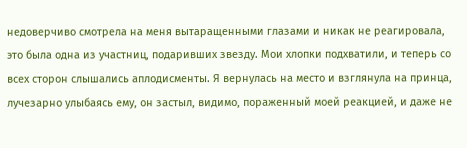недоверчиво смотрела на меня вытаращенными глазами и никак не реагировала, это была одна из участниц, подаривших звезду. Мои хлопки подхватили, и теперь со всех сторон слышались аплодисменты. Я вернулась на место и взглянула на принца, лучезарно улыбаясь ему, он застыл, видимо, пораженный моей реакцией, и даже не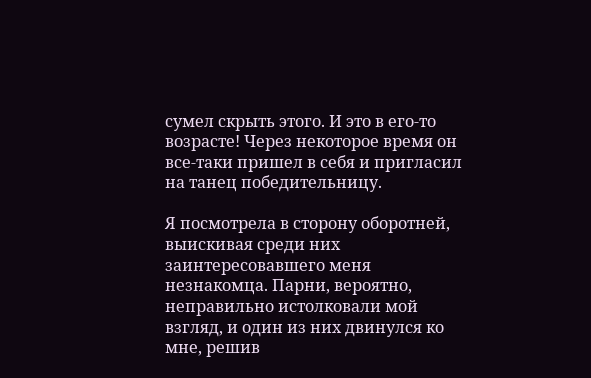сумел скрыть этого. И это в его-то возрасте! Через некоторое время он все-таки пришел в себя и пригласил на танец победительницу.

Я посмотрела в сторону оборотней, выискивая среди них заинтересовавшего меня незнакомца. Парни, вероятно, неправильно истолковали мой взгляд, и один из них двинулся ко мне, решив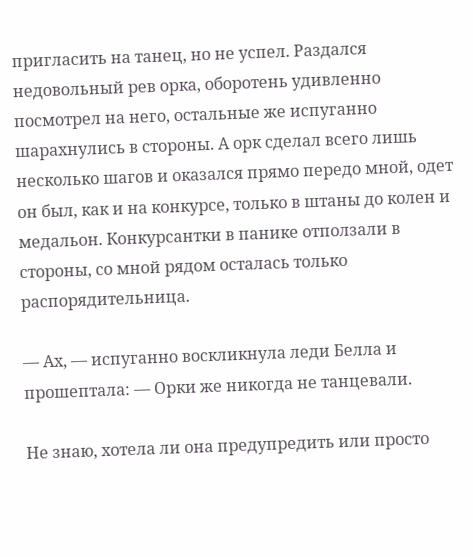пригласить на танец, но не успел. Раздался недовольный рев орка, оборотень удивленно посмотрел на него, остальные же испуганно шарахнулись в стороны. А орк сделал всего лишь несколько шагов и оказался прямо передо мной, одет он был, как и на конкурсе, только в штаны до колен и медальон. Конкурсантки в панике отползали в стороны, со мной рядом осталась только распорядительница.

— Ах, — испуганно воскликнула леди Белла и прошептала: — Орки же никогда не танцевали.

Не знаю, хотела ли она предупредить или просто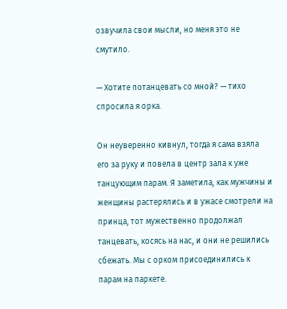озвучила свои мысли, но меня это не смутило.

— Хотите потанцевать со мной? — тихо спросила я орка.

Он неуверенно кивнул, тогда я сама взяла его за руку и повела в центр зала к уже танцующим парам. Я заметила, как мужчины и женщины растерялись и в ужасе смотрели на принца, тот мужественно продолжал танцевать, косясь на нас, и они не решились сбежать. Мы с орком присоединились к парам на паркете.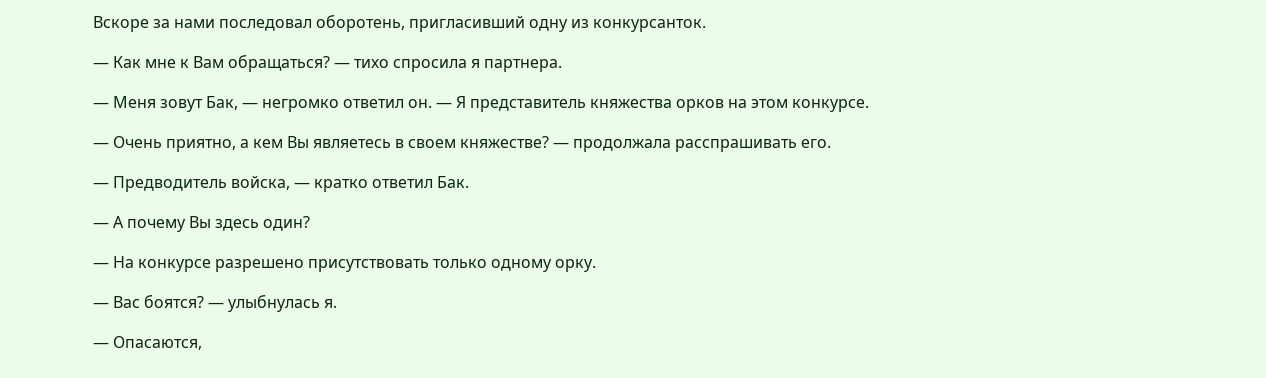Вскоре за нами последовал оборотень, пригласивший одну из конкурсанток.

— Как мне к Вам обращаться? — тихо спросила я партнера.

— Меня зовут Бак, — негромко ответил он. — Я представитель княжества орков на этом конкурсе.

— Очень приятно, а кем Вы являетесь в своем княжестве? — продолжала расспрашивать его.

— Предводитель войска, — кратко ответил Бак.

— А почему Вы здесь один?

— На конкурсе разрешено присутствовать только одному орку.

— Вас боятся? — улыбнулась я.

— Опасаются,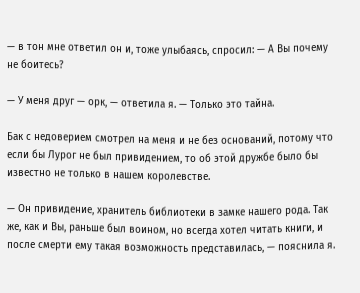— в тон мне ответил он и, тоже улыбаясь, спросил: — А Вы почему не боитесь?

— У меня друг — орк, — ответила я. — Только это тайна.

Бак с недоверием смотрел на меня и не без оснований, потому что если бы Лурог не был привидением, то об этой дружбе было бы известно не только в нашем королевстве.

— Он привидение, хранитель библиотеки в замке нашего рода. Так же, как и Вы, раньше был воином, но всегда хотел читать книги, и после смерти ему такая возможность представилась, — пояснила я.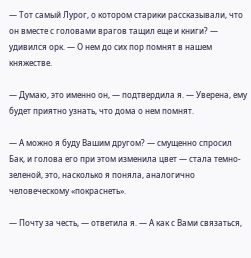— Тот самый Лурог, о котором старики рассказывали, что он вместе с головами врагов тащил еще и книги? — удивился орк. — О нем до сих пор помнят в нашем княжестве.

— Думаю, это именно он, — подтвердила я. — Уверена, ему будет приятно узнать, что дома о нем помнят.

— А можно я буду Вашим другом? — смущенно спросил Бак, и голова его при этом изменила цвет — стала темно-зеленой, это, насколько я поняла, аналогично человеческому «покраснеть».

— Почту за честь, — ответила я. — А как с Вами связаться,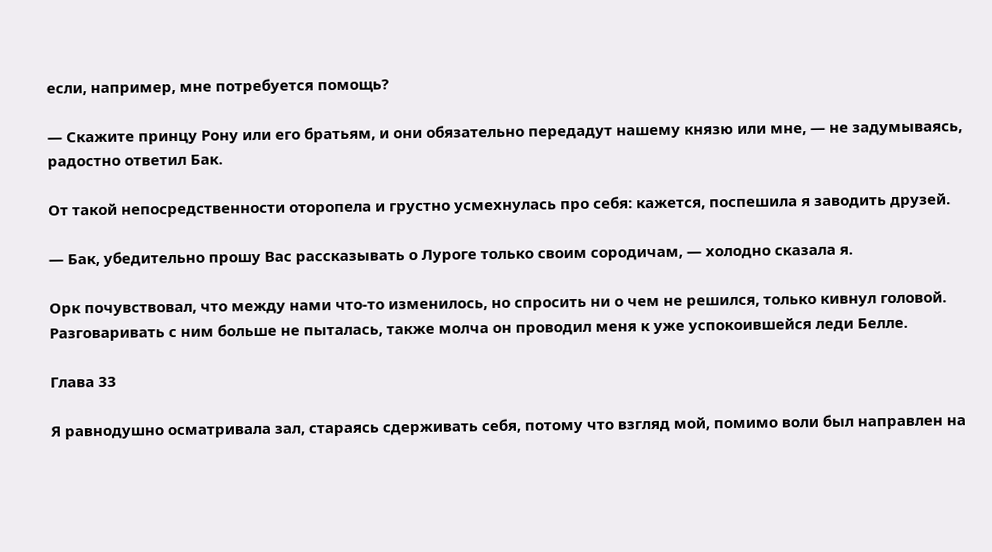если, например, мне потребуется помощь?

— Скажите принцу Рону или его братьям, и они обязательно передадут нашему князю или мне, — не задумываясь, радостно ответил Бак.

От такой непосредственности оторопела и грустно усмехнулась про себя: кажется, поспешила я заводить друзей.

— Бак, убедительно прошу Вас рассказывать о Луроге только своим сородичам, — холодно сказала я.

Орк почувствовал, что между нами что-то изменилось, но спросить ни о чем не решился, только кивнул головой. Разговаривать с ним больше не пыталась, также молча он проводил меня к уже успокоившейся леди Белле.

Глава 33

Я равнодушно осматривала зал, стараясь сдерживать себя, потому что взгляд мой, помимо воли был направлен на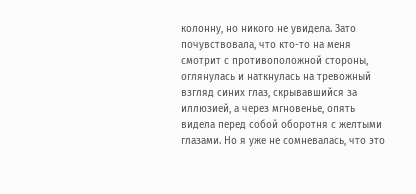колонну, но никого не увидела. Зато почувствовала, что кто-то на меня смотрит с противоположной стороны, оглянулась и наткнулась на тревожный взгляд синих глаз, скрывавшийся за иллюзией, а через мгновенье, опять видела перед собой оборотня с желтыми глазами. Но я уже не сомневалась, что это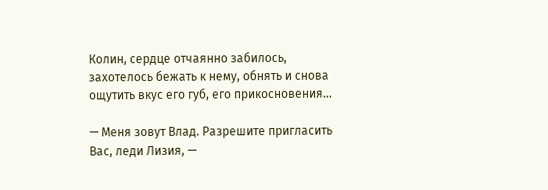Колин, сердце отчаянно забилось, захотелось бежать к нему, обнять и снова ощутить вкус его губ, его прикосновения…

— Меня зовут Влад. Разрешите пригласить Вас, леди Лизия, —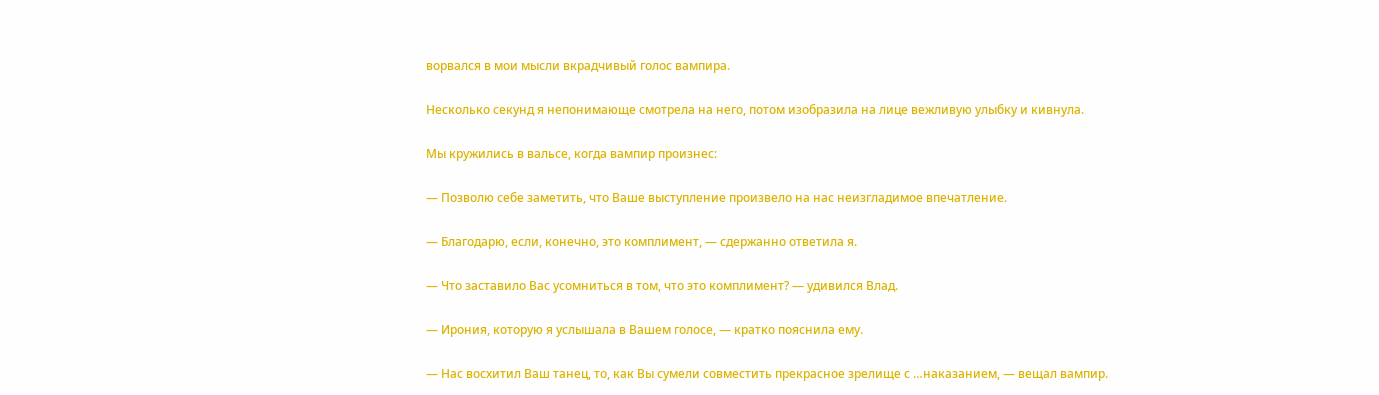ворвался в мои мысли вкрадчивый голос вампира.

Несколько секунд я непонимающе смотрела на него, потом изобразила на лице вежливую улыбку и кивнула.

Мы кружились в вальсе, когда вампир произнес:

— Позволю себе заметить, что Ваше выступление произвело на нас неизгладимое впечатление.

— Благодарю, если, конечно, это комплимент, — сдержанно ответила я.

— Что заставило Вас усомниться в том, что это комплимент? — удивился Влад.

— Ирония, которую я услышала в Вашем голосе, — кратко пояснила ему.

— Нас восхитил Ваш танец, то, как Вы сумели совместить прекрасное зрелище с …наказанием, — вещал вампир.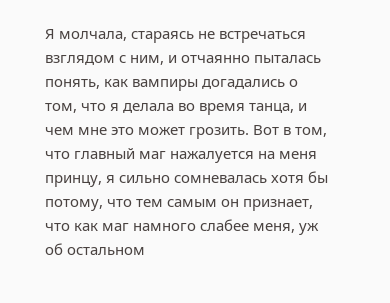Я молчала, стараясь не встречаться взглядом с ним, и отчаянно пыталась понять, как вампиры догадались о том, что я делала во время танца, и чем мне это может грозить. Вот в том, что главный маг нажалуется на меня принцу, я сильно сомневалась хотя бы потому, что тем самым он признает, что как маг намного слабее меня, уж об остальном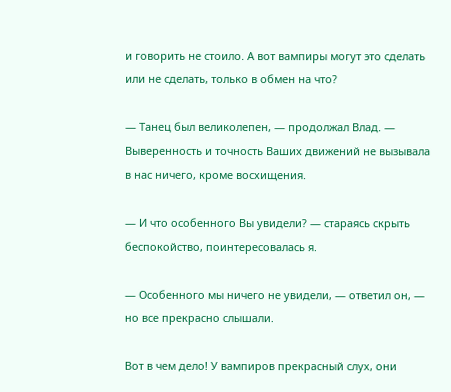и говорить не стоило. А вот вампиры могут это сделать или не сделать, только в обмен на что?

— Танец был великолепен, — продолжал Влад. — Выверенность и точность Ваших движений не вызывала в нас ничего, кроме восхищения.

— И что особенного Вы увидели? — стараясь скрыть беспокойство, поинтересовалась я.

— Особенного мы ничего не увидели, — ответил он, — но все прекрасно слышали.

Вот в чем дело! У вампиров прекрасный слух, они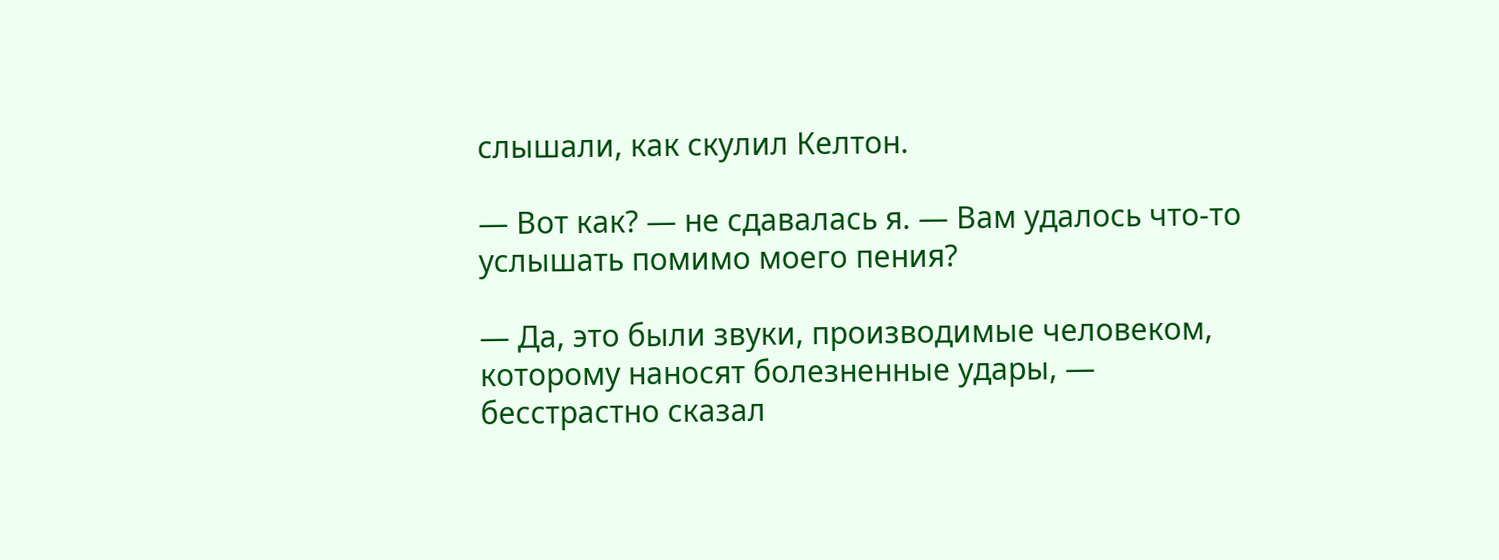слышали, как скулил Келтон.

— Вот как? — не сдавалась я. — Вам удалось что-то услышать помимо моего пения?

— Да, это были звуки, производимые человеком, которому наносят болезненные удары, — бесстрастно сказал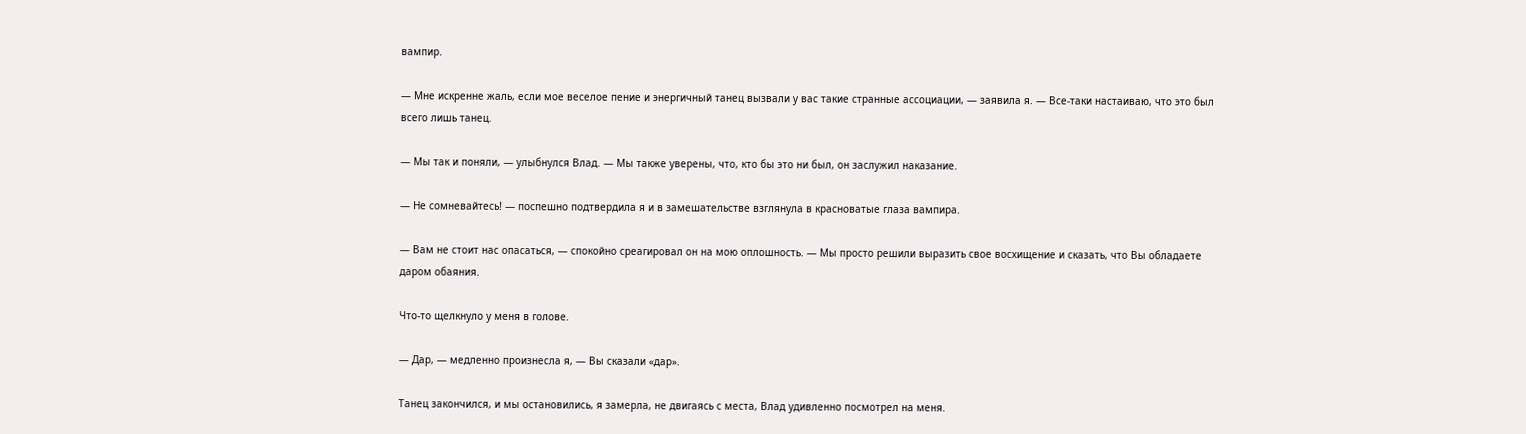вампир.

— Мне искренне жаль, если мое веселое пение и энергичный танец вызвали у вас такие странные ассоциации, — заявила я. — Все-таки настаиваю, что это был всего лишь танец.

— Мы так и поняли, — улыбнулся Влад. — Мы также уверены, что, кто бы это ни был, он заслужил наказание.

— Не сомневайтесь! — поспешно подтвердила я и в замешательстве взглянула в красноватые глаза вампира.

— Вам не стоит нас опасаться, — спокойно среагировал он на мою оплошность. — Мы просто решили выразить свое восхищение и сказать, что Вы обладаете даром обаяния.

Что-то щелкнуло у меня в голове.

— Дар, — медленно произнесла я, — Вы сказали «дар».

Танец закончился, и мы остановились, я замерла, не двигаясь с места, Влад удивленно посмотрел на меня.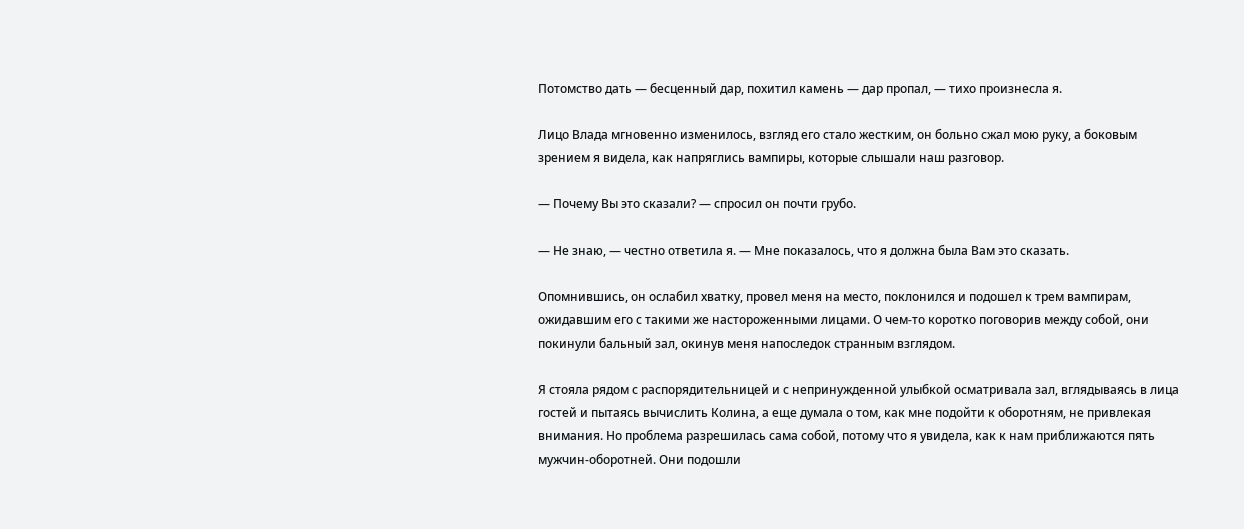Потомство дать — бесценный дар, похитил камень — дар пропал, — тихо произнесла я.

Лицо Влада мгновенно изменилось, взгляд его стало жестким, он больно сжал мою руку, а боковым зрением я видела, как напряглись вампиры, которые слышали наш разговор.

— Почему Вы это сказали? — спросил он почти грубо.

— Не знаю, — честно ответила я. — Мне показалось, что я должна была Вам это сказать.

Опомнившись, он ослабил хватку, провел меня на место, поклонился и подошел к трем вампирам, ожидавшим его с такими же настороженными лицами. О чем-то коротко поговорив между собой, они покинули бальный зал, окинув меня напоследок странным взглядом.

Я стояла рядом с распорядительницей и с непринужденной улыбкой осматривала зал, вглядываясь в лица гостей и пытаясь вычислить Колина, а еще думала о том, как мне подойти к оборотням, не привлекая внимания. Но проблема разрешилась сама собой, потому что я увидела, как к нам приближаются пять мужчин-оборотней. Они подошли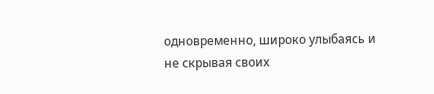одновременно, широко улыбаясь и не скрывая своих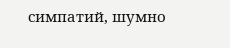симпатий, шумно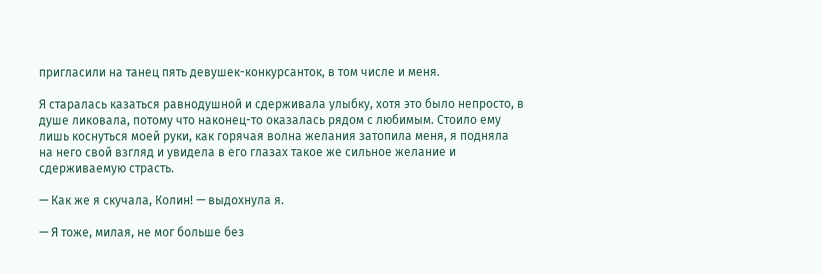пригласили на танец пять девушек-конкурсанток, в том числе и меня.

Я старалась казаться равнодушной и сдерживала улыбку, хотя это было непросто, в душе ликовала, потому что наконец-то оказалась рядом с любимым. Стоило ему лишь коснуться моей руки, как горячая волна желания затопила меня, я подняла на него свой взгляд и увидела в его глазах такое же сильное желание и сдерживаемую страсть.

— Как же я скучала, Колин! — выдохнула я.

— Я тоже, милая, не мог больше без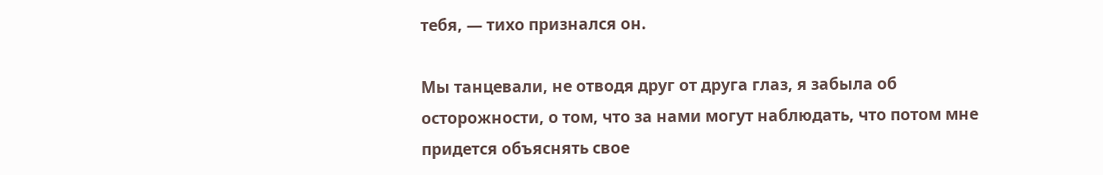тебя, — тихо признался он.

Мы танцевали, не отводя друг от друга глаз, я забыла об осторожности, о том, что за нами могут наблюдать, что потом мне придется объяснять свое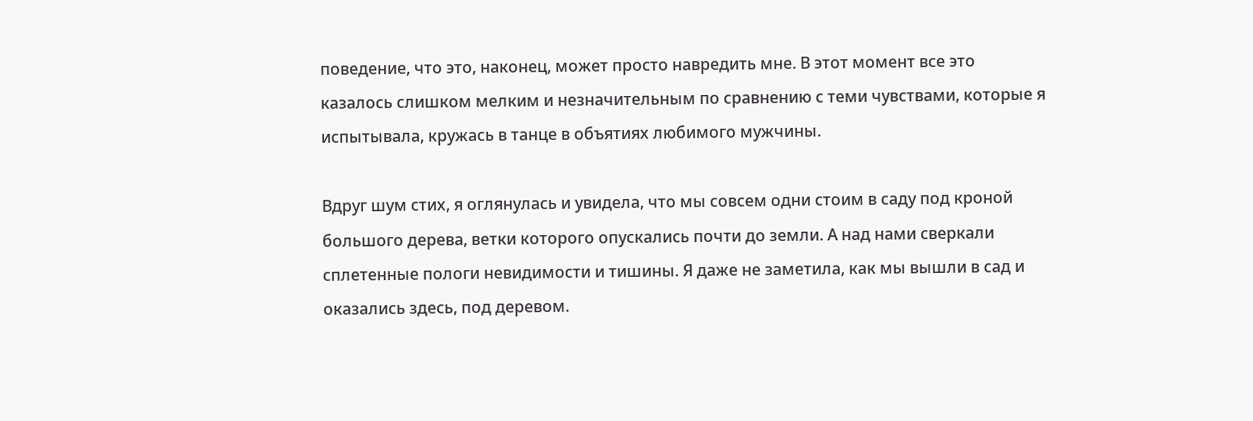поведение, что это, наконец, может просто навредить мне. В этот момент все это казалось слишком мелким и незначительным по сравнению с теми чувствами, которые я испытывала, кружась в танце в объятиях любимого мужчины.

Вдруг шум стих, я оглянулась и увидела, что мы совсем одни стоим в саду под кроной большого дерева, ветки которого опускались почти до земли. А над нами сверкали сплетенные пологи невидимости и тишины. Я даже не заметила, как мы вышли в сад и оказались здесь, под деревом.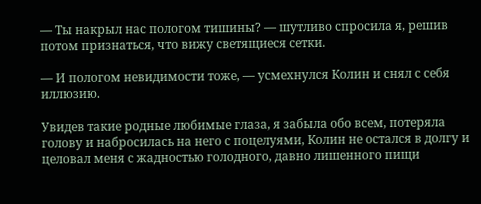— Ты накрыл нас пологом тишины? — шутливо спросила я, решив потом признаться, что вижу светящиеся сетки.

— И пологом невидимости тоже, — усмехнулся Колин и снял с себя иллюзию.

Увидев такие родные любимые глаза, я забыла обо всем, потеряла голову и набросилась на него с поцелуями, Колин не остался в долгу и целовал меня с жадностью голодного, давно лишенного пищи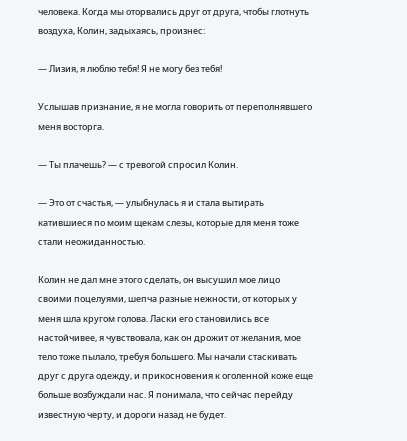человека. Когда мы оторвались друг от друга, чтобы глотнуть воздуха, Колин, задыхаясь, произнес:

— Лизия, я люблю тебя! Я не могу без тебя!

Услышав признание, я не могла говорить от переполнявшего меня восторга.

— Ты плачешь? — с тревогой спросил Колин.

— Это от счастья, — улыбнулась я и стала вытирать катившиеся по моим щекам слезы, которые для меня тоже стали неожиданностью.

Колин не дал мне этого сделать, он высушил мое лицо своими поцелуями, шепча разные нежности, от которых у меня шла кругом голова. Ласки его становились все настойчивее, я чувствовала, как он дрожит от желания, мое тело тоже пылало, требуя большего. Мы начали стаскивать друг с друга одежду, и прикосновения к оголенной коже еще больше возбуждали нас. Я понимала, что сейчас перейду известную черту, и дороги назад не будет.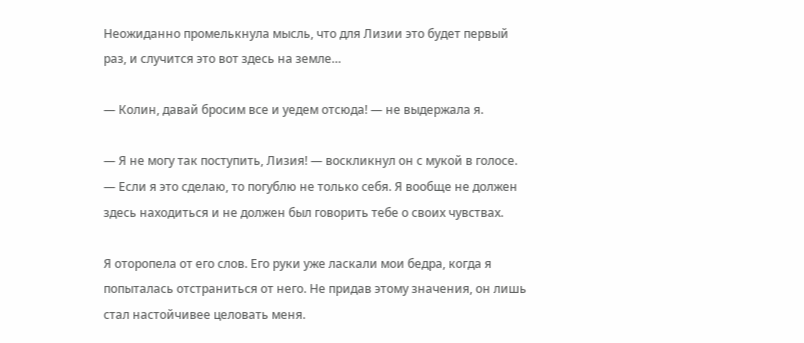Неожиданно промелькнула мысль, что для Лизии это будет первый раз, и случится это вот здесь на земле…

— Колин, давай бросим все и уедем отсюда! — не выдержала я.

— Я не могу так поступить, Лизия! — воскликнул он с мукой в голосе. — Если я это сделаю, то погублю не только себя. Я вообще не должен здесь находиться и не должен был говорить тебе о своих чувствах.

Я оторопела от его слов. Его руки уже ласкали мои бедра, когда я попыталась отстраниться от него. Не придав этому значения, он лишь стал настойчивее целовать меня.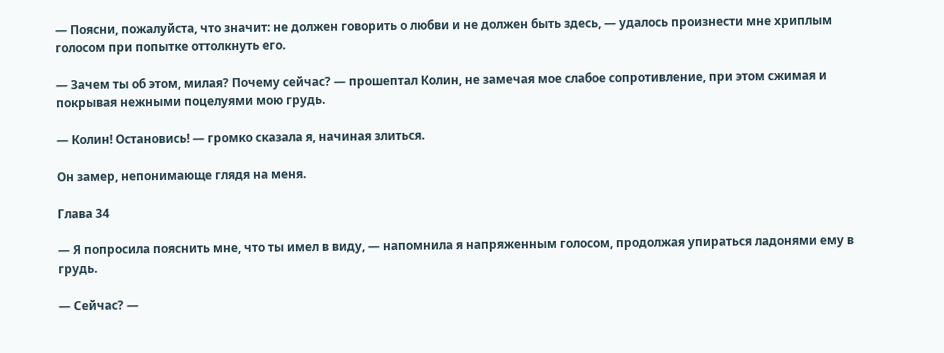— Поясни, пожалуйста, что значит: не должен говорить о любви и не должен быть здесь, — удалось произнести мне хриплым голосом при попытке оттолкнуть его.

— Зачем ты об этом, милая? Почему сейчас? — прошептал Колин, не замечая мое слабое сопротивление, при этом сжимая и покрывая нежными поцелуями мою грудь.

— Колин! Остановись! — громко сказала я, начиная злиться.

Он замер, непонимающе глядя на меня.

Глава 34

— Я попросила пояснить мне, что ты имел в виду, — напомнила я напряженным голосом, продолжая упираться ладонями ему в грудь.

— Сейчас? —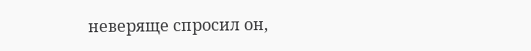неверяще спросил он,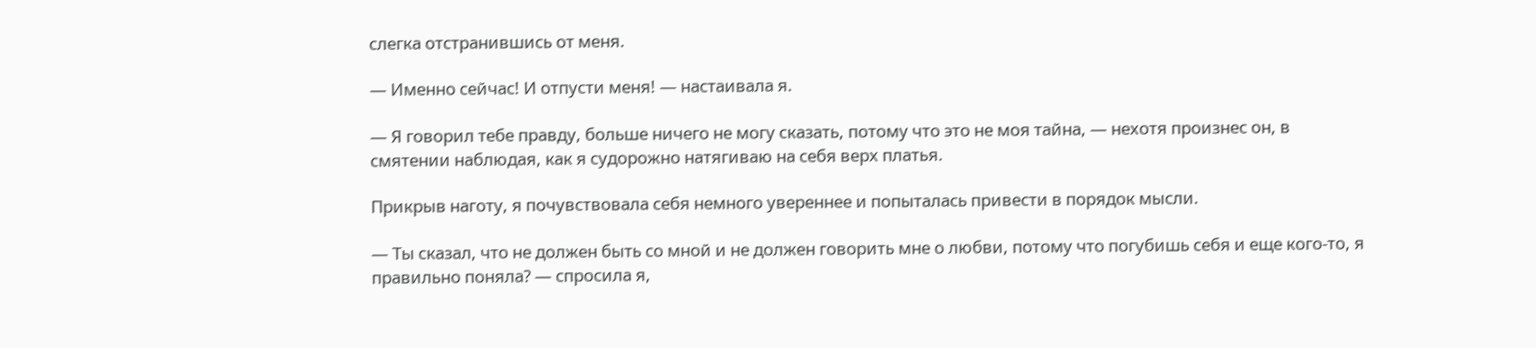слегка отстранившись от меня.

— Именно сейчас! И отпусти меня! — настаивала я.

— Я говорил тебе правду, больше ничего не могу сказать, потому что это не моя тайна, — нехотя произнес он, в смятении наблюдая, как я судорожно натягиваю на себя верх платья.

Прикрыв наготу, я почувствовала себя немного увереннее и попыталась привести в порядок мысли.

— Ты сказал, что не должен быть со мной и не должен говорить мне о любви, потому что погубишь себя и еще кого-то, я правильно поняла? — спросила я,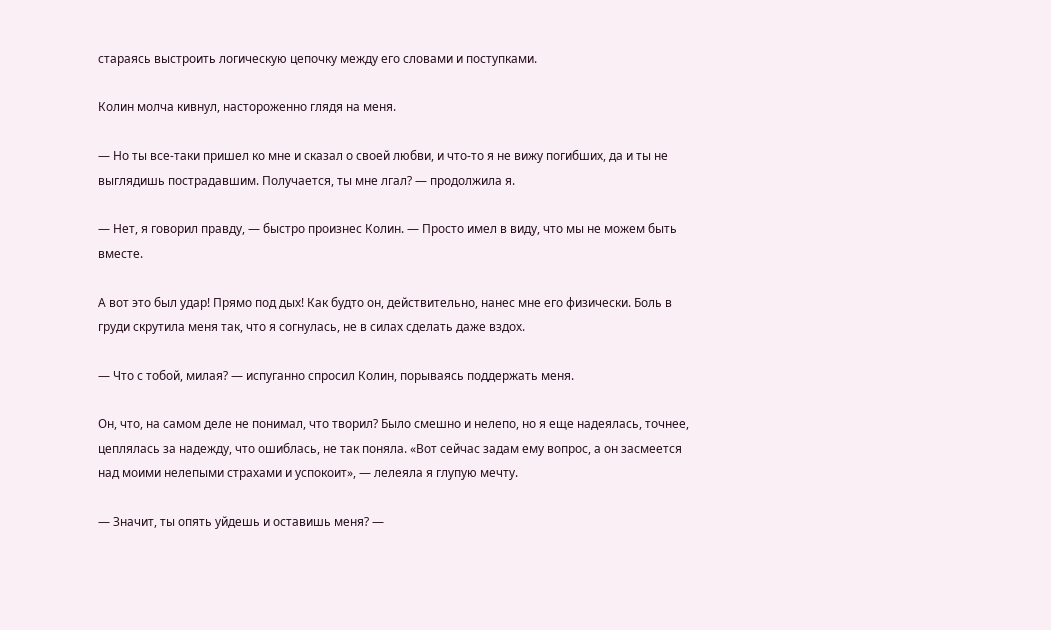стараясь выстроить логическую цепочку между его словами и поступками.

Колин молча кивнул, настороженно глядя на меня.

— Но ты все-таки пришел ко мне и сказал о своей любви, и что-то я не вижу погибших, да и ты не выглядишь пострадавшим. Получается, ты мне лгал? — продолжила я.

— Нет, я говорил правду, — быстро произнес Колин. — Просто имел в виду, что мы не можем быть вместе.

А вот это был удар! Прямо под дых! Как будто он, действительно, нанес мне его физически. Боль в груди скрутила меня так, что я согнулась, не в силах сделать даже вздох.

— Что с тобой, милая? — испуганно спросил Колин, порываясь поддержать меня.

Он, что, на самом деле не понимал, что творил? Было смешно и нелепо, но я еще надеялась, точнее, цеплялась за надежду, что ошиблась, не так поняла. «Вот сейчас задам ему вопрос, а он засмеется над моими нелепыми страхами и успокоит», — лелеяла я глупую мечту.

— Значит, ты опять уйдешь и оставишь меня? —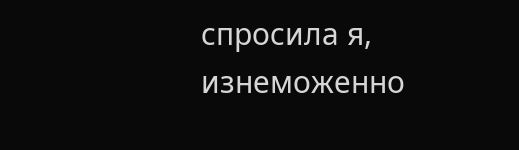спросила я, изнеможенно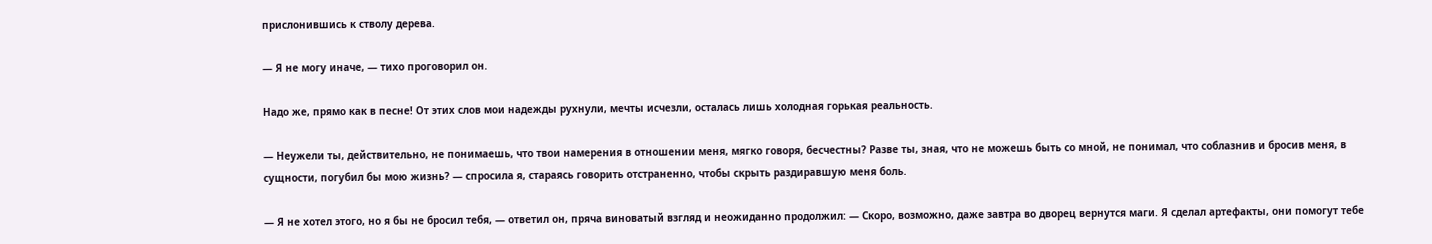прислонившись к стволу дерева.

— Я не могу иначе, — тихо проговорил он.

Надо же, прямо как в песне! От этих слов мои надежды рухнули, мечты исчезли, осталась лишь холодная горькая реальность.

— Неужели ты, действительно, не понимаешь, что твои намерения в отношении меня, мягко говоря, бесчестны? Разве ты, зная, что не можешь быть со мной, не понимал, что соблазнив и бросив меня, в сущности, погубил бы мою жизнь? — спросила я, стараясь говорить отстраненно, чтобы скрыть раздиравшую меня боль.

— Я не хотел этого, но я бы не бросил тебя, — ответил он, пряча виноватый взгляд и неожиданно продолжил: — Скоро, возможно, даже завтра во дворец вернутся маги. Я сделал артефакты, они помогут тебе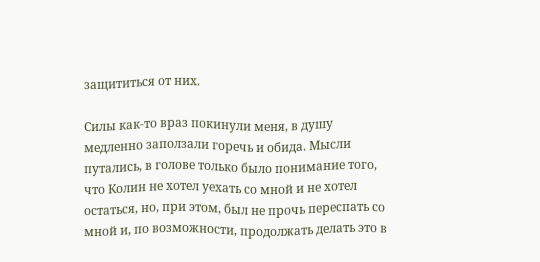защититься от них.

Силы как-то враз покинули меня, в душу медленно заползали горечь и обида. Мысли путались, в голове только было понимание того, что Колин не хотел уехать со мной и не хотел остаться, но, при этом, был не прочь переспать со мной и, по возможности, продолжать делать это в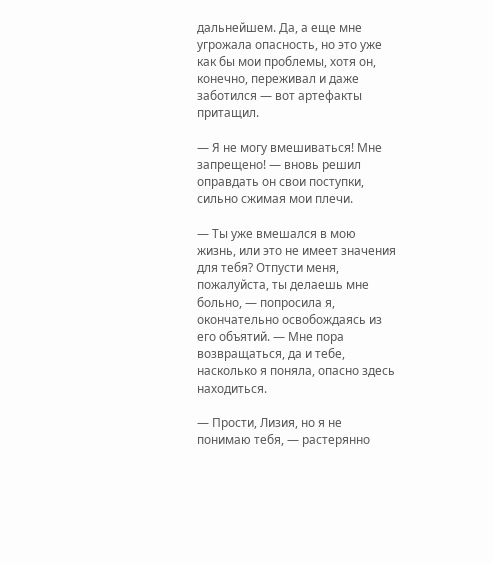дальнейшем. Да, а еще мне угрожала опасность, но это уже как бы мои проблемы, хотя он, конечно, переживал и даже заботился — вот артефакты притащил.

— Я не могу вмешиваться! Мне запрещено! — вновь решил оправдать он свои поступки, сильно сжимая мои плечи.

— Ты уже вмешался в мою жизнь, или это не имеет значения для тебя? Отпусти меня, пожалуйста, ты делаешь мне больно, — попросила я, окончательно освобождаясь из его объятий. — Мне пора возвращаться, да и тебе, насколько я поняла, опасно здесь находиться.

— Прости, Лизия, но я не понимаю тебя, — растерянно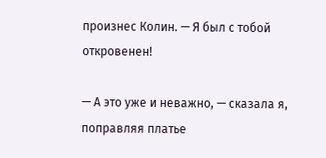произнес Колин. — Я был с тобой откровенен!

— А это уже и неважно, — сказала я, поправляя платье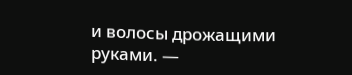и волосы дрожащими руками. —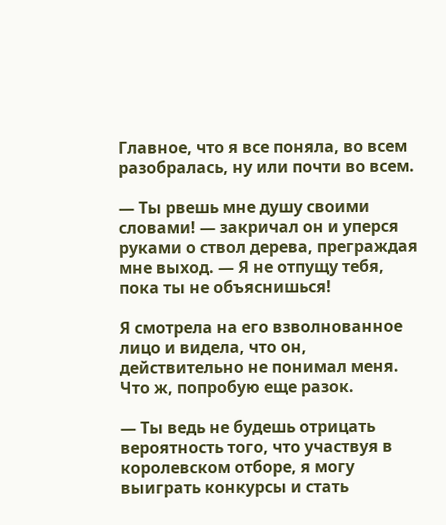Главное, что я все поняла, во всем разобралась, ну или почти во всем.

— Ты рвешь мне душу своими словами! — закричал он и уперся руками о ствол дерева, преграждая мне выход. — Я не отпущу тебя, пока ты не объяснишься!

Я смотрела на его взволнованное лицо и видела, что он, действительно не понимал меня. Что ж, попробую еще разок.

— Ты ведь не будешь отрицать вероятность того, что участвуя в королевском отборе, я могу выиграть конкурсы и стать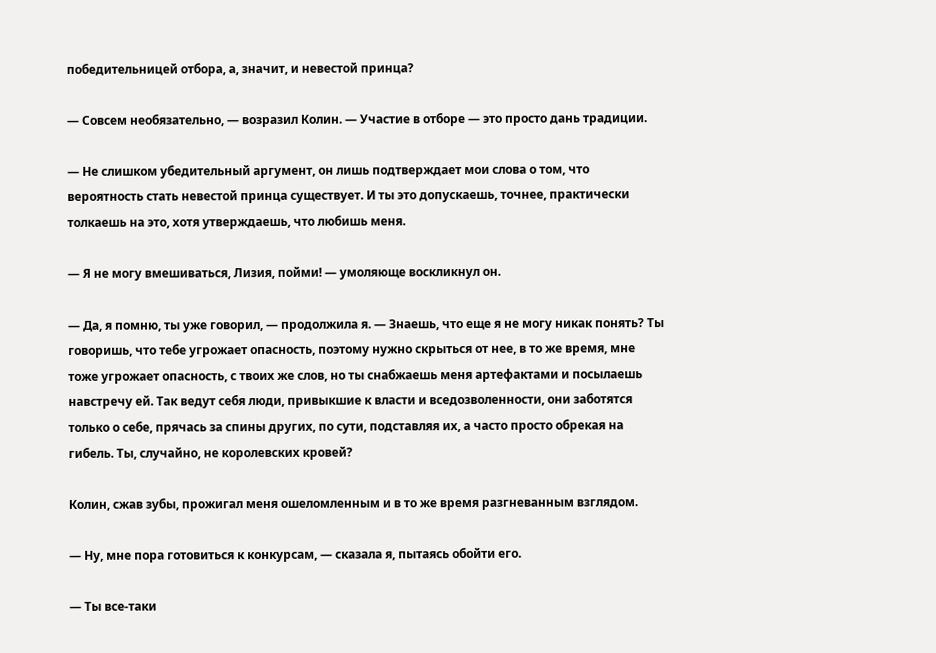победительницей отбора, а, значит, и невестой принца?

— Совсем необязательно, — возразил Колин. — Участие в отборе — это просто дань традиции.

— Не слишком убедительный аргумент, он лишь подтверждает мои слова о том, что вероятность стать невестой принца существует. И ты это допускаешь, точнее, практически толкаешь на это, хотя утверждаешь, что любишь меня.

— Я не могу вмешиваться, Лизия, пойми! — умоляюще воскликнул он.

— Да, я помню, ты уже говорил, — продолжила я. — Знаешь, что еще я не могу никак понять? Ты говоришь, что тебе угрожает опасность, поэтому нужно скрыться от нее, в то же время, мне тоже угрожает опасность, с твоих же слов, но ты снабжаешь меня артефактами и посылаешь навстречу ей. Так ведут себя люди, привыкшие к власти и вседозволенности, они заботятся только о себе, прячась за спины других, по сути, подставляя их, а часто просто обрекая на гибель. Ты, случайно, не королевских кровей?

Колин, сжав зубы, прожигал меня ошеломленным и в то же время разгневанным взглядом.

— Ну, мне пора готовиться к конкурсам, — сказала я, пытаясь обойти его.

— Ты все-таки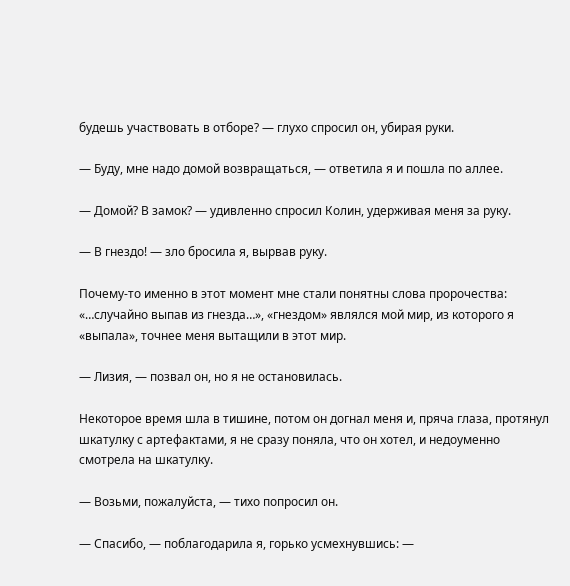будешь участвовать в отборе? — глухо спросил он, убирая руки.

— Буду, мне надо домой возвращаться, — ответила я и пошла по аллее.

— Домой? В замок? — удивленно спросил Колин, удерживая меня за руку.

— В гнездо! — зло бросила я, вырвав руку.

Почему-то именно в этот момент мне стали понятны слова пророчества: «…случайно выпав из гнезда…», «гнездом» являлся мой мир, из которого я «выпала», точнее меня вытащили в этот мир.

— Лизия, — позвал он, но я не остановилась.

Некоторое время шла в тишине, потом он догнал меня и, пряча глаза, протянул шкатулку с артефактами, я не сразу поняла, что он хотел, и недоуменно смотрела на шкатулку.

— Возьми, пожалуйста, — тихо попросил он.

— Спасибо, — поблагодарила я, горько усмехнувшись: —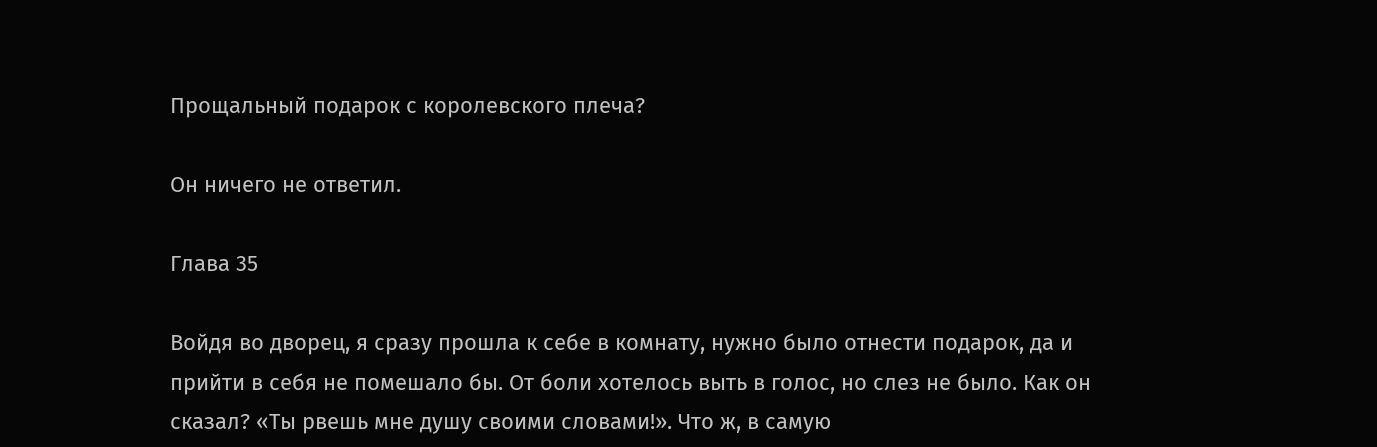Прощальный подарок с королевского плеча?

Он ничего не ответил.

Глава 35

Войдя во дворец, я сразу прошла к себе в комнату, нужно было отнести подарок, да и прийти в себя не помешало бы. От боли хотелось выть в голос, но слез не было. Как он сказал? «Ты рвешь мне душу своими словами!». Что ж, в самую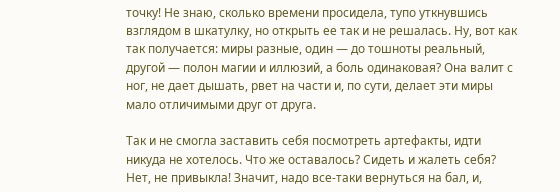точку! Не знаю, сколько времени просидела, тупо уткнувшись взглядом в шкатулку, но открыть ее так и не решалась. Ну, вот как так получается: миры разные, один — до тошноты реальный, другой — полон магии и иллюзий, а боль одинаковая? Она валит с ног, не дает дышать, рвет на части и, по сути, делает эти миры мало отличимыми друг от друга.

Так и не смогла заставить себя посмотреть артефакты, идти никуда не хотелось. Что же оставалось? Сидеть и жалеть себя? Нет, не привыкла! Значит, надо все-таки вернуться на бал, и,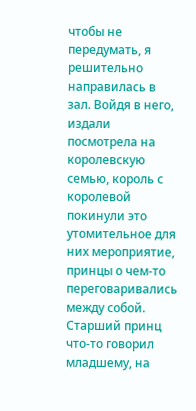чтобы не передумать, я решительно направилась в зал. Войдя в него, издали посмотрела на королевскую семью, король с королевой покинули это утомительное для них мероприятие, принцы о чем-то переговаривались между собой. Старший принц что-то говорил младшему, на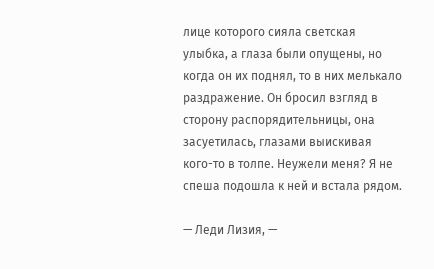лице которого сияла светская улыбка, а глаза были опущены, но когда он их поднял, то в них мелькало раздражение. Он бросил взгляд в сторону распорядительницы, она засуетилась, глазами выискивая кого-то в толпе. Неужели меня? Я не спеша подошла к ней и встала рядом.

— Леди Лизия, —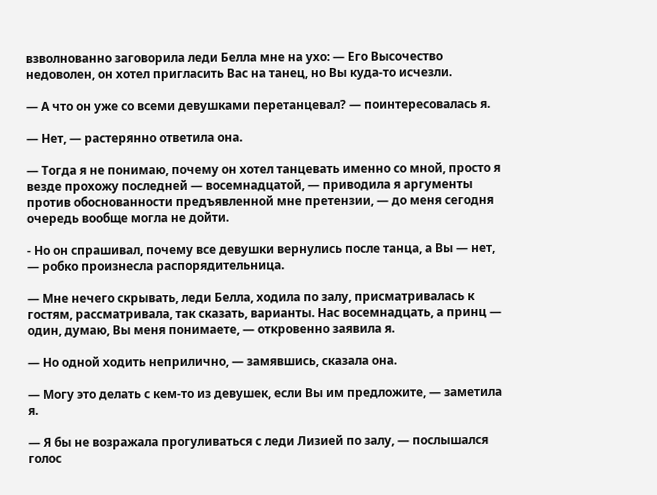взволнованно заговорила леди Белла мне на ухо: — Его Высочество недоволен, он хотел пригласить Вас на танец, но Вы куда-то исчезли.

— А что он уже со всеми девушками перетанцевал? — поинтересовалась я.

— Нет, — растерянно ответила она.

— Тогда я не понимаю, почему он хотел танцевать именно со мной, просто я везде прохожу последней — восемнадцатой, — приводила я аргументы против обоснованности предъявленной мне претензии, — до меня сегодня очередь вообще могла не дойти.

- Но он спрашивал, почему все девушки вернулись после танца, а Вы — нет, — робко произнесла распорядительница.

— Мне нечего скрывать, леди Белла, ходила по залу, присматривалась к гостям, рассматривала, так сказать, варианты. Нас восемнадцать, а принц — один, думаю, Вы меня понимаете, — откровенно заявила я.

— Но одной ходить неприлично, — замявшись, сказала она.

— Могу это делать с кем-то из девушек, если Вы им предложите, — заметила я.

— Я бы не возражала прогуливаться с леди Лизией по залу, — послышался голос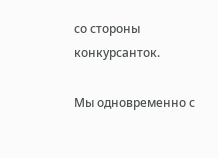со стороны конкурсанток.

Мы одновременно с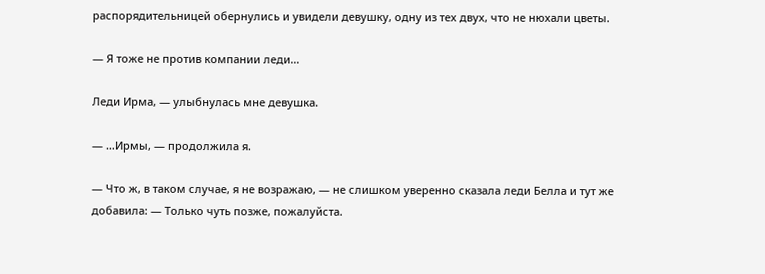распорядительницей обернулись и увидели девушку, одну из тех двух, что не нюхали цветы.

— Я тоже не против компании леди…

Леди Ирма, — улыбнулась мне девушка.

— …Ирмы, — продолжила я.

— Что ж, в таком случае, я не возражаю, — не слишком уверенно сказала леди Белла и тут же добавила: — Только чуть позже, пожалуйста.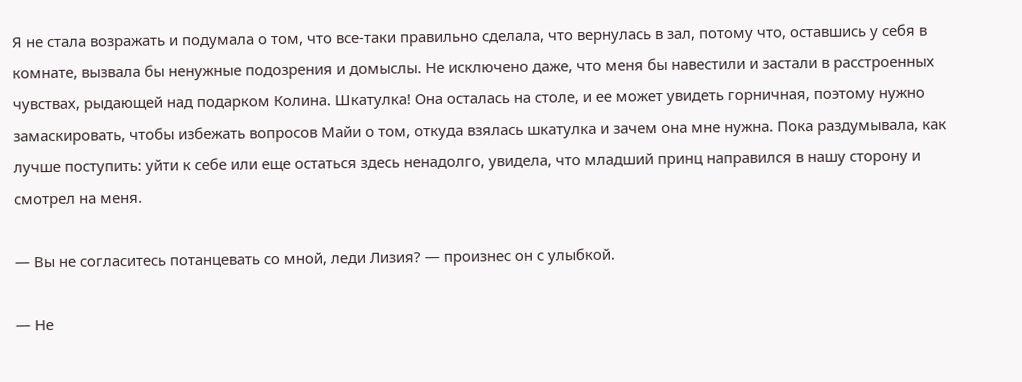Я не стала возражать и подумала о том, что все-таки правильно сделала, что вернулась в зал, потому что, оставшись у себя в комнате, вызвала бы ненужные подозрения и домыслы. Не исключено даже, что меня бы навестили и застали в расстроенных чувствах, рыдающей над подарком Колина. Шкатулка! Она осталась на столе, и ее может увидеть горничная, поэтому нужно замаскировать, чтобы избежать вопросов Майи о том, откуда взялась шкатулка и зачем она мне нужна. Пока раздумывала, как лучше поступить: уйти к себе или еще остаться здесь ненадолго, увидела, что младший принц направился в нашу сторону и смотрел на меня.

— Вы не согласитесь потанцевать со мной, леди Лизия? — произнес он с улыбкой.

— Не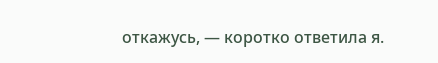откажусь, — коротко ответила я.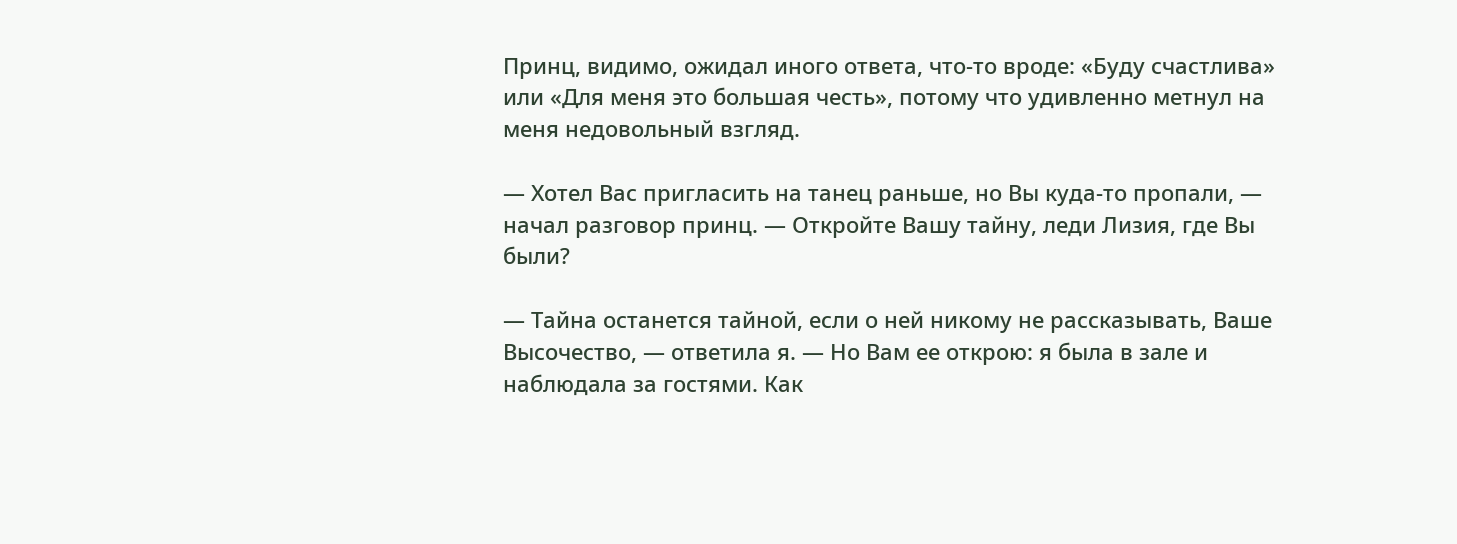Принц, видимо, ожидал иного ответа, что-то вроде: «Буду счастлива» или «Для меня это большая честь», потому что удивленно метнул на меня недовольный взгляд.

— Хотел Вас пригласить на танец раньше, но Вы куда-то пропали, — начал разговор принц. — Откройте Вашу тайну, леди Лизия, где Вы были?

— Тайна останется тайной, если о ней никому не рассказывать, Ваше Высочество, — ответила я. — Но Вам ее открою: я была в зале и наблюдала за гостями. Как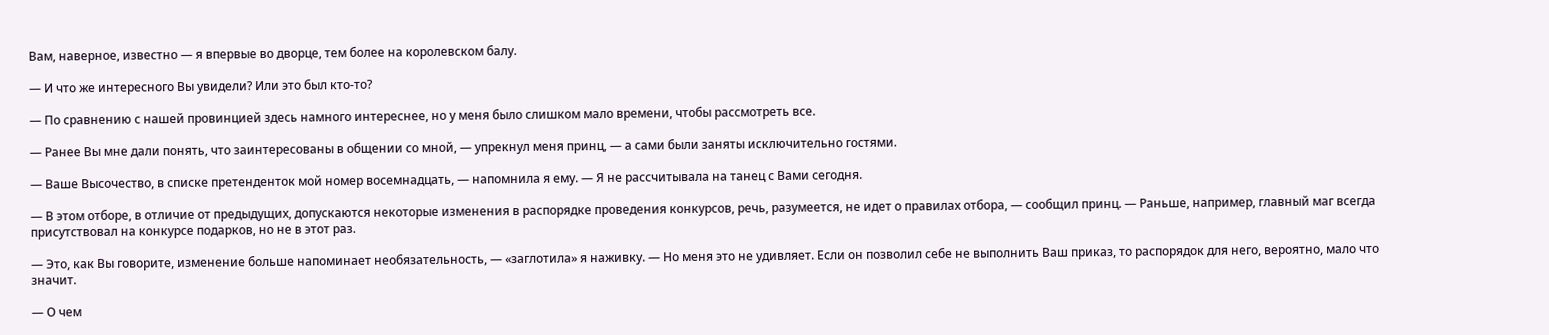Вам, наверное, известно — я впервые во дворце, тем более на королевском балу.

— И что же интересного Вы увидели? Или это был кто-то?

— По сравнению с нашей провинцией здесь намного интереснее, но у меня было слишком мало времени, чтобы рассмотреть все.

— Ранее Вы мне дали понять, что заинтересованы в общении со мной, — упрекнул меня принц, — а сами были заняты исключительно гостями.

— Ваше Высочество, в списке претенденток мой номер восемнадцать, — напомнила я ему. — Я не рассчитывала на танец с Вами сегодня.

— В этом отборе, в отличие от предыдущих, допускаются некоторые изменения в распорядке проведения конкурсов, речь, разумеется, не идет о правилах отбора, — сообщил принц. — Раньше, например, главный маг всегда присутствовал на конкурсе подарков, но не в этот раз.

— Это, как Вы говорите, изменение больше напоминает необязательность, — «заглотила» я наживку. — Но меня это не удивляет. Если он позволил себе не выполнить Ваш приказ, то распорядок для него, вероятно, мало что значит.

— О чем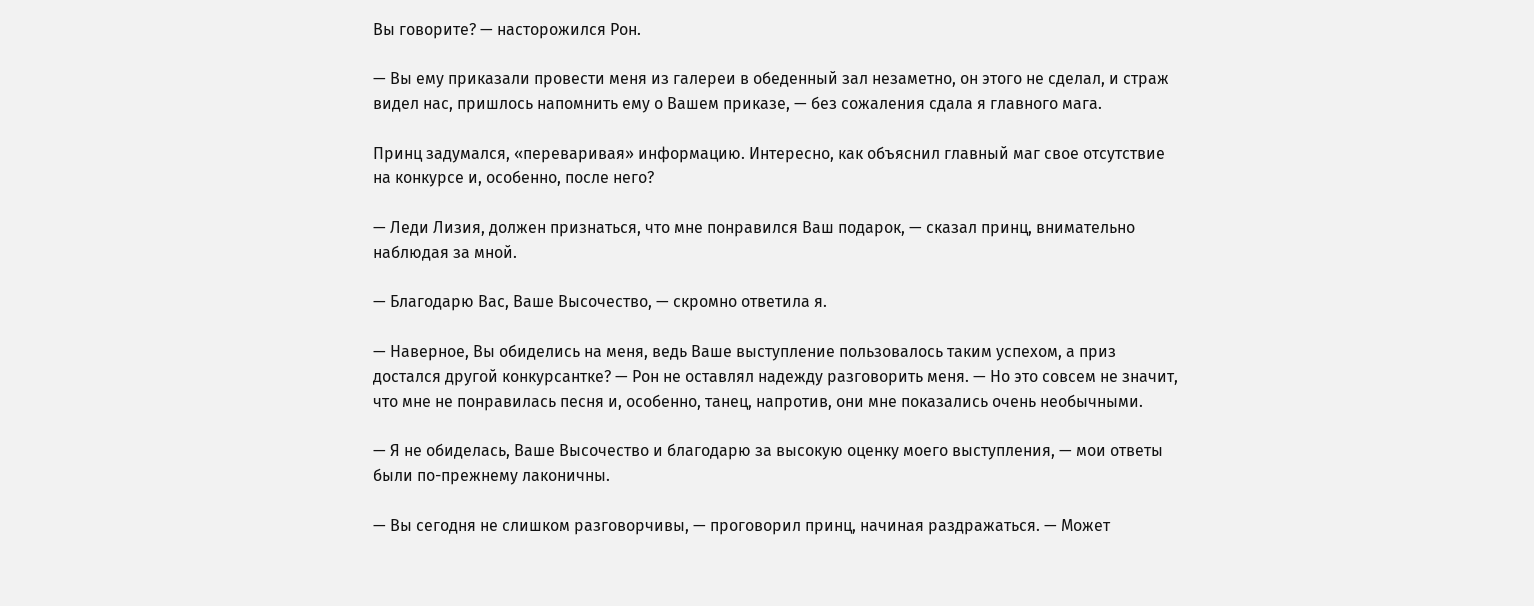Вы говорите? — насторожился Рон.

— Вы ему приказали провести меня из галереи в обеденный зал незаметно, он этого не сделал, и страж видел нас, пришлось напомнить ему о Вашем приказе, — без сожаления сдала я главного мага.

Принц задумался, «переваривая» информацию. Интересно, как объяснил главный маг свое отсутствие на конкурсе и, особенно, после него?

— Леди Лизия, должен признаться, что мне понравился Ваш подарок, — сказал принц, внимательно наблюдая за мной.

— Благодарю Вас, Ваше Высочество, — скромно ответила я.

— Наверное, Вы обиделись на меня, ведь Ваше выступление пользовалось таким успехом, а приз достался другой конкурсантке? — Рон не оставлял надежду разговорить меня. — Но это совсем не значит, что мне не понравилась песня и, особенно, танец, напротив, они мне показались очень необычными.

— Я не обиделась, Ваше Высочество и благодарю за высокую оценку моего выступления, — мои ответы были по-прежнему лаконичны.

— Вы сегодня не слишком разговорчивы, — проговорил принц, начиная раздражаться. — Может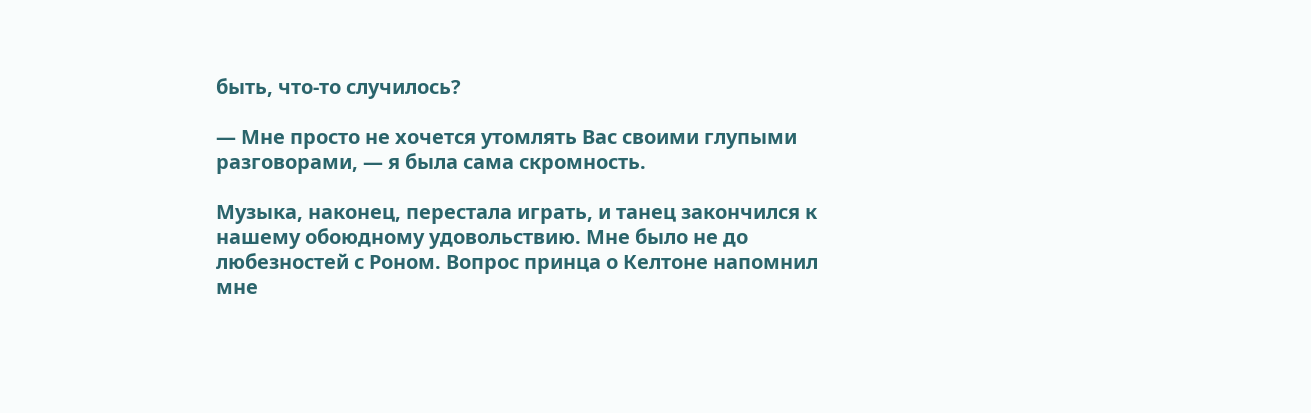быть, что-то случилось?

— Мне просто не хочется утомлять Вас своими глупыми разговорами, — я была сама скромность.

Музыка, наконец, перестала играть, и танец закончился к нашему обоюдному удовольствию. Мне было не до любезностей с Роном. Вопрос принца о Келтоне напомнил мне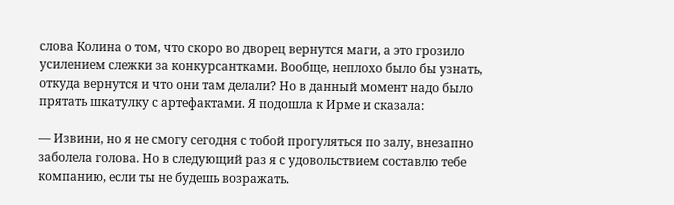слова Колина о том, что скоро во дворец вернутся маги, а это грозило усилением слежки за конкурсантками. Вообще, неплохо было бы узнать, откуда вернутся и что они там делали? Но в данный момент надо было прятать шкатулку с артефактами. Я подошла к Ирме и сказала:

— Извини, но я не смогу сегодня с тобой прогуляться по залу, внезапно заболела голова. Но в следующий раз я с удовольствием составлю тебе компанию, если ты не будешь возражать.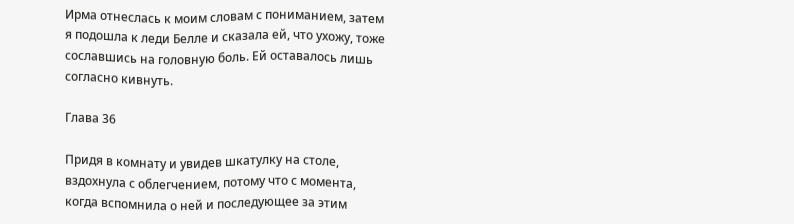Ирма отнеслась к моим словам с пониманием, затем я подошла к леди Белле и сказала ей, что ухожу, тоже сославшись на головную боль. Ей оставалось лишь согласно кивнуть.

Глава 36

Придя в комнату и увидев шкатулку на столе, вздохнула с облегчением, потому что с момента, когда вспомнила о ней и последующее за этим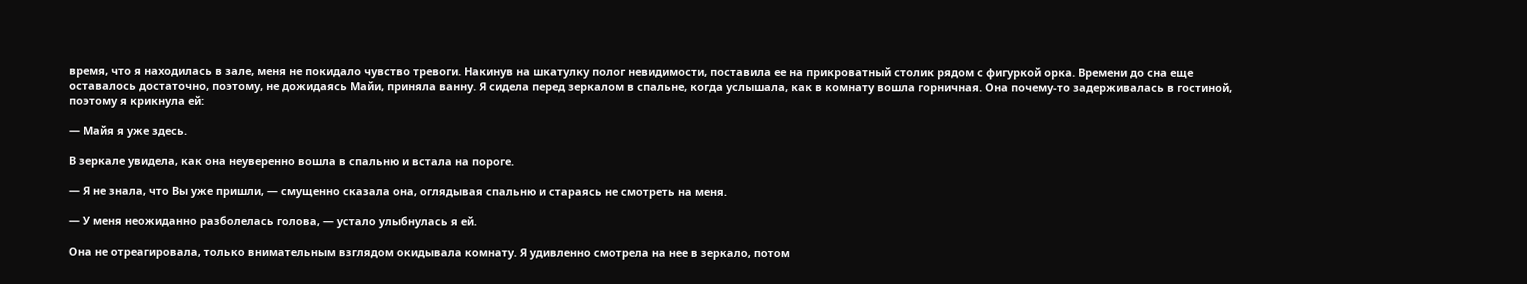время, что я находилась в зале, меня не покидало чувство тревоги. Накинув на шкатулку полог невидимости, поставила ее на прикроватный столик рядом с фигуркой орка. Времени до сна еще оставалось достаточно, поэтому, не дожидаясь Майи, приняла ванну. Я сидела перед зеркалом в спальне, когда услышала, как в комнату вошла горничная. Она почему-то задерживалась в гостиной, поэтому я крикнула ей:

— Майя я уже здесь.

В зеркале увидела, как она неуверенно вошла в спальню и встала на пороге.

— Я не знала, что Вы уже пришли, — смущенно сказала она, оглядывая спальню и стараясь не смотреть на меня.

— У меня неожиданно разболелась голова, — устало улыбнулась я ей.

Она не отреагировала, только внимательным взглядом окидывала комнату. Я удивленно смотрела на нее в зеркало, потом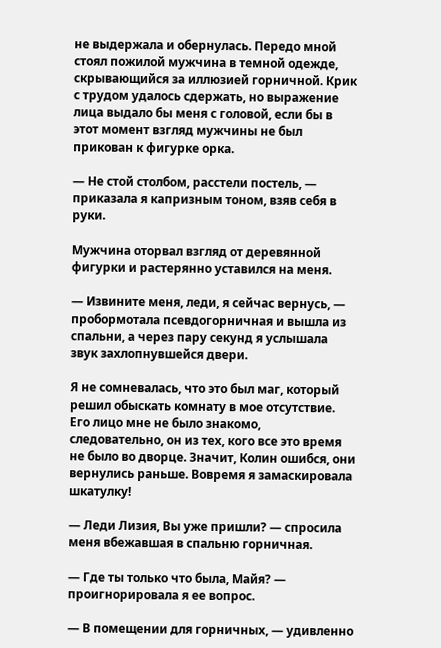не выдержала и обернулась. Передо мной стоял пожилой мужчина в темной одежде, скрывающийся за иллюзией горничной. Крик с трудом удалось сдержать, но выражение лица выдало бы меня с головой, если бы в этот момент взгляд мужчины не был прикован к фигурке орка.

— Не стой столбом, расстели постель, — приказала я капризным тоном, взяв себя в руки.

Мужчина оторвал взгляд от деревянной фигурки и растерянно уставился на меня.

— Извините меня, леди, я сейчас вернусь, — пробормотала псевдогорничная и вышла из спальни, а через пару секунд я услышала звук захлопнувшейся двери.

Я не сомневалась, что это был маг, который решил обыскать комнату в мое отсутствие. Его лицо мне не было знакомо, следовательно, он из тех, кого все это время не было во дворце. Значит, Колин ошибся, они вернулись раньше. Вовремя я замаскировала шкатулку!

— Леди Лизия, Вы уже пришли? — спросила меня вбежавшая в спальню горничная.

— Где ты только что была, Майя? — проигнорировала я ее вопрос.

— В помещении для горничных, — удивленно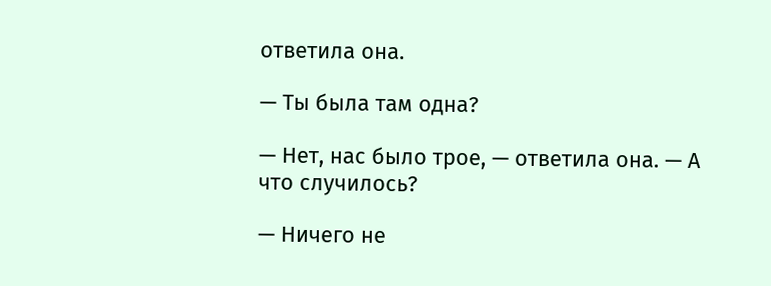ответила она.

— Ты была там одна?

— Нет, нас было трое, — ответила она. — А что случилось?

— Ничего не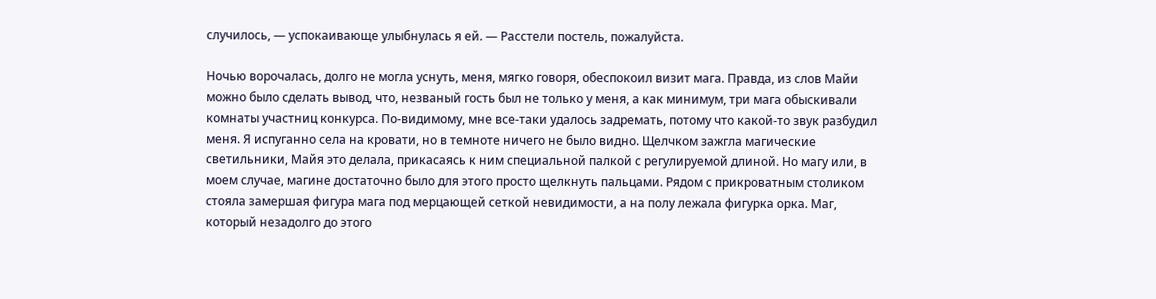случилось, — успокаивающе улыбнулась я ей. — Расстели постель, пожалуйста.

Ночью ворочалась, долго не могла уснуть, меня, мягко говоря, обеспокоил визит мага. Правда, из слов Майи можно было сделать вывод, что, незваный гость был не только у меня, а как минимум, три мага обыскивали комнаты участниц конкурса. По-видимому, мне все-таки удалось задремать, потому что какой-то звук разбудил меня. Я испуганно села на кровати, но в темноте ничего не было видно. Щелчком зажгла магические светильники, Майя это делала, прикасаясь к ним специальной палкой с регулируемой длиной. Но магу или, в моем случае, магине достаточно было для этого просто щелкнуть пальцами. Рядом с прикроватным столиком стояла замершая фигура мага под мерцающей сеткой невидимости, а на полу лежала фигурка орка. Маг, который незадолго до этого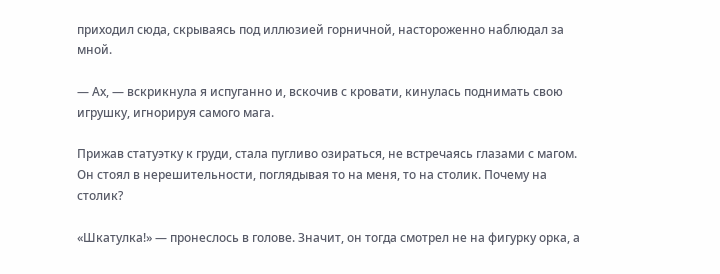приходил сюда, скрываясь под иллюзией горничной, настороженно наблюдал за мной.

— Ах, — вскрикнула я испуганно и, вскочив с кровати, кинулась поднимать свою игрушку, игнорируя самого мага.

Прижав статуэтку к груди, стала пугливо озираться, не встречаясь глазами с магом. Он стоял в нерешительности, поглядывая то на меня, то на столик. Почему на столик?

«Шкатулка!» — пронеслось в голове. Значит, он тогда смотрел не на фигурку орка, а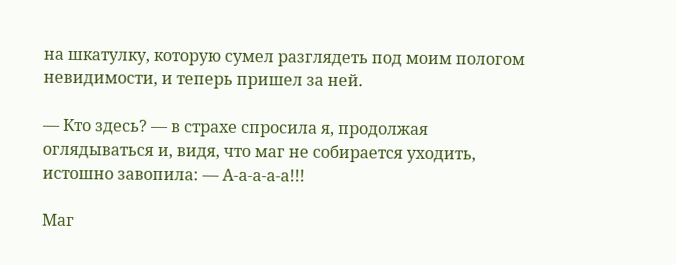на шкатулку, которую сумел разглядеть под моим пологом невидимости, и теперь пришел за ней.

— Кто здесь? — в страхе спросила я, продолжая оглядываться и, видя, что маг не собирается уходить, истошно завопила: — А-а-а-а-а!!!

Маг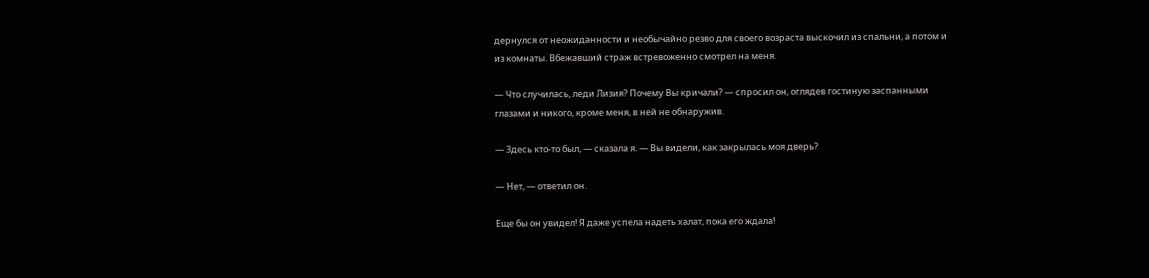дернулся от неожиданности и необычайно резво для своего возраста выскочил из спальни, а потом и из комнаты. Вбежавший страж встревоженно смотрел на меня.

— Что случилась, леди Лизия? Почему Вы кричали? — спросил он, оглядев гостиную заспанными глазами и никого, кроме меня, в ней не обнаружив.

— Здесь кто-то был, — сказала я. — Вы видели, как закрылась моя дверь?

— Нет, — ответил он.

Еще бы он увидел! Я даже успела надеть халат, пока его ждала!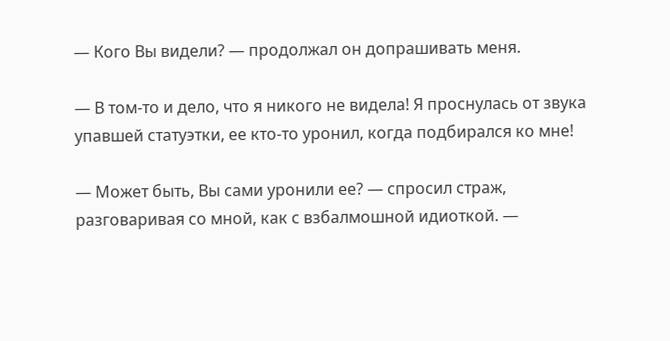— Кого Вы видели? — продолжал он допрашивать меня.

— В том-то и дело, что я никого не видела! Я проснулась от звука упавшей статуэтки, ее кто-то уронил, когда подбирался ко мне!

— Может быть, Вы сами уронили ее? — спросил страж, разговаривая со мной, как с взбалмошной идиоткой. —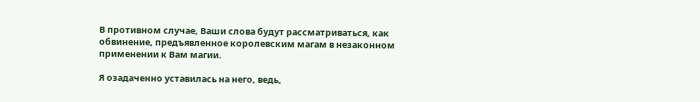В противном случае, Ваши слова будут рассматриваться, как обвинение, предъявленное королевским магам в незаконном применении к Вам магии.

Я озадаченно уставилась на него, ведь,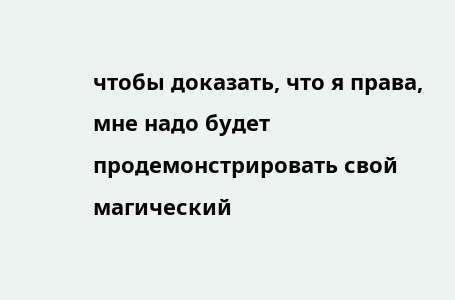чтобы доказать, что я права, мне надо будет продемонстрировать свой магический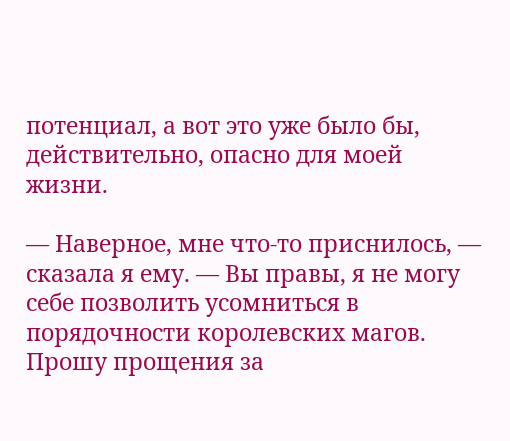потенциал, а вот это уже было бы, действительно, опасно для моей жизни.

— Наверное, мне что-то приснилось, — сказала я ему. — Вы правы, я не могу себе позволить усомниться в порядочности королевских магов. Прошу прощения за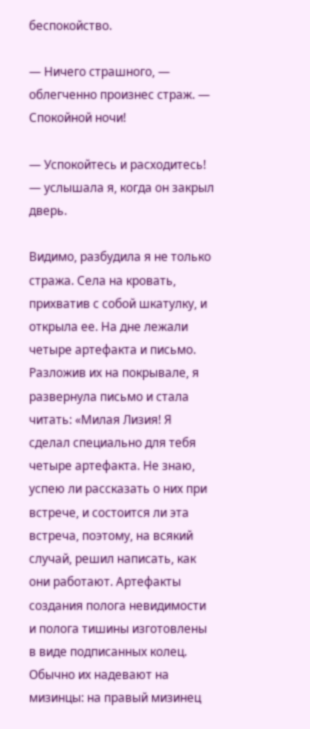беспокойство.

— Ничего страшного, — облегченно произнес страж. — Спокойной ночи!

— Успокойтесь и расходитесь! — услышала я, когда он закрыл дверь.

Видимо, разбудила я не только стража. Села на кровать, прихватив с собой шкатулку, и открыла ее. На дне лежали четыре артефакта и письмо. Разложив их на покрывале, я развернула письмо и стала читать: «Милая Лизия! Я сделал специально для тебя четыре артефакта. Не знаю, успею ли рассказать о них при встрече, и состоится ли эта встреча, поэтому, на всякий случай, решил написать, как они работают. Артефакты создания полога невидимости и полога тишины изготовлены в виде подписанных колец. Обычно их надевают на мизинцы: на правый мизинец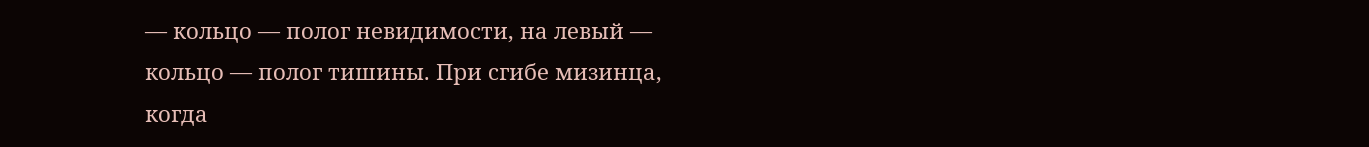— кольцо — полог невидимости, на левый — кольцо — полог тишины. При сгибе мизинца, когда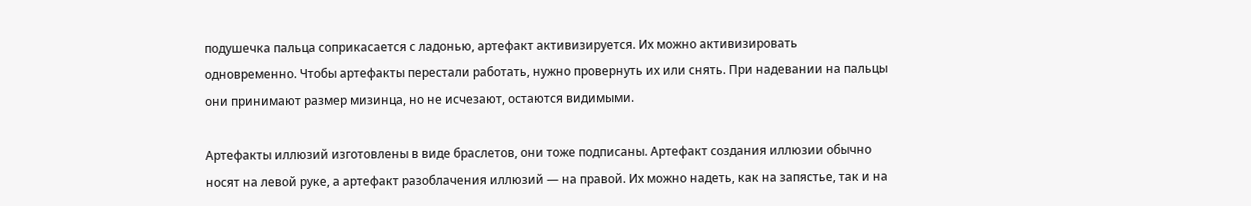подушечка пальца соприкасается с ладонью, артефакт активизируется. Их можно активизировать одновременно. Чтобы артефакты перестали работать, нужно провернуть их или снять. При надевании на пальцы они принимают размер мизинца, но не исчезают, остаются видимыми.

Артефакты иллюзий изготовлены в виде браслетов, они тоже подписаны. Артефакт создания иллюзии обычно носят на левой руке, а артефакт разоблачения иллюзий — на правой. Их можно надеть, как на запястье, так и на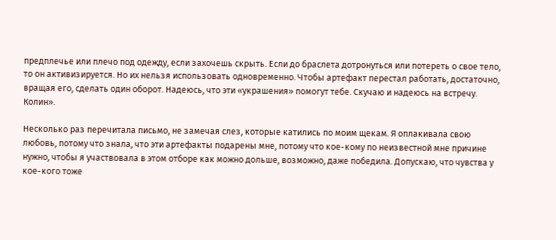предплечье или плечо под одежду, если захочешь скрыть. Если до браслета дотронуться или потереть о свое тело, то он активизируется. Но их нельзя использовать одновременно. Чтобы артефакт перестал работать, достаточно, вращая его, сделать один оборот. Надеюсь, что эти «украшения» помогут тебе. Скучаю и надеюсь на встречу. Колин».

Несколько раз перечитала письмо, не замечая слез, которые катились по моим щекам. Я оплакивала свою любовь, потому что знала, что эти артефакты подарены мне, потому что кое-кому по неизвестной мне причине нужно, чтобы я участвовала в этом отборе как можно дольше, возможно, даже победила. Допускаю, что чувства у кое-кого тоже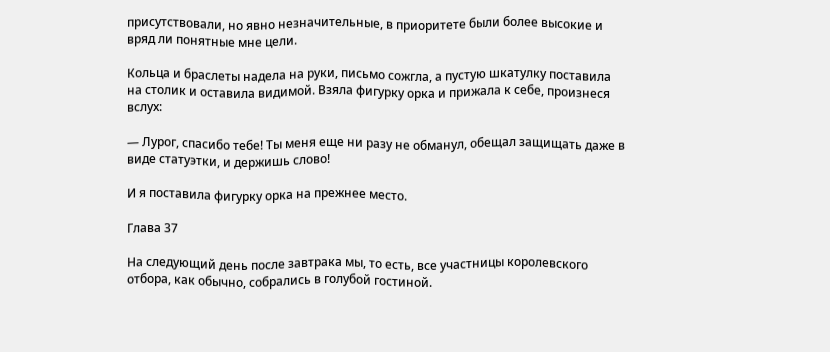присутствовали, но явно незначительные, в приоритете были более высокие и вряд ли понятные мне цели.

Кольца и браслеты надела на руки, письмо сожгла, а пустую шкатулку поставила на столик и оставила видимой. Взяла фигурку орка и прижала к себе, произнеся вслух:

— Лурог, спасибо тебе! Ты меня еще ни разу не обманул, обещал защищать даже в виде статуэтки, и держишь слово!

И я поставила фигурку орка на прежнее место.

Глава 37

На следующий день после завтрака мы, то есть, все участницы королевского отбора, как обычно, собрались в голубой гостиной.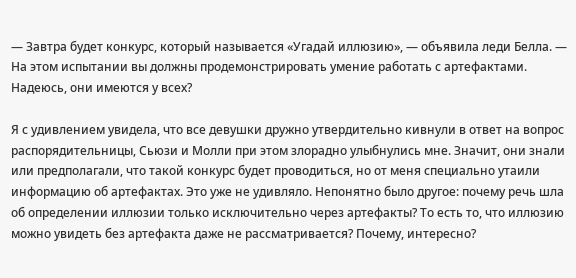— Завтра будет конкурс, который называется «Угадай иллюзию», — объявила леди Белла. — На этом испытании вы должны продемонстрировать умение работать с артефактами. Надеюсь, они имеются у всех?

Я с удивлением увидела, что все девушки дружно утвердительно кивнули в ответ на вопрос распорядительницы, Сьюзи и Молли при этом злорадно улыбнулись мне. Значит, они знали или предполагали, что такой конкурс будет проводиться, но от меня специально утаили информацию об артефактах. Это уже не удивляло. Непонятно было другое: почему речь шла об определении иллюзии только исключительно через артефакты? То есть то, что иллюзию можно увидеть без артефакта даже не рассматривается? Почему, интересно?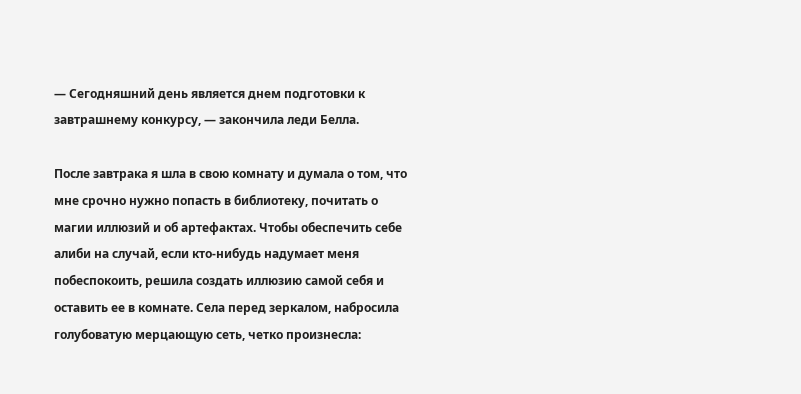— Сегодняшний день является днем подготовки к завтрашнему конкурсу, — закончила леди Белла.

После завтрака я шла в свою комнату и думала о том, что мне срочно нужно попасть в библиотеку, почитать о магии иллюзий и об артефактах. Чтобы обеспечить себе алиби на случай, если кто-нибудь надумает меня побеспокоить, решила создать иллюзию самой себя и оставить ее в комнате. Села перед зеркалом, набросила голубоватую мерцающую сеть, четко произнесла: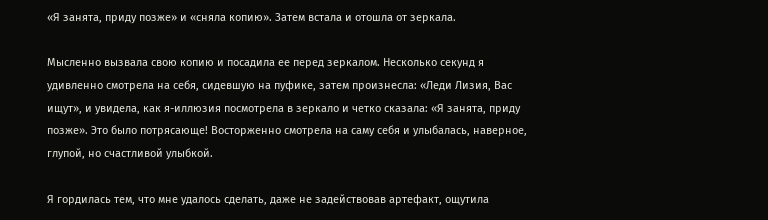«Я занята, приду позже» и «сняла копию». Затем встала и отошла от зеркала.

Мысленно вызвала свою копию и посадила ее перед зеркалом. Несколько секунд я удивленно смотрела на себя, сидевшую на пуфике, затем произнесла: «Леди Лизия, Вас ищут», и увидела, как я-иллюзия посмотрела в зеркало и четко сказала: «Я занята, приду позже». Это было потрясающе! Восторженно смотрела на саму себя и улыбалась, наверное, глупой, но счастливой улыбкой.

Я гордилась тем, что мне удалось сделать, даже не задействовав артефакт, ощутила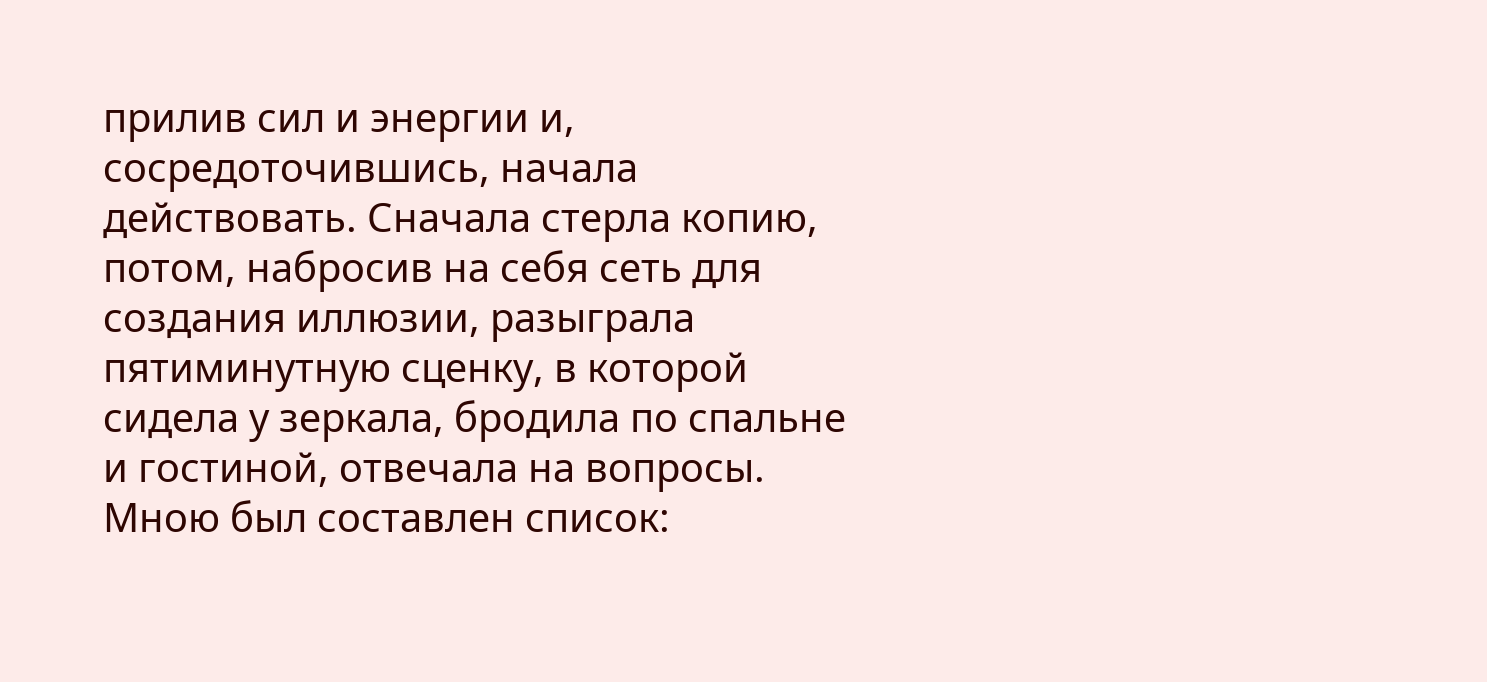прилив сил и энергии и, сосредоточившись, начала действовать. Сначала стерла копию, потом, набросив на себя сеть для создания иллюзии, разыграла пятиминутную сценку, в которой сидела у зеркала, бродила по спальне и гостиной, отвечала на вопросы. Мною был составлен список: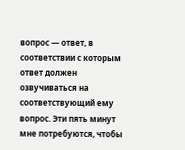вопрос — ответ, в соответствии с которым ответ должен озвучиваться на соответствующий ему вопрос. Эти пять минут мне потребуются, чтобы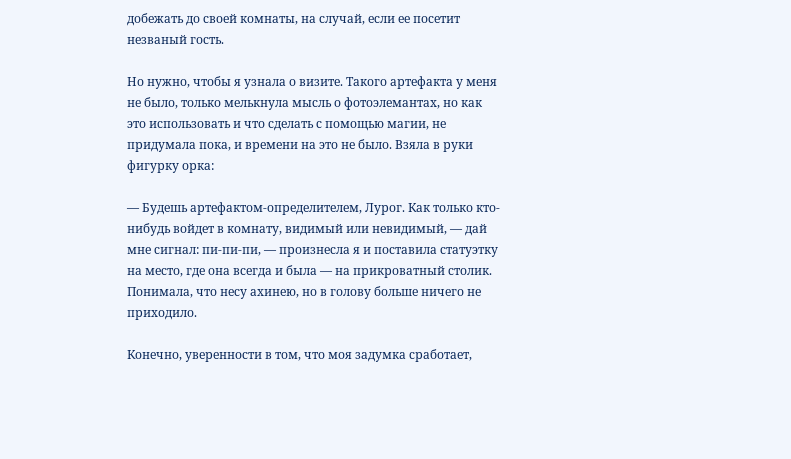добежать до своей комнаты, на случай, если ее посетит незваный гость.

Но нужно, чтобы я узнала о визите. Такого артефакта у меня не было, только мелькнула мысль о фотоэлемантах, но как это использовать и что сделать с помощью магии, не придумала пока, и времени на это не было. Взяла в руки фигурку орка:

— Будешь артефактом-определителем, Лурог. Как только кто-нибудь войдет в комнату, видимый или невидимый, — дай мне сигнал: пи-пи-пи, — произнесла я и поставила статуэтку на место, где она всегда и была — на прикроватный столик. Понимала, что несу ахинею, но в голову больше ничего не приходило.

Конечно, уверенности в том, что моя задумка сработает,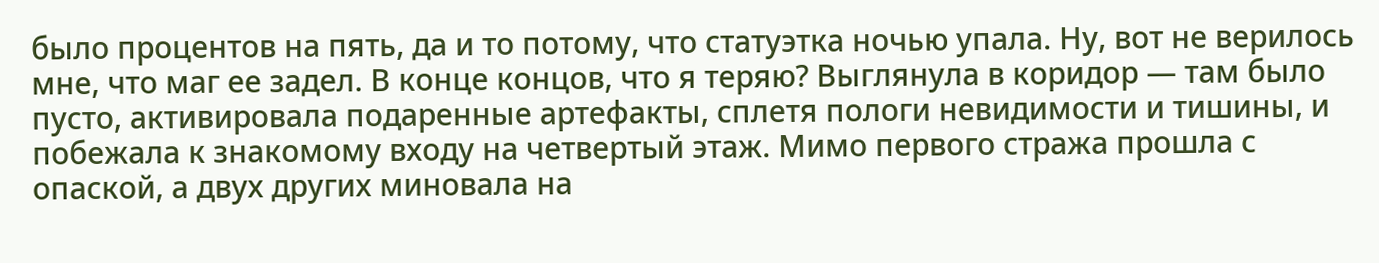было процентов на пять, да и то потому, что статуэтка ночью упала. Ну, вот не верилось мне, что маг ее задел. В конце концов, что я теряю? Выглянула в коридор — там было пусто, активировала подаренные артефакты, сплетя пологи невидимости и тишины, и побежала к знакомому входу на четвертый этаж. Мимо первого стража прошла с опаской, а двух других миновала на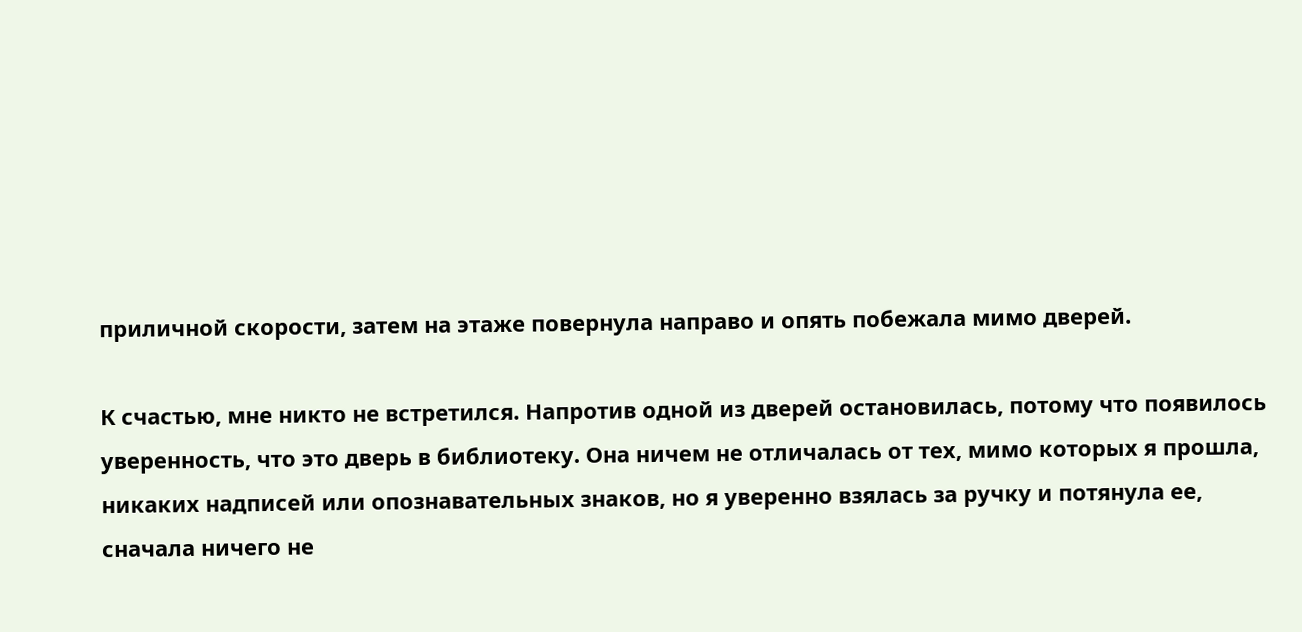приличной скорости, затем на этаже повернула направо и опять побежала мимо дверей.

К счастью, мне никто не встретился. Напротив одной из дверей остановилась, потому что появилось уверенность, что это дверь в библиотеку. Она ничем не отличалась от тех, мимо которых я прошла, никаких надписей или опознавательных знаков, но я уверенно взялась за ручку и потянула ее, сначала ничего не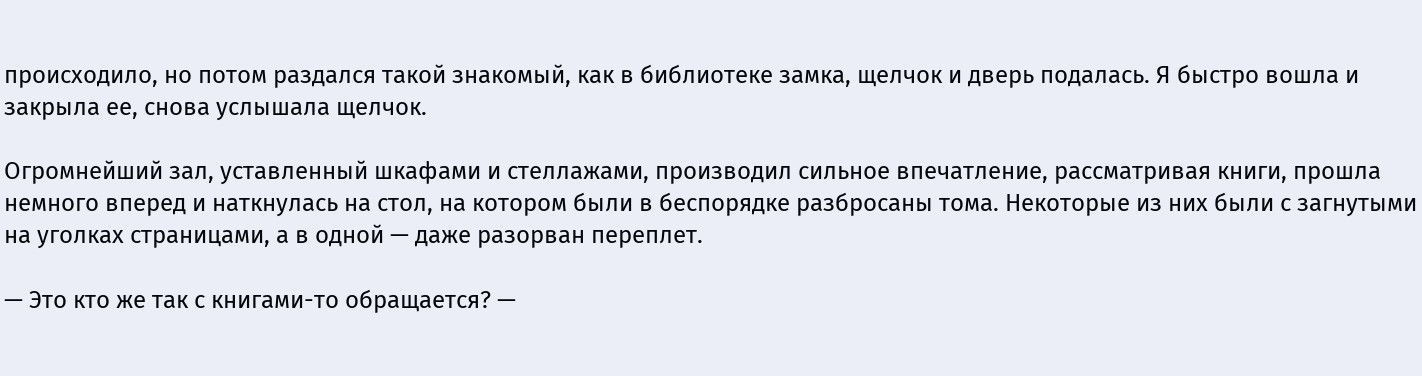происходило, но потом раздался такой знакомый, как в библиотеке замка, щелчок и дверь подалась. Я быстро вошла и закрыла ее, снова услышала щелчок.

Огромнейший зал, уставленный шкафами и стеллажами, производил сильное впечатление, рассматривая книги, прошла немного вперед и наткнулась на стол, на котором были в беспорядке разбросаны тома. Некоторые из них были с загнутыми на уголках страницами, а в одной — даже разорван переплет.

— Это кто же так с книгами-то обращается? —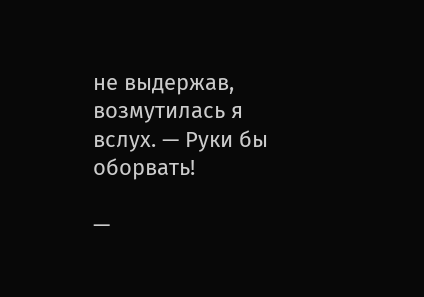не выдержав, возмутилась я вслух. — Руки бы оборвать!

—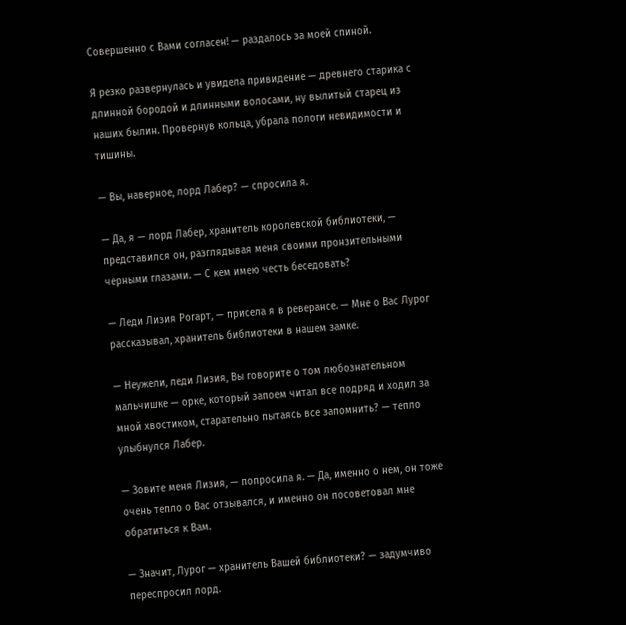Совершенно с Вами согласен! — раздалось за моей спиной.

Я резко развернулась и увидела привидение — древнего старика с длинной бородой и длинными волосами, ну вылитый старец из наших былин. Провернув кольца, убрала пологи невидимости и тишины.

— Вы, наверное, лорд Лабер? — спросила я.

— Да, я — лорд Лабер, хранитель королевской библиотеки, — представился он, разглядывая меня своими пронзительными черными глазами. — С кем имею честь беседовать?

— Леди Лизия Рогарт, — присела я в реверансе. — Мне о Вас Лурог рассказывал, хранитель библиотеки в нашем замке.

— Неужели, леди Лизия, Вы говорите о том любознательном мальчишке — орке, который запоем читал все подряд и ходил за мной хвостиком, старательно пытаясь все запомнить? — тепло улыбнулся Лабер.

— Зовите меня Лизия, — попросила я. — Да, именно о нем, он тоже очень тепло о Вас отзывался, и именно он посоветовал мне обратиться к Вам.

— Значит, Лурог — хранитель Вашей библиотеки? — задумчиво переспросил лорд.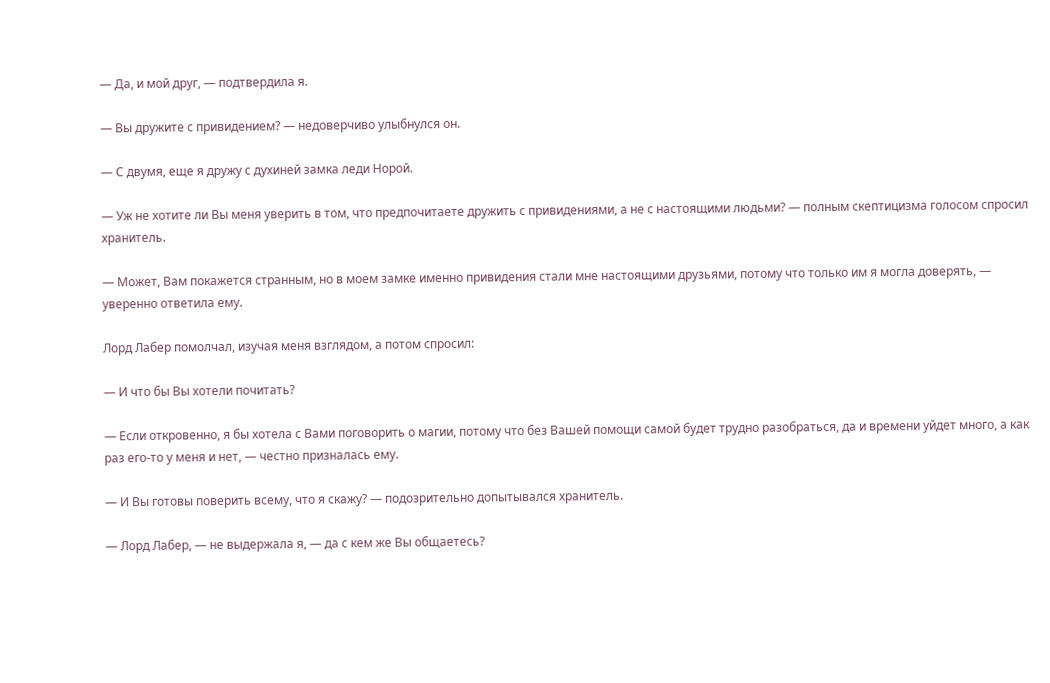— Да, и мой друг, — подтвердила я.

— Вы дружите с привидением? — недоверчиво улыбнулся он.

— С двумя, еще я дружу с духиней замка леди Норой.

— Уж не хотите ли Вы меня уверить в том, что предпочитаете дружить с привидениями, а не с настоящими людьми? — полным скептицизма голосом спросил хранитель.

— Может, Вам покажется странным, но в моем замке именно привидения стали мне настоящими друзьями, потому что только им я могла доверять, — уверенно ответила ему.

Лорд Лабер помолчал, изучая меня взглядом, а потом спросил:

— И что бы Вы хотели почитать?

— Если откровенно, я бы хотела с Вами поговорить о магии, потому что без Вашей помощи самой будет трудно разобраться, да и времени уйдет много, а как раз его-то у меня и нет, — честно призналась ему.

— И Вы готовы поверить всему, что я скажу? — подозрительно допытывался хранитель.

— Лорд Лабер, — не выдержала я, — да с кем же Вы общаетесь?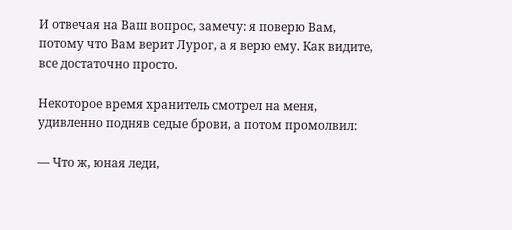И отвечая на Ваш вопрос, замечу: я поверю Вам, потому что Вам верит Лурог, а я верю ему. Как видите, все достаточно просто.

Некоторое время хранитель смотрел на меня, удивленно подняв седые брови, а потом промолвил:

— Что ж, юная леди,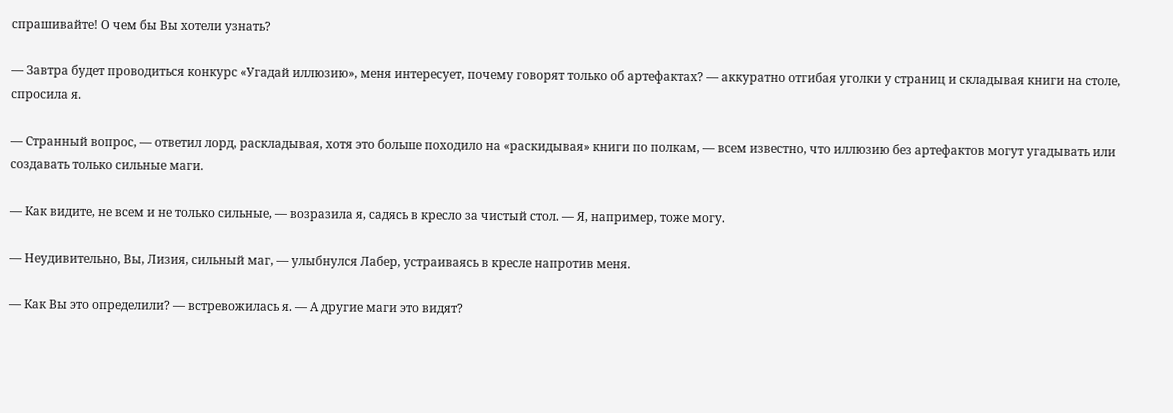спрашивайте! О чем бы Вы хотели узнать?

— Завтра будет проводиться конкурс «Угадай иллюзию», меня интересует, почему говорят только об артефактах? — аккуратно отгибая уголки у страниц и складывая книги на столе, спросила я.

— Странный вопрос, — ответил лорд, раскладывая, хотя это больше походило на «раскидывая» книги по полкам, — всем известно, что иллюзию без артефактов могут угадывать или создавать только сильные маги.

— Как видите, не всем и не только сильные, — возразила я, садясь в кресло за чистый стол. — Я, например, тоже могу.

— Неудивительно, Вы, Лизия, сильный маг, — улыбнулся Лабер, устраиваясь в кресле напротив меня.

— Как Вы это определили? — встревожилась я. — А другие маги это видят?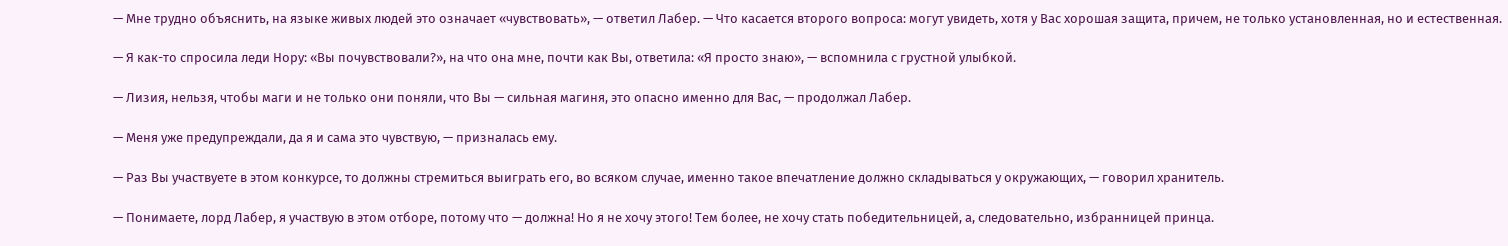— Мне трудно объяснить, на языке живых людей это означает «чувствовать», — ответил Лабер. — Что касается второго вопроса: могут увидеть, хотя у Вас хорошая защита, причем, не только установленная, но и естественная.

— Я как-то спросила леди Нору: «Вы почувствовали?», на что она мне, почти как Вы, ответила: «Я просто знаю», — вспомнила с грустной улыбкой.

— Лизия, нельзя, чтобы маги и не только они поняли, что Вы — сильная магиня, это опасно именно для Вас, — продолжал Лабер.

— Меня уже предупреждали, да я и сама это чувствую, — призналась ему.

— Раз Вы участвуете в этом конкурсе, то должны стремиться выиграть его, во всяком случае, именно такое впечатление должно складываться у окружающих, — говорил хранитель.

— Понимаете, лорд Лабер, я участвую в этом отборе, потому что — должна! Но я не хочу этого! Тем более, не хочу стать победительницей, а, следовательно, избранницей принца.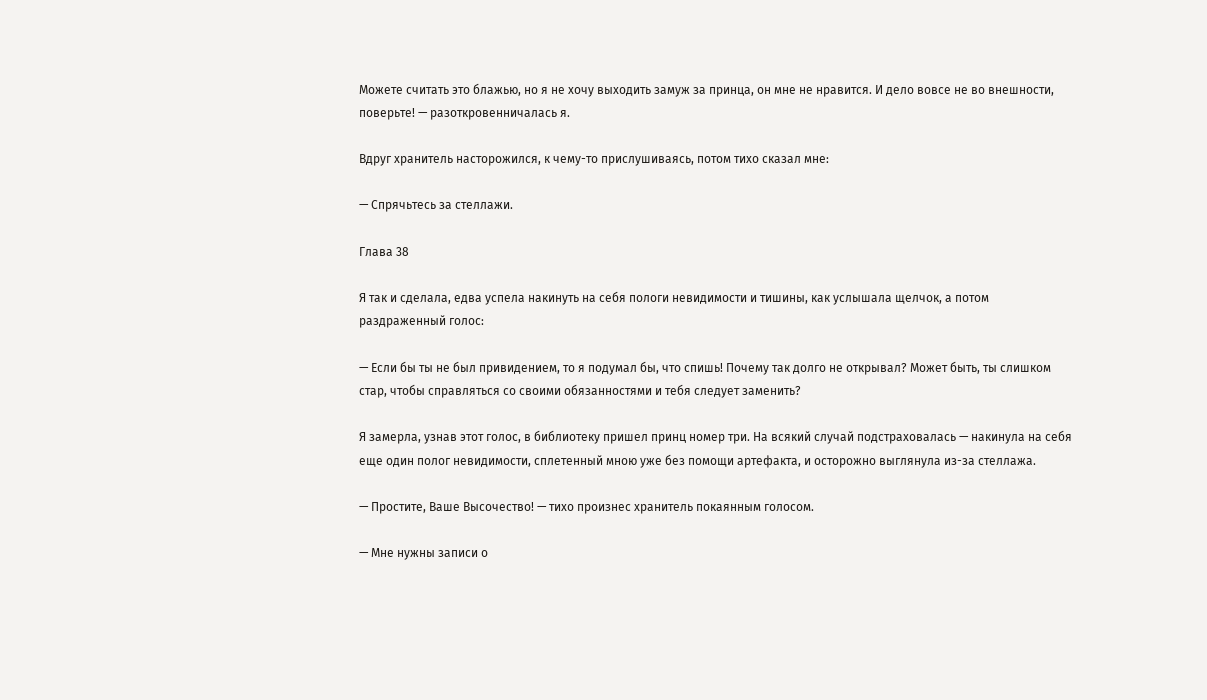Можете считать это блажью, но я не хочу выходить замуж за принца, он мне не нравится. И дело вовсе не во внешности, поверьте! — разоткровенничалась я.

Вдруг хранитель насторожился, к чему-то прислушиваясь, потом тихо сказал мне:

— Спрячьтесь за стеллажи.

Глава 38

Я так и сделала, едва успела накинуть на себя пологи невидимости и тишины, как услышала щелчок, а потом раздраженный голос:

— Если бы ты не был привидением, то я подумал бы, что спишь! Почему так долго не открывал? Может быть, ты слишком стар, чтобы справляться со своими обязанностями и тебя следует заменить?

Я замерла, узнав этот голос, в библиотеку пришел принц номер три. На всякий случай подстраховалась — накинула на себя еще один полог невидимости, сплетенный мною уже без помощи артефакта, и осторожно выглянула из-за стеллажа.

— Простите, Ваше Высочество! — тихо произнес хранитель покаянным голосом.

— Мне нужны записи о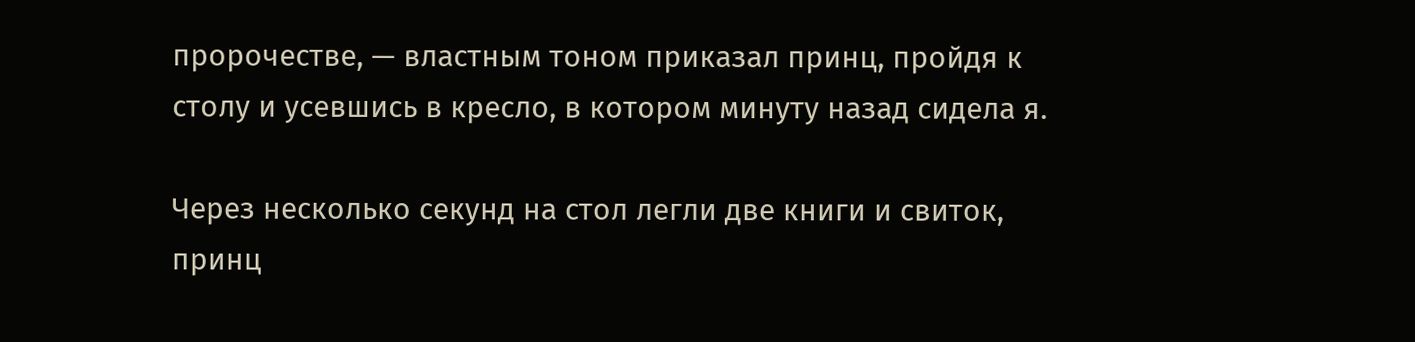пророчестве, — властным тоном приказал принц, пройдя к столу и усевшись в кресло, в котором минуту назад сидела я.

Через несколько секунд на стол легли две книги и свиток, принц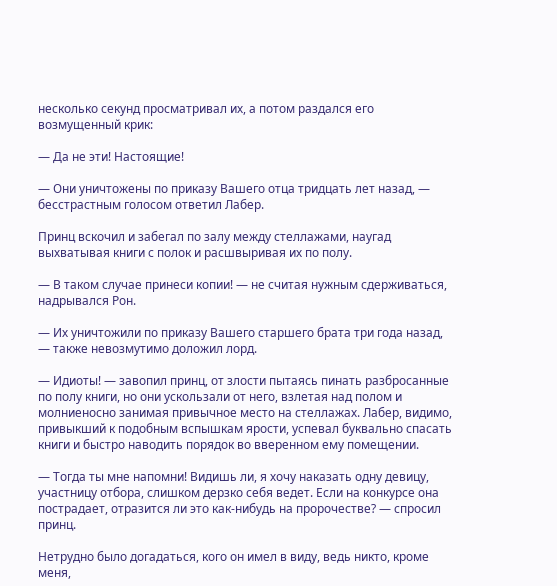несколько секунд просматривал их, а потом раздался его возмущенный крик:

— Да не эти! Настоящие!

— Они уничтожены по приказу Вашего отца тридцать лет назад, — бесстрастным голосом ответил Лабер.

Принц вскочил и забегал по залу между стеллажами, наугад выхватывая книги с полок и расшвыривая их по полу.

— В таком случае принеси копии! — не считая нужным сдерживаться, надрывался Рон.

— Их уничтожили по приказу Вашего старшего брата три года назад, — также невозмутимо доложил лорд.

— Идиоты! — завопил принц, от злости пытаясь пинать разбросанные по полу книги, но они ускользали от него, взлетая над полом и молниеносно занимая привычное место на стеллажах. Лабер, видимо, привыкший к подобным вспышкам ярости, успевал буквально спасать книги и быстро наводить порядок во вверенном ему помещении.

— Тогда ты мне напомни! Видишь ли, я хочу наказать одну девицу, участницу отбора, слишком дерзко себя ведет. Если на конкурсе она пострадает, отразится ли это как-нибудь на пророчестве? — спросил принц.

Нетрудно было догадаться, кого он имел в виду, ведь никто, кроме меня,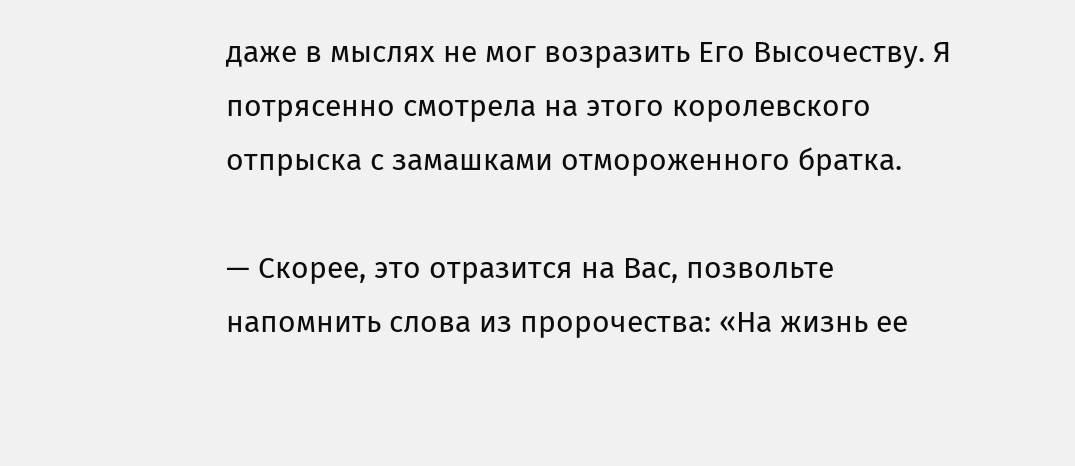даже в мыслях не мог возразить Его Высочеству. Я потрясенно смотрела на этого королевского отпрыска с замашками отмороженного братка.

— Скорее, это отразится на Вас, позвольте напомнить слова из пророчества: «На жизнь ее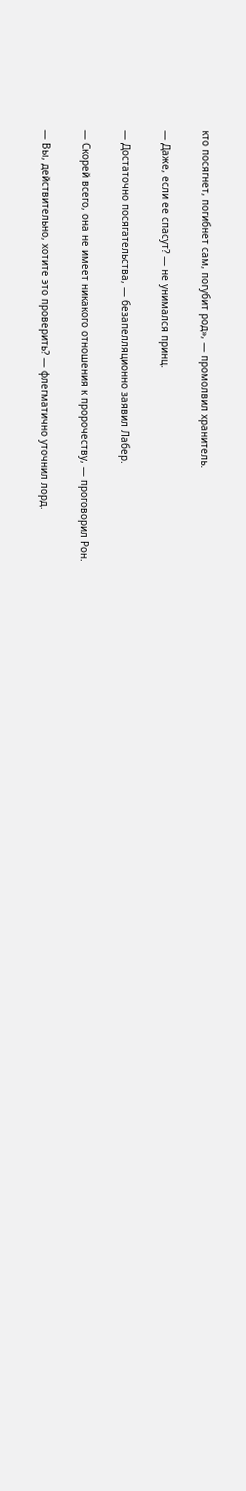кто посягнет, погибнет сам, погубит род», — промолвил хранитель.

— Даже, если ее спасут? — не унимался принц.

— Достаточно посягательства, — безапелляционно заявил Лабер.

— Скорей всего, она не имеет никакого отношения к пророчеству, — проговорил Рон.

— Вы, действительно, хотите это проверить? — флегматично уточнил лорд.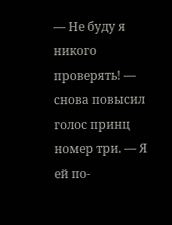— Не буду я никого проверять! — снова повысил голос принц номер три. — Я ей по-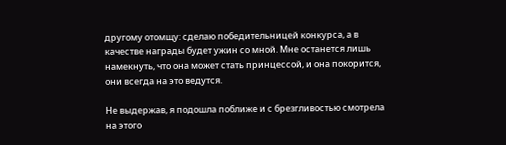другому отомщу: сделаю победительницей конкурса, а в качестве награды будет ужин со мной. Мне останется лишь намекнуть, что она может стать принцессой, и она покорится, они всегда на это ведутся.

Не выдержав, я подошла поближе и с брезгливостью смотрела на этого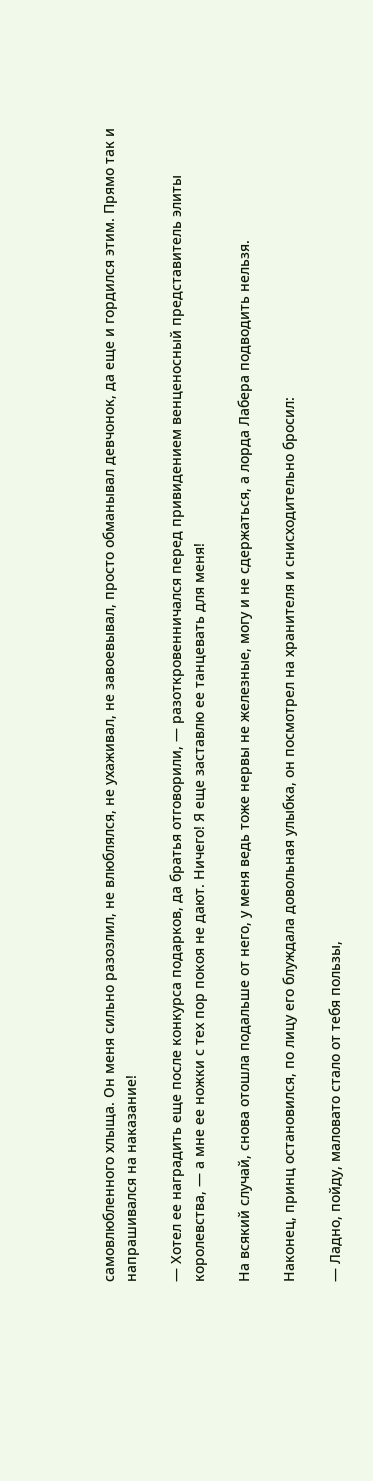самовлюбленного хлыща. Он меня сильно разозлил, не влюблялся, не ухаживал, не завоевывал, просто обманывал девчонок, да еще и гордился этим. Прямо так и напрашивался на наказание!

— Хотел ее наградить еще после конкурса подарков, да братья отговорили, — разоткровенничался перед привидением венценосный представитель элиты королевства, — а мне ее ножки с тех пор покоя не дают. Ничего! Я еще заставлю ее танцевать для меня!

На всякий случай, снова отошла подальше от него, у меня ведь тоже нервы не железные, могу и не сдержаться, а лорда Лабера подводить нельзя.

Наконец, принц остановился, по лицу его блуждала довольная улыбка, он посмотрел на хранителя и снисходительно бросил:

— Ладно, пойду, маловато стало от тебя пользы,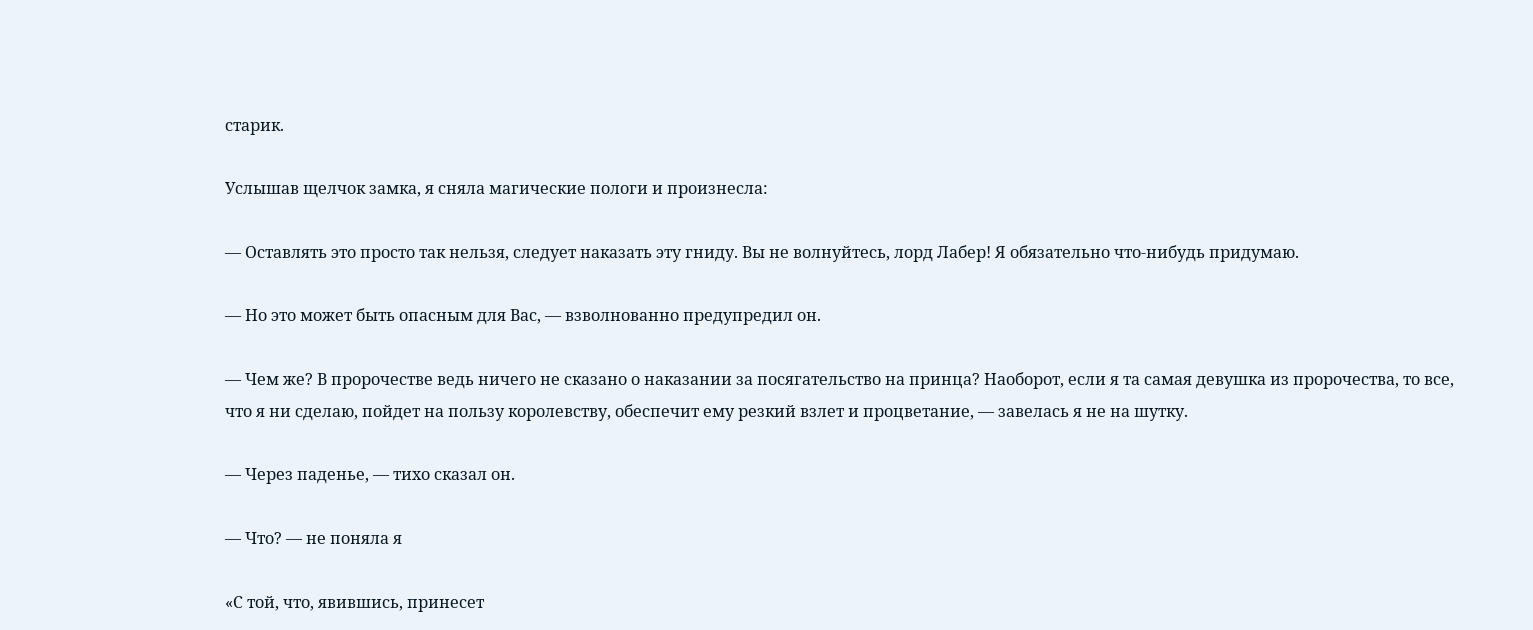старик.

Услышав щелчок замка, я сняла магические пологи и произнесла:

— Оставлять это просто так нельзя, следует наказать эту гниду. Вы не волнуйтесь, лорд Лабер! Я обязательно что-нибудь придумаю.

— Но это может быть опасным для Вас, — взволнованно предупредил он.

— Чем же? В пророчестве ведь ничего не сказано о наказании за посягательство на принца? Наоборот, если я та самая девушка из пророчества, то все, что я ни сделаю, пойдет на пользу королевству, обеспечит ему резкий взлет и процветание, — завелась я не на шутку.

— Через паденье, — тихо сказал он.

— Что? — не поняла я

«С той, что, явившись, принесет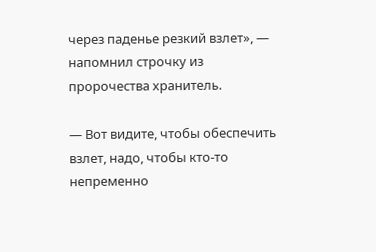через паденье резкий взлет», — напомнил строчку из пророчества хранитель.

— Вот видите, чтобы обеспечить взлет, надо, чтобы кто-то непременно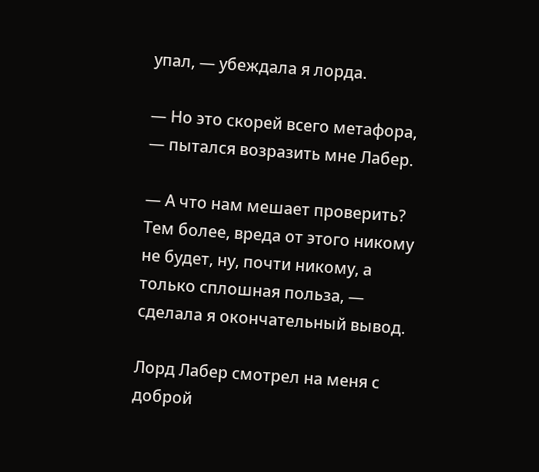упал, — убеждала я лорда.

— Но это скорей всего метафора, — пытался возразить мне Лабер.

— А что нам мешает проверить? Тем более, вреда от этого никому не будет, ну, почти никому, а только сплошная польза, — сделала я окончательный вывод.

Лорд Лабер смотрел на меня с доброй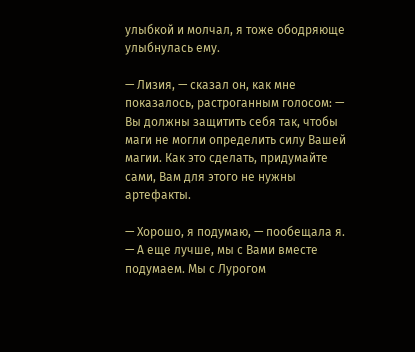улыбкой и молчал, я тоже ободряюще улыбнулась ему.

— Лизия, — сказал он, как мне показалось, растроганным голосом: — Вы должны защитить себя так, чтобы маги не могли определить силу Вашей магии. Как это сделать, придумайте сами, Вам для этого не нужны артефакты.

— Хорошо, я подумаю, — пообещала я. — А еще лучше, мы с Вами вместе подумаем. Мы с Лурогом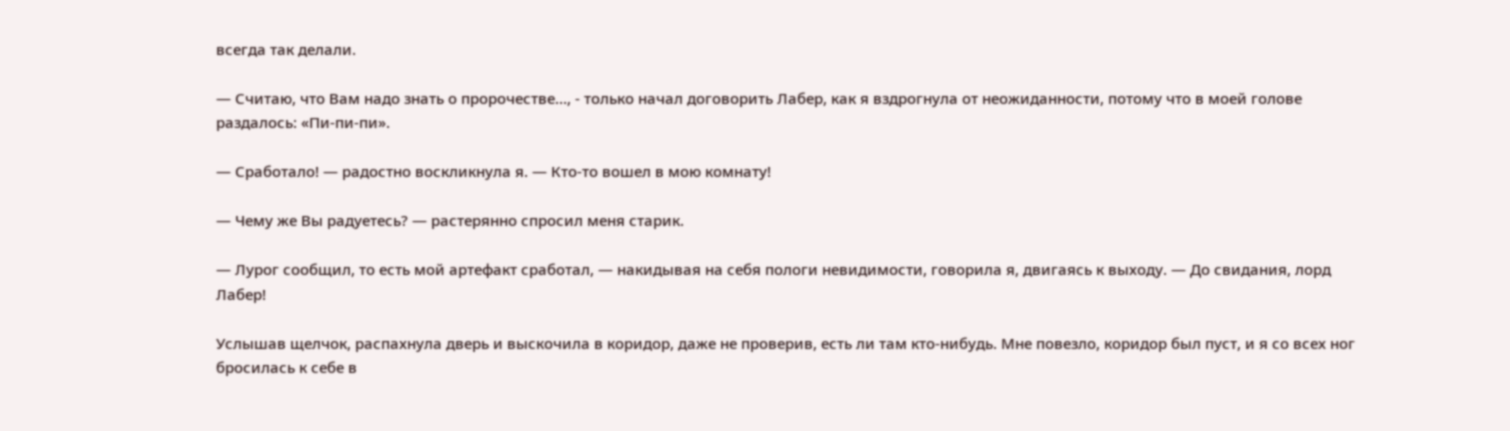всегда так делали.

— Считаю, что Вам надо знать о пророчестве…, - только начал договорить Лабер, как я вздрогнула от неожиданности, потому что в моей голове раздалось: «Пи-пи-пи».

— Сработало! — радостно воскликнула я. — Кто-то вошел в мою комнату!

— Чему же Вы радуетесь? — растерянно спросил меня старик.

— Лурог сообщил, то есть мой артефакт сработал, — накидывая на себя пологи невидимости, говорила я, двигаясь к выходу. — До свидания, лорд Лабер!

Услышав щелчок, распахнула дверь и выскочила в коридор, даже не проверив, есть ли там кто-нибудь. Мне повезло, коридор был пуст, и я со всех ног бросилась к себе в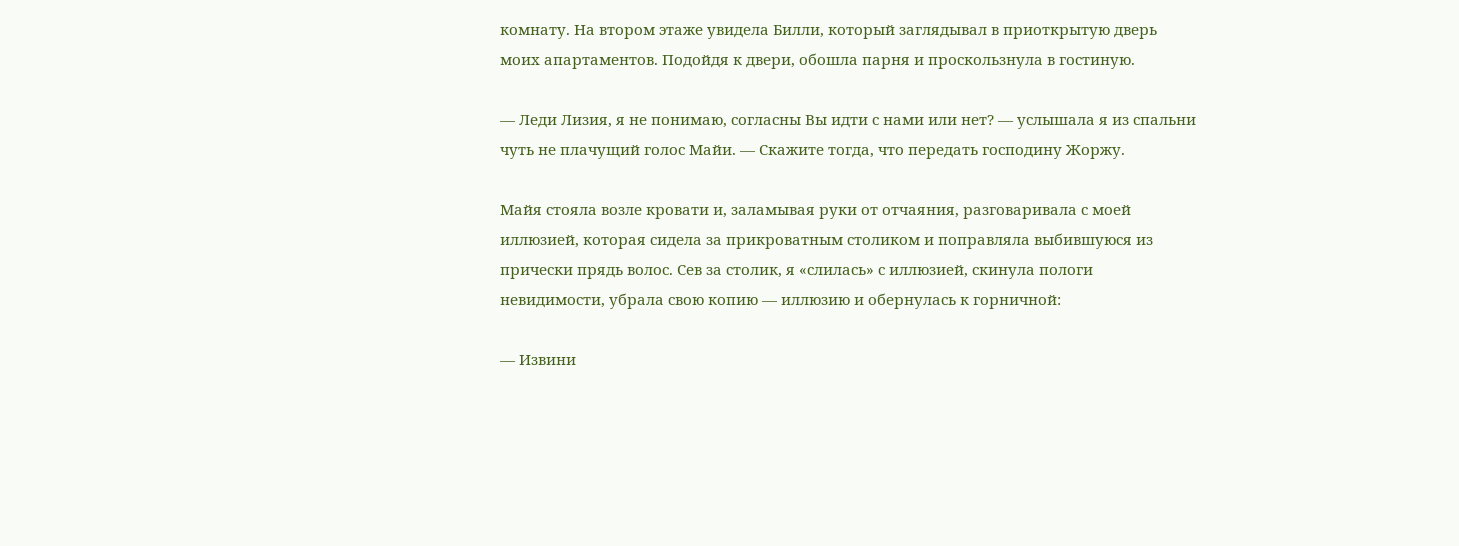комнату. На втором этаже увидела Билли, который заглядывал в приоткрытую дверь моих апартаментов. Подойдя к двери, обошла парня и проскользнула в гостиную.

— Леди Лизия, я не понимаю, согласны Вы идти с нами или нет? — услышала я из спальни чуть не плачущий голос Майи. — Скажите тогда, что передать господину Жоржу.

Майя стояла возле кровати и, заламывая руки от отчаяния, разговаривала с моей иллюзией, которая сидела за прикроватным столиком и поправляла выбившуюся из прически прядь волос. Сев за столик, я «слилась» с иллюзией, скинула пологи невидимости, убрала свою копию — иллюзию и обернулась к горничной:

— Извини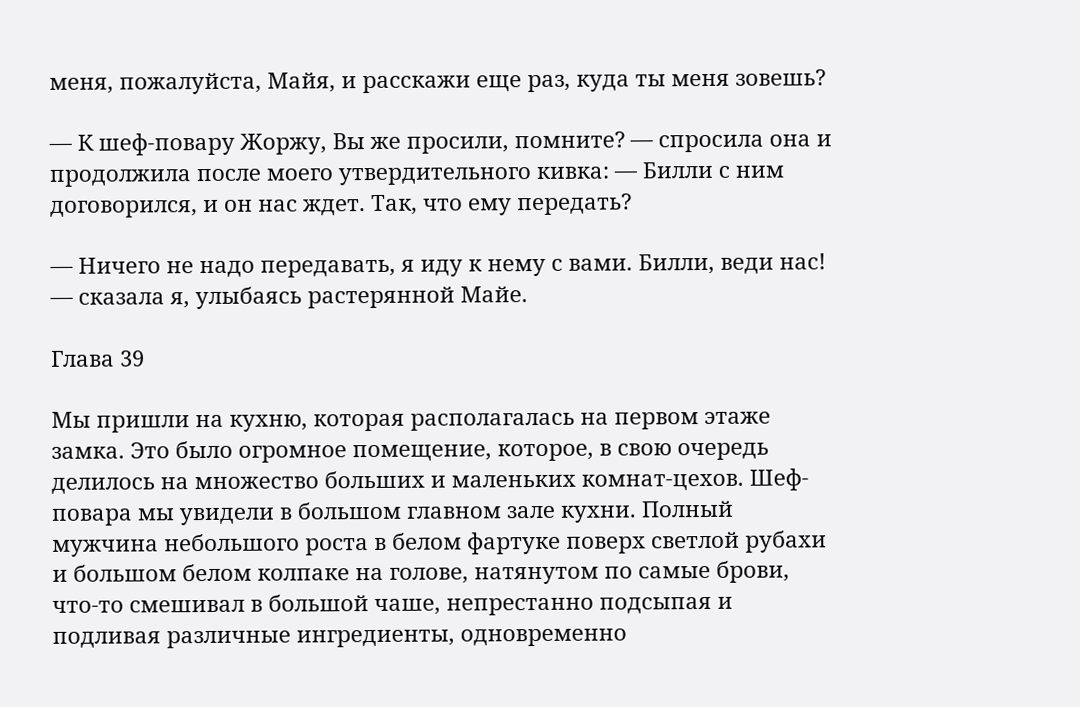меня, пожалуйста, Майя, и расскажи еще раз, куда ты меня зовешь?

— К шеф-повару Жоржу, Вы же просили, помните? — спросила она и продолжила после моего утвердительного кивка: — Билли с ним договорился, и он нас ждет. Так, что ему передать?

— Ничего не надо передавать, я иду к нему с вами. Билли, веди нас! — сказала я, улыбаясь растерянной Майе.

Глава 39

Мы пришли на кухню, которая располагалась на первом этаже замка. Это было огромное помещение, которое, в свою очередь делилось на множество больших и маленьких комнат-цехов. Шеф-повара мы увидели в большом главном зале кухни. Полный мужчина небольшого роста в белом фартуке поверх светлой рубахи и большом белом колпаке на голове, натянутом по самые брови, что-то смешивал в большой чаше, непрестанно подсыпая и подливая различные ингредиенты, одновременно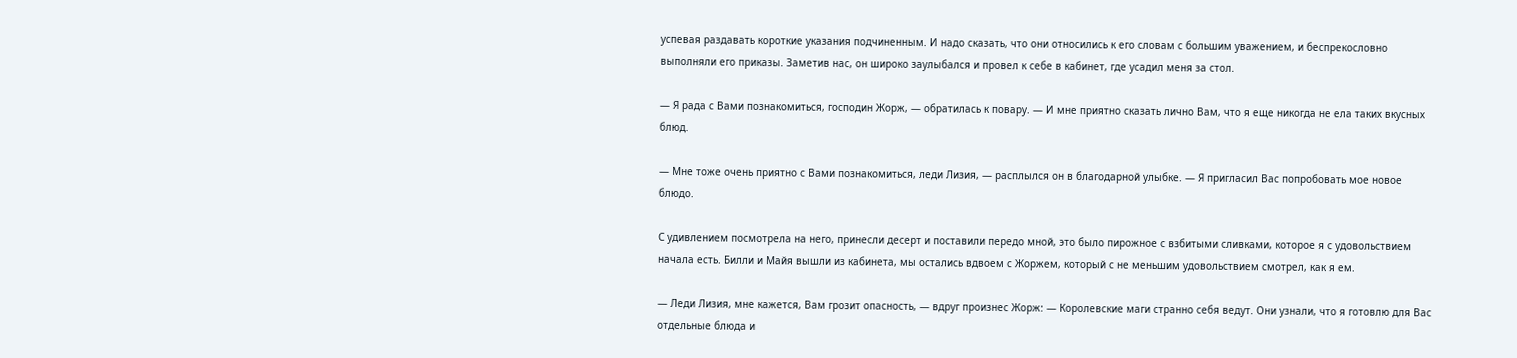успевая раздавать короткие указания подчиненным. И надо сказать, что они относились к его словам с большим уважением, и беспрекословно выполняли его приказы. Заметив нас, он широко заулыбался и провел к себе в кабинет, где усадил меня за стол.

— Я рада с Вами познакомиться, господин Жорж, — обратилась к повару. — И мне приятно сказать лично Вам, что я еще никогда не ела таких вкусных блюд.

— Мне тоже очень приятно с Вами познакомиться, леди Лизия, — расплылся он в благодарной улыбке. — Я пригласил Вас попробовать мое новое блюдо.

С удивлением посмотрела на него, принесли десерт и поставили передо мной, это было пирожное с взбитыми сливками, которое я с удовольствием начала есть. Билли и Майя вышли из кабинета, мы остались вдвоем с Жоржем, который с не меньшим удовольствием смотрел, как я ем.

— Леди Лизия, мне кажется, Вам грозит опасность, — вдруг произнес Жорж: — Королевские маги странно себя ведут. Они узнали, что я готовлю для Вас отдельные блюда и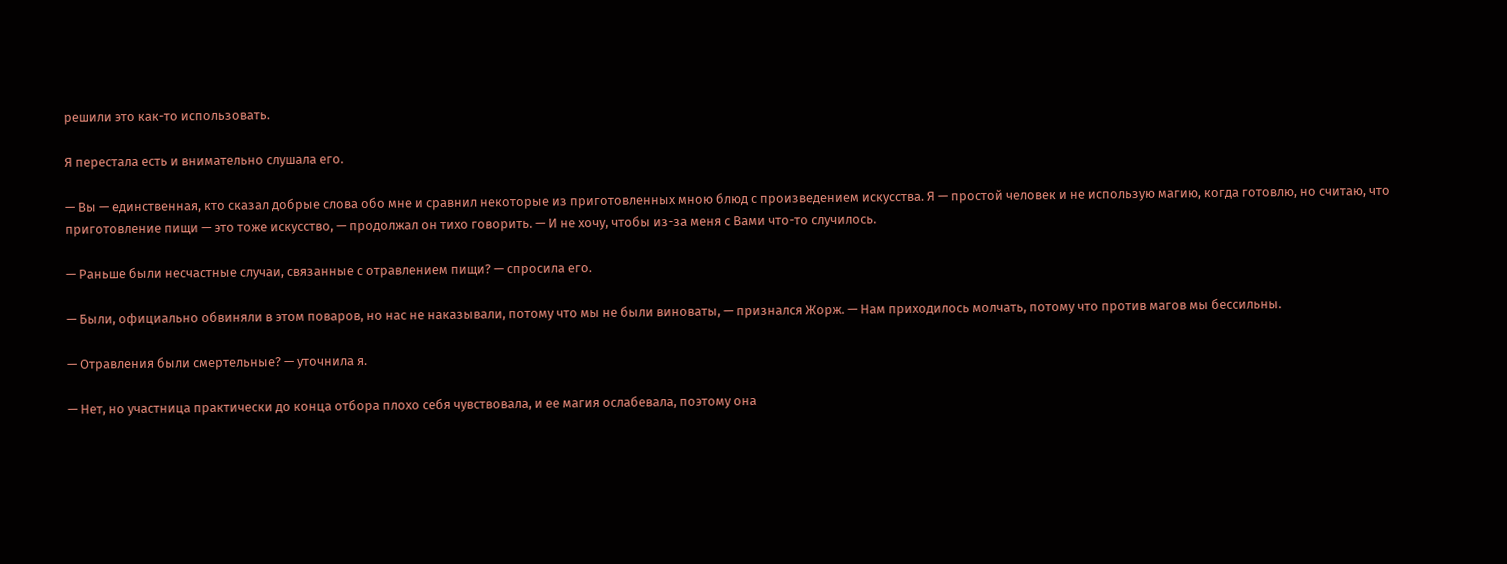решили это как-то использовать.

Я перестала есть и внимательно слушала его.

— Вы — единственная, кто сказал добрые слова обо мне и сравнил некоторые из приготовленных мною блюд с произведением искусства. Я — простой человек и не использую магию, когда готовлю, но считаю, что приготовление пищи — это тоже искусство, — продолжал он тихо говорить. — И не хочу, чтобы из-за меня с Вами что-то случилось.

— Раньше были несчастные случаи, связанные с отравлением пищи? — спросила его.

— Были, официально обвиняли в этом поваров, но нас не наказывали, потому что мы не были виноваты, — признался Жорж. — Нам приходилось молчать, потому что против магов мы бессильны.

— Отравления были смертельные? — уточнила я.

— Нет, но участница практически до конца отбора плохо себя чувствовала, и ее магия ослабевала, поэтому она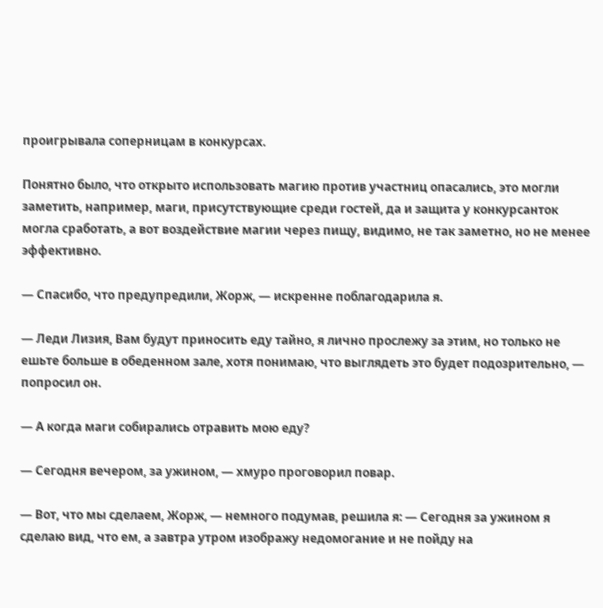проигрывала соперницам в конкурсах.

Понятно было, что открыто использовать магию против участниц опасались, это могли заметить, например, маги, присутствующие среди гостей, да и защита у конкурсанток могла сработать, а вот воздействие магии через пищу, видимо, не так заметно, но не менее эффективно.

— Спасибо, что предупредили, Жорж, — искренне поблагодарила я.

— Леди Лизия, Вам будут приносить еду тайно, я лично прослежу за этим, но только не ешьте больше в обеденном зале, хотя понимаю, что выглядеть это будет подозрительно, — попросил он.

— А когда маги собирались отравить мою еду?

— Сегодня вечером, за ужином, — хмуро проговорил повар.

— Вот, что мы сделаем, Жорж, — немного подумав, решила я: — Сегодня за ужином я сделаю вид, что ем, а завтра утром изображу недомогание и не пойду на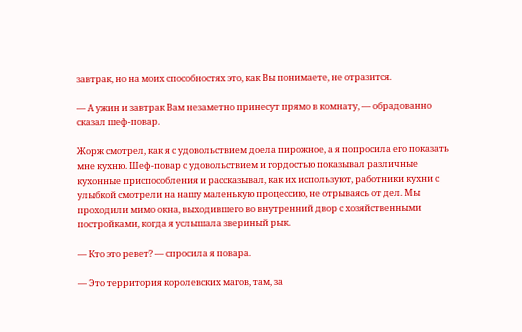завтрак, но на моих способностях это, как Вы понимаете, не отразится.

— А ужин и завтрак Вам незаметно принесут прямо в комнату, — обрадованно сказал шеф-повар.

Жорж смотрел, как я с удовольствием доела пирожное, а я попросила его показать мне кухню. Шеф-повар с удовольствием и гордостью показывал различные кухонные приспособления и рассказывал, как их используют, работники кухни с улыбкой смотрели на нашу маленькую процессию, не отрываясь от дел. Мы проходили мимо окна, выходившего во внутренний двор с хозяйственными постройками, когда я услышала звериный рык.

— Кто это ревет? — спросила я повара.

— Это территория королевских магов, там, за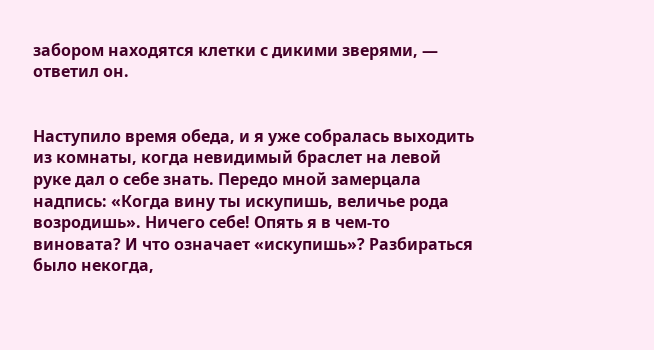забором находятся клетки с дикими зверями, — ответил он.


Наступило время обеда, и я уже собралась выходить из комнаты, когда невидимый браслет на левой руке дал о себе знать. Передо мной замерцала надпись: «Когда вину ты искупишь, величье рода возродишь». Ничего себе! Опять я в чем-то виновата? И что означает «искупишь»? Разбираться было некогда,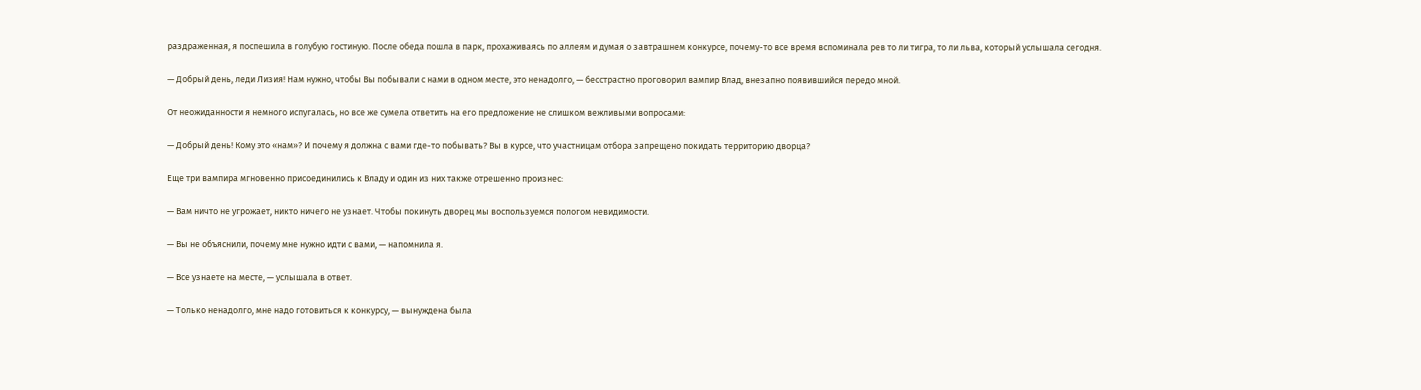раздраженная, я поспешила в голубую гостиную. После обеда пошла в парк, прохаживаясь по аллеям и думая о завтрашнем конкурсе, почему-то все время вспоминала рев то ли тигра, то ли льва, который услышала сегодня.

— Добрый день, леди Лизия! Нам нужно, чтобы Вы побывали с нами в одном месте, это ненадолго, — бесстрастно проговорил вампир Влад, внезапно появившийся передо мной.

От неожиданности я немного испугалась, но все же сумела ответить на его предложение не слишком вежливыми вопросами:

— Добрый день! Кому это «нам»? И почему я должна с вами где-то побывать? Вы в курсе, что участницам отбора запрещено покидать территорию дворца?

Еще три вампира мгновенно присоединились к Владу и один из них также отрешенно произнес:

— Вам ничто не угрожает, никто ничего не узнает. Чтобы покинуть дворец мы воспользуемся пологом невидимости.

— Вы не объяснили, почему мне нужно идти с вами, — напомнила я.

— Все узнаете на месте, — услышала в ответ.

— Только ненадолго, мне надо готовиться к конкурсу, — вынуждена была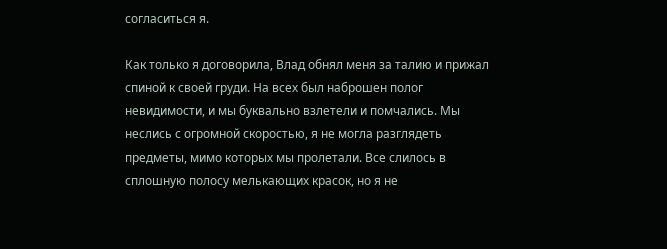согласиться я.

Как только я договорила, Влад обнял меня за талию и прижал спиной к своей груди. На всех был наброшен полог невидимости, и мы буквально взлетели и помчались. Мы неслись с огромной скоростью, я не могла разглядеть предметы, мимо которых мы пролетали. Все слилось в сплошную полосу мелькающих красок, но я не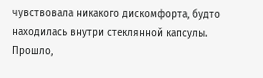чувствовала никакого дискомфорта, будто находилась внутри стеклянной капсулы. Прошло,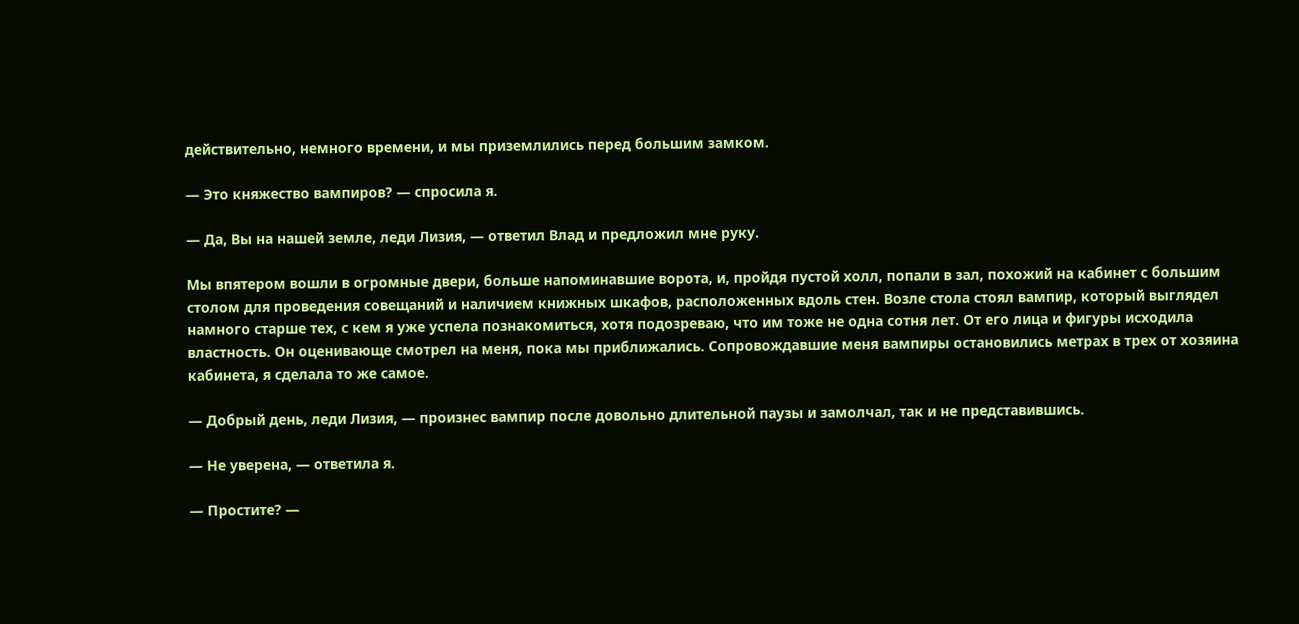действительно, немного времени, и мы приземлились перед большим замком.

— Это княжество вампиров? — спросила я.

— Да, Вы на нашей земле, леди Лизия, — ответил Влад и предложил мне руку.

Мы впятером вошли в огромные двери, больше напоминавшие ворота, и, пройдя пустой холл, попали в зал, похожий на кабинет с большим столом для проведения совещаний и наличием книжных шкафов, расположенных вдоль стен. Возле стола стоял вампир, который выглядел намного старше тех, с кем я уже успела познакомиться, хотя подозреваю, что им тоже не одна сотня лет. От его лица и фигуры исходила властность. Он оценивающе смотрел на меня, пока мы приближались. Сопровождавшие меня вампиры остановились метрах в трех от хозяина кабинета, я сделала то же самое.

— Добрый день, леди Лизия, — произнес вампир после довольно длительной паузы и замолчал, так и не представившись.

— Не уверена, — ответила я.

— Простите? —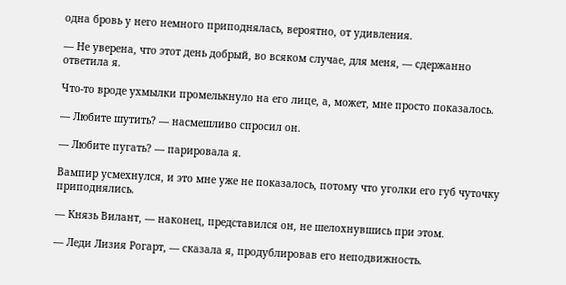одна бровь у него немного приподнялась, вероятно, от удивления.

— Не уверена, что этот день добрый, во всяком случае, для меня, — сдержанно ответила я.

Что-то вроде ухмылки промелькнуло на его лице, а, может, мне просто показалось.

— Любите шутить? — насмешливо спросил он.

— Любите пугать? — парировала я.

Вампир усмехнулся, и это мне уже не показалось, потому что уголки его губ чуточку приподнялись.

— Князь Вилант, — наконец, представился он, не шелохнувшись при этом.

— Леди Лизия Рогарт, — сказала я, продублировав его неподвижность.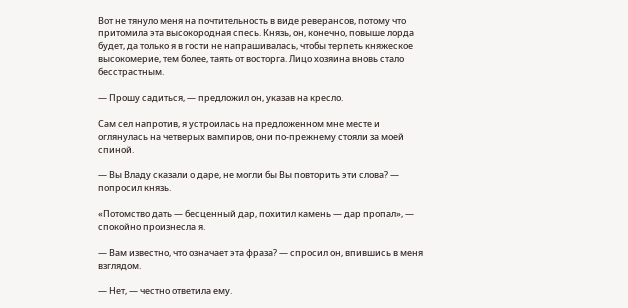Вот не тянуло меня на почтительность в виде реверансов, потому что притомила эта высокородная спесь. Князь, он, конечно, повыше лорда будет, да только я в гости не напрашивалась, чтобы терпеть княжеское высокомерие, тем более, таять от восторга. Лицо хозяина вновь стало бесстрастным.

— Прошу садиться, — предложил он, указав на кресло.

Сам сел напротив, я устроилась на предложенном мне месте и оглянулась на четверых вампиров, они по-прежнему стояли за моей спиной.

— Вы Владу сказали о даре, не могли бы Вы повторить эти слова? — попросил князь.

«Потомство дать — бесценный дар, похитил камень — дар пропал», — спокойно произнесла я.

— Вам известно, что означает эта фраза? — спросил он, впившись в меня взглядом.

— Нет, — честно ответила ему.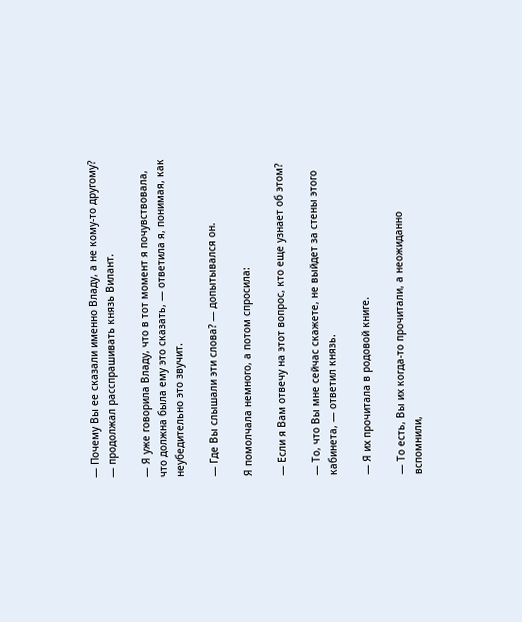— Почему Вы ее сказали именно Владу, а не кому-то другому? — продолжал расспрашивать князь Вилант.

— Я уже говорила Владу, что в тот момент я почувствовала, что должна была ему это сказать, — ответила я, понимая, как неубедительно это звучит.

— Где Вы слышали эти слова? — допытывался он.

Я помолчала немного, а потом спросила:

— Если я Вам отвечу на этот вопрос, кто еще узнает об этом?

— То, что Вы мне сейчас скажете, не выйдет за стены этого кабинета, — ответил князь.

— Я их прочитала в родовой книге.

— То есть, Вы их когда-то прочитали, а неожиданно вспомнили,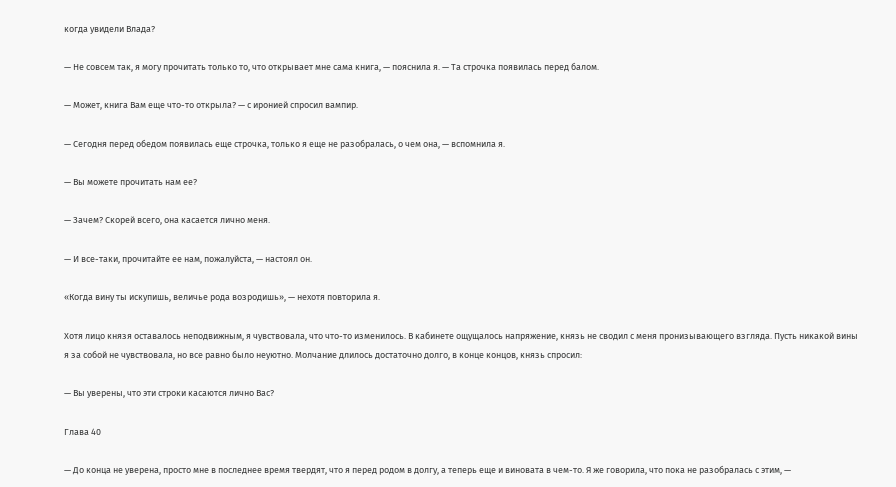когда увидели Влада?

— Не совсем так, я могу прочитать только то, что открывает мне сама книга, — пояснила я. — Та строчка появилась перед балом.

— Может, книга Вам еще что-то открыла? — с иронией спросил вампир.

— Сегодня перед обедом появилась еще строчка, только я еще не разобралась, о чем она, — вспомнила я.

— Вы можете прочитать нам ее?

— Зачем? Скорей всего, она касается лично меня.

— И все-таки, прочитайте ее нам, пожалуйста, — настоял он.

«Когда вину ты искупишь, величье рода возродишь», — нехотя повторила я.

Хотя лицо князя оставалось неподвижным, я чувствовала, что что-то изменилось. В кабинете ощущалось напряжение, князь не сводил с меня пронизывающего взгляда. Пусть никакой вины я за собой не чувствовала, но все равно было неуютно. Молчание длилось достаточно долго, в конце концов, князь спросил:

— Вы уверены, что эти строки касаются лично Вас?

Глава 40

— До конца не уверена, просто мне в последнее время твердят, что я перед родом в долгу, а теперь еще и виновата в чем-то. Я же говорила, что пока не разобралась с этим, —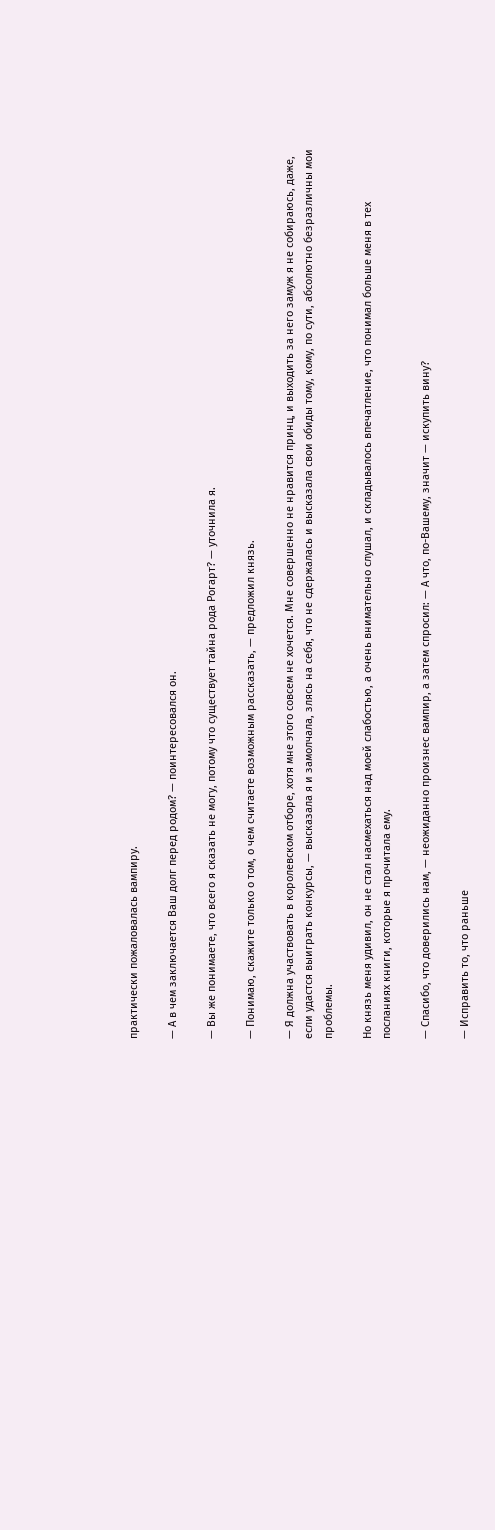практически пожаловалась вампиру.

— А в чем заключается Ваш долг перед родом? — поинтересовался он.

— Вы же понимаете, что всего я сказать не могу, потому что существует тайна рода Рогарт? — уточнила я.

— Понимаю, скажите только о том, о чем считаете возможным рассказать, — предложил князь.

— Я должна участвовать в королевском отборе, хотя мне этого совсем не хочется. Мне совершенно не нравится принц, и выходить за него замуж я не собираюсь, даже, если удастся выиграть конкурсы, — высказала я и замолчала, злясь на себя, что не сдержалась и высказала свои обиды тому, кому, по сути, абсолютно безразличны мои проблемы.

Но князь меня удивил, он не стал насмехаться над моей слабостью, а очень внимательно слушал, и складывалось впечатление, что понимал больше меня в тех посланиях книги, которые я прочитала ему.

— Спасибо, что доверились нам, — неожиданно произнес вампир, а затем спросил: — А что, по-Вашему, значит — искупить вину?

— Исправить то, что раньше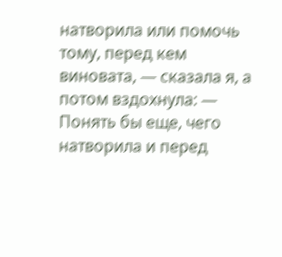натворила или помочь тому, перед кем виновата, — сказала я, а потом вздохнула: — Понять бы еще, чего натворила и перед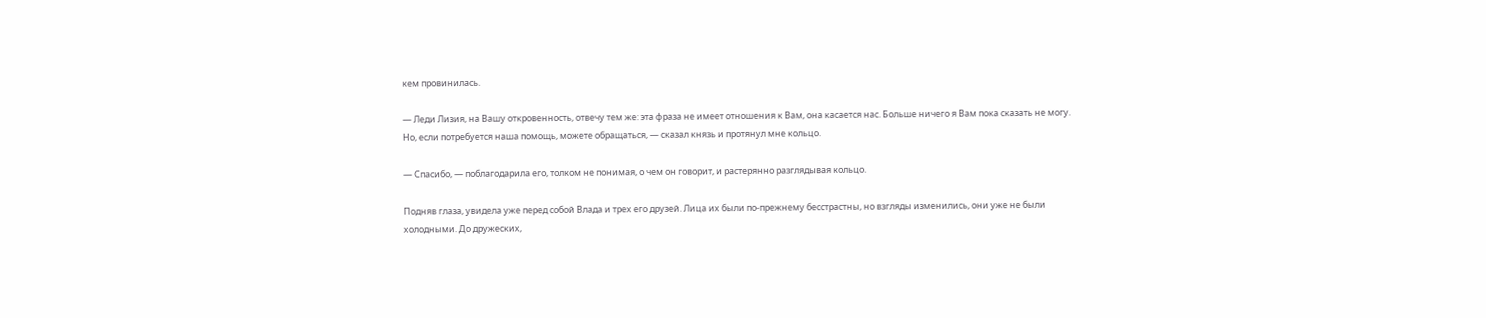кем провинилась.

— Леди Лизия, на Вашу откровенность, отвечу тем же: эта фраза не имеет отношения к Вам, она касается нас. Больше ничего я Вам пока сказать не могу. Но, если потребуется наша помощь, можете обращаться, — сказал князь и протянул мне кольцо.

— Спасибо, — поблагодарила его, толком не понимая, о чем он говорит, и растерянно разглядывая кольцо.

Подняв глаза, увидела уже перед собой Влада и трех его друзей. Лица их были по-прежнему бесстрастны, но взгляды изменились, они уже не были холодными. До дружеских,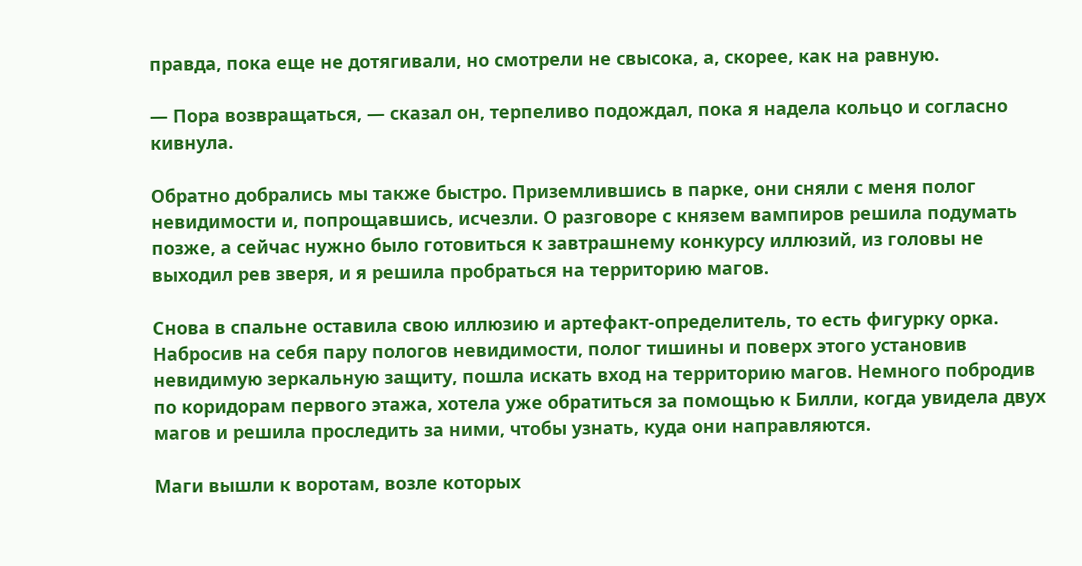правда, пока еще не дотягивали, но смотрели не свысока, а, скорее, как на равную.

— Пора возвращаться, — сказал он, терпеливо подождал, пока я надела кольцо и согласно кивнула.

Обратно добрались мы также быстро. Приземлившись в парке, они сняли с меня полог невидимости и, попрощавшись, исчезли. О разговоре с князем вампиров решила подумать позже, а сейчас нужно было готовиться к завтрашнему конкурсу иллюзий, из головы не выходил рев зверя, и я решила пробраться на территорию магов.

Снова в спальне оставила свою иллюзию и артефакт-определитель, то есть фигурку орка. Набросив на себя пару пологов невидимости, полог тишины и поверх этого установив невидимую зеркальную защиту, пошла искать вход на территорию магов. Немного побродив по коридорам первого этажа, хотела уже обратиться за помощью к Билли, когда увидела двух магов и решила проследить за ними, чтобы узнать, куда они направляются.

Маги вышли к воротам, возле которых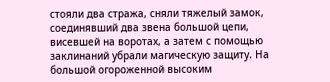стояли два стража, сняли тяжелый замок, соединявший два звена большой цепи, висевшей на воротах, а затем с помощью заклинаний убрали магическую защиту. На большой огороженной высоким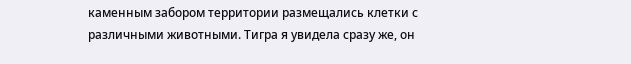каменным забором территории размещались клетки с различными животными. Тигра я увидела сразу же, он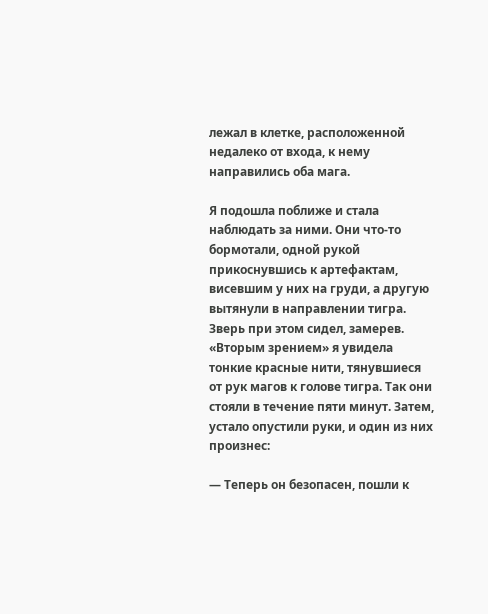лежал в клетке, расположенной недалеко от входа, к нему направились оба мага.

Я подошла поближе и стала наблюдать за ними. Они что-то бормотали, одной рукой прикоснувшись к артефактам, висевшим у них на груди, а другую вытянули в направлении тигра. Зверь при этом сидел, замерев. «Вторым зрением» я увидела тонкие красные нити, тянувшиеся от рук магов к голове тигра. Так они стояли в течение пяти минут. Затем, устало опустили руки, и один из них произнес:

— Теперь он безопасен, пошли к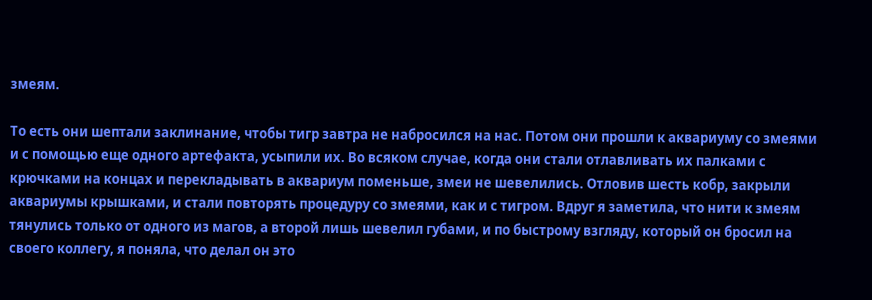змеям.

То есть они шептали заклинание, чтобы тигр завтра не набросился на нас. Потом они прошли к аквариуму со змеями и с помощью еще одного артефакта, усыпили их. Во всяком случае, когда они стали отлавливать их палками с крючками на концах и перекладывать в аквариум поменьше, змеи не шевелились. Отловив шесть кобр, закрыли аквариумы крышками, и стали повторять процедуру со змеями, как и с тигром. Вдруг я заметила, что нити к змеям тянулись только от одного из магов, а второй лишь шевелил губами, и по быстрому взгляду, который он бросил на своего коллегу, я поняла, что делал он это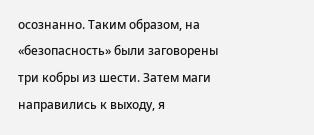осознанно. Таким образом, на «безопасность» были заговорены три кобры из шести. Затем маги направились к выходу, я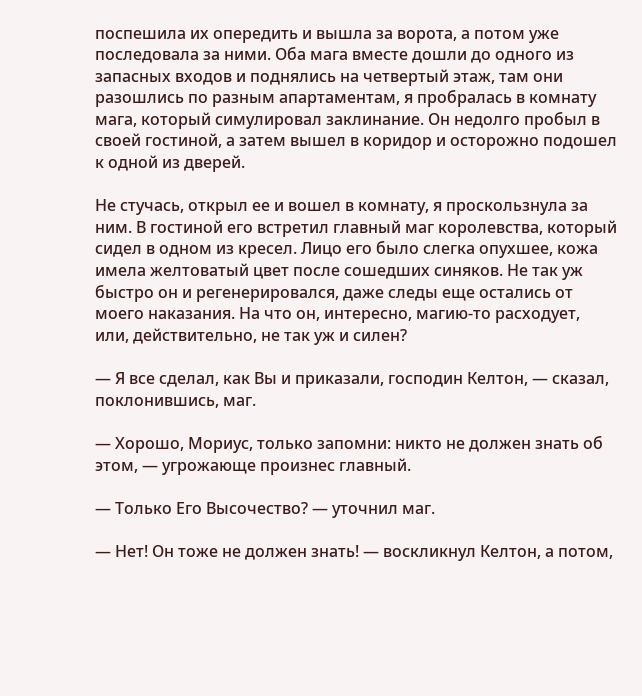поспешила их опередить и вышла за ворота, а потом уже последовала за ними. Оба мага вместе дошли до одного из запасных входов и поднялись на четвертый этаж, там они разошлись по разным апартаментам, я пробралась в комнату мага, который симулировал заклинание. Он недолго пробыл в своей гостиной, а затем вышел в коридор и осторожно подошел к одной из дверей.

Не стучась, открыл ее и вошел в комнату, я проскользнула за ним. В гостиной его встретил главный маг королевства, который сидел в одном из кресел. Лицо его было слегка опухшее, кожа имела желтоватый цвет после сошедших синяков. Не так уж быстро он и регенерировался, даже следы еще остались от моего наказания. На что он, интересно, магию-то расходует, или, действительно, не так уж и силен?

— Я все сделал, как Вы и приказали, господин Келтон, — сказал, поклонившись, маг.

— Хорошо, Мориус, только запомни: никто не должен знать об этом, — угрожающе произнес главный.

— Только Его Высочество? — уточнил маг.

— Нет! Он тоже не должен знать! — воскликнул Келтон, а потом,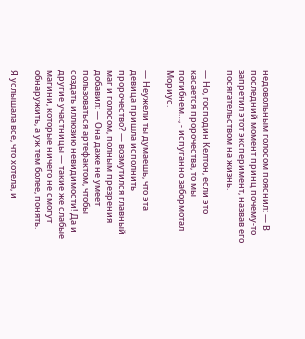недовольным голосом пояснил: — В последний момент принц почему-то запретил этот эксперимент, назвав его посягательством на жизнь.

— Но, господин Келтон, если это касается пророчества, то мы погибнем…, - испуганно забормотал Мориус.

— Неужели ты думаешь, что эта девица пришла исполнить пророчество? — возмутился главный маг и голосом, полным презрения добавил: — Она даже не умеет пользоваться артефактом, чтобы создать иллюзию невидимости! Да и другие участницы — такие же слабые магини, которые ничего не смогут обнаружить, а уж тем более, понять.

Я услышала все, что хотела, и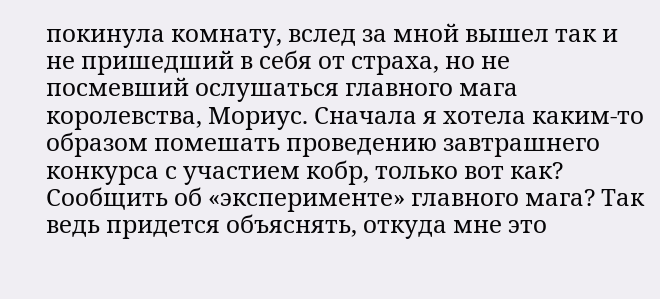покинула комнату, вслед за мной вышел так и не пришедший в себя от страха, но не посмевший ослушаться главного мага королевства, Мориус. Сначала я хотела каким-то образом помешать проведению завтрашнего конкурса с участием кобр, только вот как? Сообщить об «эксперименте» главного мага? Так ведь придется объяснять, откуда мне это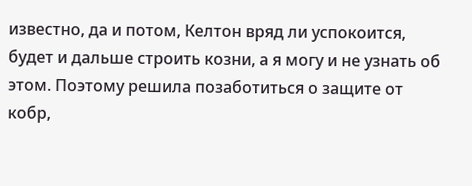известно, да и потом, Келтон вряд ли успокоится, будет и дальше строить козни, а я могу и не узнать об этом. Поэтому решила позаботиться о защите от кобр,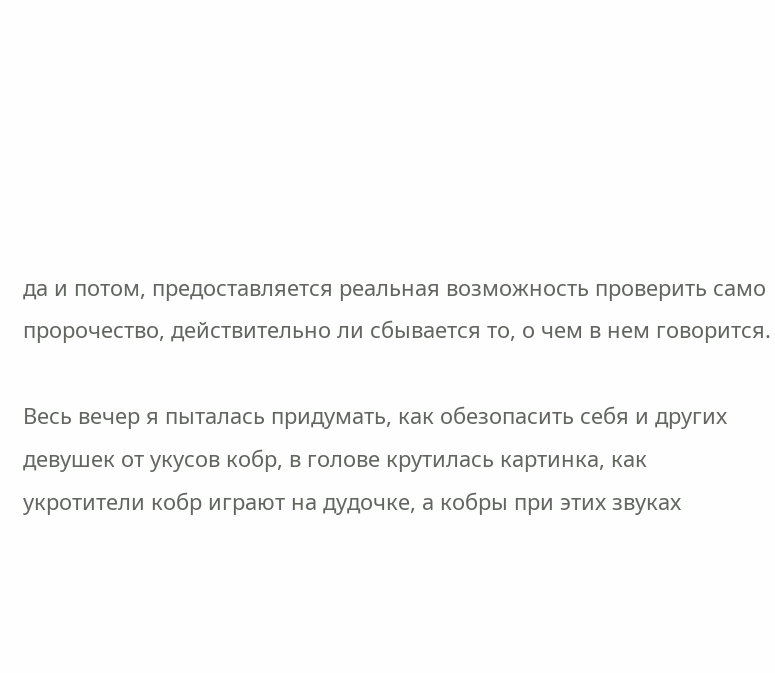да и потом, предоставляется реальная возможность проверить само пророчество, действительно ли сбывается то, о чем в нем говорится.

Весь вечер я пыталась придумать, как обезопасить себя и других девушек от укусов кобр, в голове крутилась картинка, как укротители кобр играют на дудочке, а кобры при этих звуках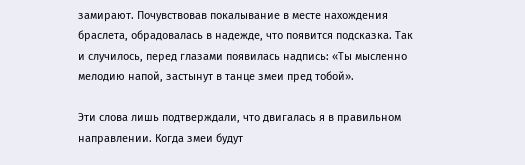замирают. Почувствовав покалывание в месте нахождения браслета, обрадовалась в надежде, что появится подсказка. Так и случилось, перед глазами появилась надпись: «Ты мысленно мелодию напой, застынут в танце змеи пред тобой».

Эти слова лишь подтверждали, что двигалась я в правильном направлении. Когда змеи будут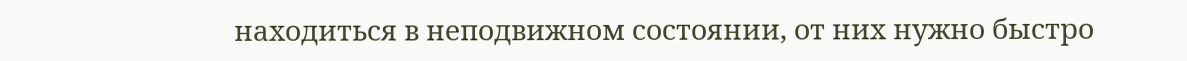находиться в неподвижном состоянии, от них нужно быстро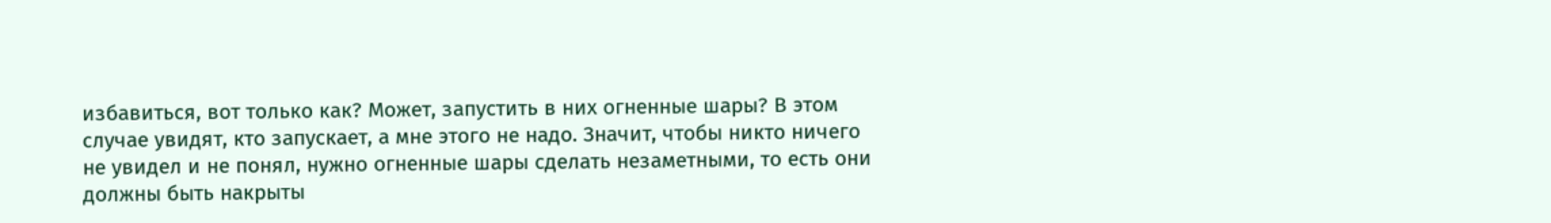избавиться, вот только как? Может, запустить в них огненные шары? В этом случае увидят, кто запускает, а мне этого не надо. Значит, чтобы никто ничего не увидел и не понял, нужно огненные шары сделать незаметными, то есть они должны быть накрыты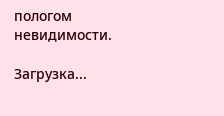пологом невидимости.

Загрузка...